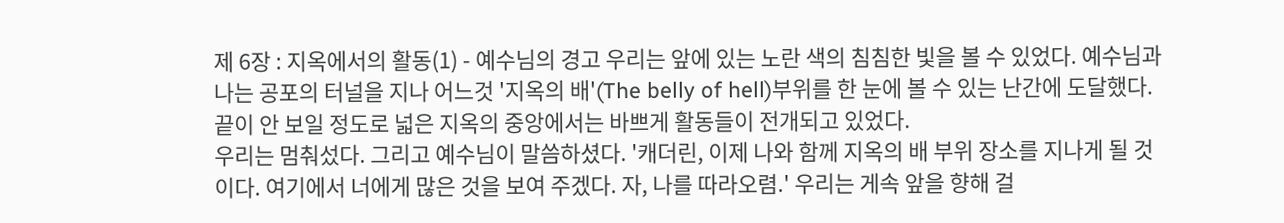제 6장 : 지옥에서의 활동(1) - 예수님의 경고 우리는 앞에 있는 노란 색의 침침한 빛을 볼 수 있었다. 예수님과 나는 공포의 터널을 지나 어느것 '지옥의 배'(The belly of hell)부위를 한 눈에 볼 수 있는 난간에 도달했다. 끝이 안 보일 정도로 넓은 지옥의 중앙에서는 바쁘게 활동들이 전개되고 있었다.
우리는 멈춰섰다. 그리고 예수님이 말씀하셨다. '캐더린, 이제 나와 함께 지옥의 배 부위 장소를 지나게 될 것이다. 여기에서 너에게 많은 것을 보여 주겠다. 자, 나를 따라오렴.' 우리는 게속 앞을 향해 걸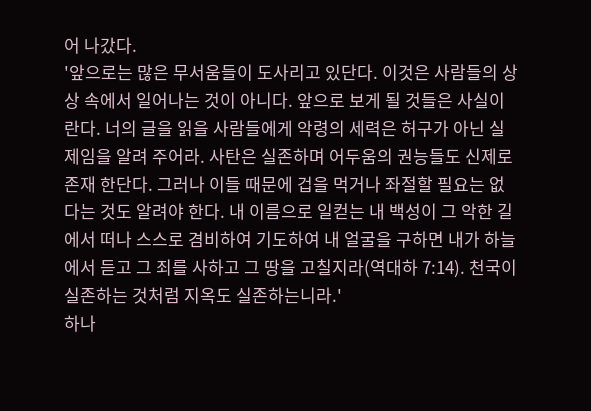어 나갔다.
'앞으로는 많은 무서움들이 도사리고 있단다. 이것은 사람들의 상상 속에서 일어나는 것이 아니다. 앞으로 보게 될 것들은 사실이란다. 너의 글을 읽을 사람들에게 악령의 세력은 허구가 아닌 실제임을 알려 주어라. 사탄은 실존하며 어두움의 권능들도 신제로 존재 한단다. 그러나 이들 때문에 겁을 먹거나 좌절할 필요는 없다는 것도 알려야 한다. 내 이름으로 일컫는 내 백성이 그 악한 길에서 떠나 스스로 겸비하여 기도하여 내 얼굴을 구하면 내가 하늘에서 듣고 그 죄를 사하고 그 땅을 고칠지라(역대하 7:14). 천국이 실존하는 것처럼 지옥도 실존하는니라.'
하나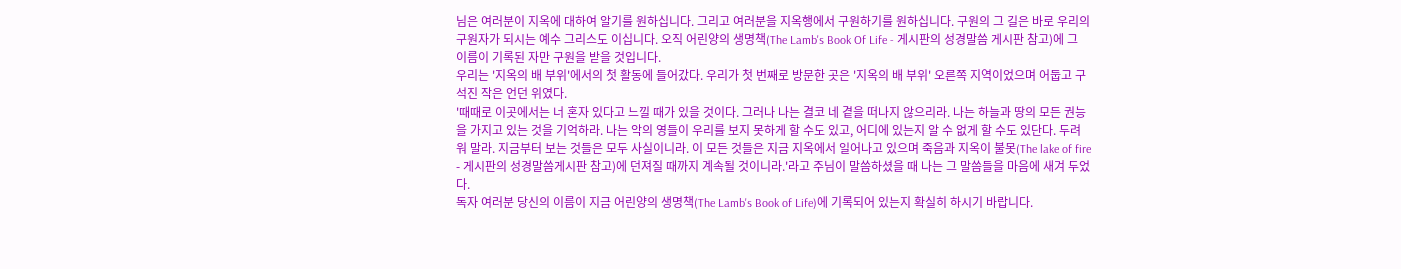님은 여러분이 지옥에 대하여 알기를 원하십니다. 그리고 여러분을 지옥행에서 구원하기를 원하십니다. 구원의 그 길은 바로 우리의 구원자가 되시는 예수 그리스도 이십니다. 오직 어린양의 생명책(The Lamb's Book Of Life - 게시판의 성경말씀 게시판 참고)에 그 이름이 기록된 자만 구원을 받을 것입니다.
우리는 '지옥의 배 부위'에서의 첫 활동에 들어갔다. 우리가 첫 번째로 방문한 곳은 '지옥의 배 부위' 오른쪽 지역이었으며 어둡고 구석진 작은 언던 위였다.
'때때로 이곳에서는 너 혼자 있다고 느낄 때가 있을 것이다. 그러나 나는 결코 네 곁을 떠나지 않으리라. 나는 하늘과 땅의 모든 권능을 가지고 있는 것을 기억하라. 나는 악의 영들이 우리를 보지 못하게 할 수도 있고, 어디에 있는지 알 수 없게 할 수도 있단다. 두려워 말라. 지금부터 보는 것들은 모두 사실이니라. 이 모든 것들은 지금 지옥에서 일어나고 있으며 죽음과 지옥이 불못(The lake of fire - 게시판의 성경말씀게시판 참고)에 던져질 때까지 계속될 것이니라.'라고 주님이 말씀하셨을 때 나는 그 말씀들을 마음에 새겨 두었다.
독자 여러분 당신의 이름이 지금 어린양의 생명책(The Lamb's Book of Life)에 기록되어 있는지 확실히 하시기 바랍니다.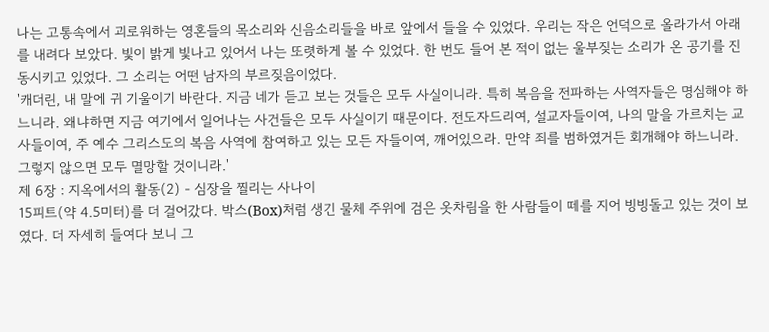나는 고통속에서 괴로워하는 영혼들의 목소리와 신음소리들을 바로 앞에서 들을 수 있었다. 우리는 작은 언덕으로 올라가서 아래를 내려다 보았다. 빛이 밝게 빛나고 있어서 나는 또렷하게 볼 수 있었다. 한 번도 들어 본 적이 없는 울부짖는 소리가 온 공기를 진동시키고 있었다. 그 소리는 어떤 남자의 부르짖음이었다.
'캐더린, 내 말에 귀 기울이기 바란다. 지금 네가 듣고 보는 것들은 모두 사실이니라. 특히 복음을 전파하는 사역자들은 명심해야 하느니라. 왜냐하면 지금 여기에서 일어나는 사건들은 모두 사실이기 때문이다. 전도자드리여, 설교자들이여, 나의 말을 가르치는 교사들이여, 주 예수 그리스도의 복음 사역에 참여하고 있는 모든 자들이여, 깨어있으라. 만약 죄를 범하였거든 회개해야 하느니라. 그렇지 않으면 모두 멸망할 것이니라.'
제 6장 : 지옥에서의 활동(2) - 심장을 찔리는 사나이
15피트(약 4.5미터)를 더 걸어갔다. 박스(Box)처럼 생긴 물체 주위에 검은 옷차림을 한 사람들이 떼를 지어 빙빙돌고 있는 것이 보였다. 더 자세히 들여다 보니 그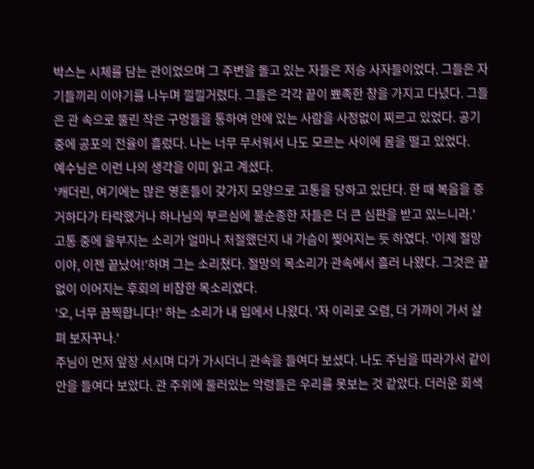박스는 시체를 담는 관이었으며 그 주변을 돌고 있는 자들은 저승 사자들이었다. 그들은 자기들끼리 이야기를 나누며 낄낄거렸다. 그들은 각각 끝이 뾰족한 창을 가지고 다녔다. 그들은 관 속으로 뚤린 작은 구멍들을 통하여 안에 있는 사람을 사정없이 찌르고 있었다. 공기 중에 공포의 전율이 흘렀다. 나는 너무 무서워서 나도 모르는 사이에 몸을 떨고 있었다.
예수님은 이런 나의 생각을 이미 읽고 계셨다.
'캐더린, 여기에는 많은 영혼들이 갖가지 모양으로 고통을 당하고 있단다. 한 때 복음을 증거하다가 타락했거나 하나님의 부르심에 불순종한 자들은 더 큰 심판을 받고 있느니라.'
고통 중에 울부지는 소리가 얼마나 처절했던지 내 가슴이 찢어지는 듯 하였다. '이제 절망이야, 이젠 끝났어!'하며 그는 소리쳤다. 절망의 목소리가 관속에서 흘러 나왔다. 그것은 끝없이 이어지는 후회의 비참한 목소리였다.
'오, 너무 끔찍합니다!' 하는 소리가 내 입에서 나왔다. '자 이리로 오렴, 더 가까이 가서 살펴 보자꾸나.'
주님이 먼저 앞장 서시며 다가 가시더니 관속을 들여다 보셨다. 나도 주님을 따라가서 같이 안을 들여다 보았다. 관 주위에 둘러있는 악령들은 우리를 못보는 것 같았다. 더러운 회색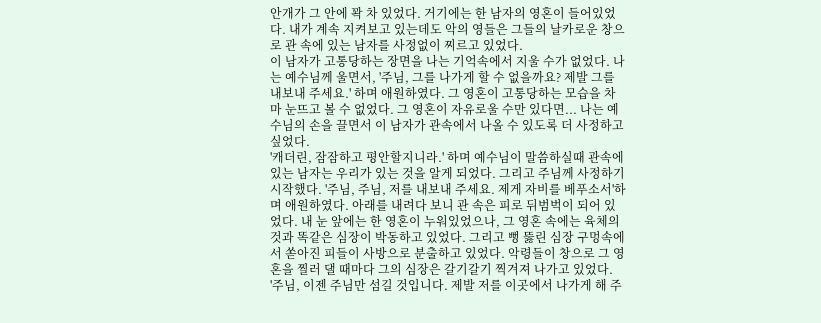안개가 그 안에 꽉 차 있었다. 거기에는 한 남자의 영혼이 들어있었다. 내가 계속 지켜보고 있는데도 악의 영들은 그들의 날카로운 창으로 관 속에 있는 남자를 사정없이 찌르고 있었다.
이 남자가 고통당하는 장면을 나는 기억속에서 지울 수가 없었다. 나는 예수님께 울면서, '주님, 그를 나가게 할 수 없을까요? 제발 그를 내보내 주세요.' 하며 애원하였다. 그 영혼이 고통당하는 모습을 차마 눈뜨고 볼 수 없었다. 그 영혼이 자유로울 수만 있다면... 나는 예수님의 손을 끌면서 이 남자가 관속에서 나올 수 있도록 더 사정하고 싶었다.
'캐더린, 잠잠하고 평안할지니라.' 하며 예수님이 말씀하실때 관속에 있는 남자는 우리가 있는 것을 알게 되었다. 그리고 주님께 사정하기 시작했다. '주님, 주님, 저를 내보내 주세요. 제게 자비를 베푸소서'하며 애원하였다. 아래를 내려다 보니 관 속은 피로 뒤범벅이 되어 있었다. 내 눈 앞에는 한 영혼이 누워있었으나, 그 영혼 속에는 육체의 것과 똑같은 심장이 박동하고 있었다. 그리고 뻥 뚫린 심장 구멍속에서 쏟아진 피들이 사방으로 분출하고 있었다. 악령들이 창으로 그 영혼을 찔러 댈 때마다 그의 심장은 갈기갈기 찍겨져 나가고 있었다.
'주님, 이젠 주님만 섬길 것입니다. 제발 저를 이곳에서 나가게 해 주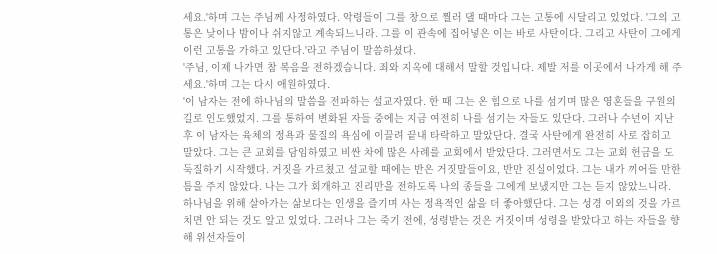세요.'하며 그는 주님께 사정하였다. 악령들이 그를 창으로 찔러 댈 때마다 그는 고통에 시달리고 있었다. '그의 고통은 낮이나 밤이나 쉬지않고 계속되느니라. 그를 이 관속에 집어넣은 이는 바로 사탄이다. 그리고 사탄이 그에게 이런 고통을 가하고 있단다.'라고 주님이 말씀하셨다.
'주님, 이제 나가면 참 복음을 전하겠습니다. 죄와 지옥에 대해서 말할 것입니다. 제발 저를 이곳에서 나가게 해 주세요.'하며 그는 다시 애원하였다.
'이 남자는 전에 하나님의 말씀을 전파하는 설교자였다. 한 때 그는 온 힘으로 나를 섬기며 많은 영혼들을 구원의 길로 인도했었지. 그를 통하여 변화된 자들 중에는 지금 여전히 나를 섬기는 자들도 있단다. 그러나 수년이 지난 후 이 남자는 육체의 정욕과 물질의 욕심에 이끌려 끝내 타락하고 말았단다. 결국 사탄에게 완전히 사로 잡히고 말았다. 그는 큰 교회를 담임하였고 비싼 차에 많은 사례를 교회에서 받았단다. 그러면서도 그는 교회 헌금을 도둑질하기 시작했다. 거짓을 가르쳤고 설교할 때에는 반은 거짓말들이요, 반만 진실이었다. 그는 내가 끼어들 만한 틈을 주지 않았다. 나는 그가 회개하고 진리만을 전하도록 나의 종들을 그에게 보냈지만 그는 듣지 않았느니라. 하나님을 위해 살아가는 삶보다는 인생을 즐기며 사는 정욕적인 삶을 더 좋아했단다. 그는 성경 이외의 것을 가르치면 안 되는 것도 알고 있었다. 그러나 그는 죽기 전에, 성령받는 것은 거짓이며 성령을 받았다고 하는 자들을 향해 위선자들이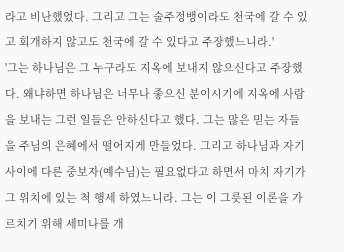라고 비난했었다. 그리고 그는 술주정뱅이라도 천국에 갈 수 있고 회개하지 않고도 천국에 갈 수 있다고 주장했느니라.'
'그는 하나님은 그 누구라도 지옥에 보내지 않으신다고 주장했다. 왜냐하면 하나님은 너무나 좋으신 분이시기에 지옥에 사람을 보내는 그런 일들은 안하신다고 했다. 그는 많은 믿는 자들을 주님의 은혜에서 떨어지게 만들었다. 그리고 하나님과 자기 사이에 다른 중보자(예수님)는 필요없다고 하면서 마치 자기가 그 위치에 있는 척 행세 하였느니라. 그는 이 그릇된 이론을 가르치기 위해 세미나를 개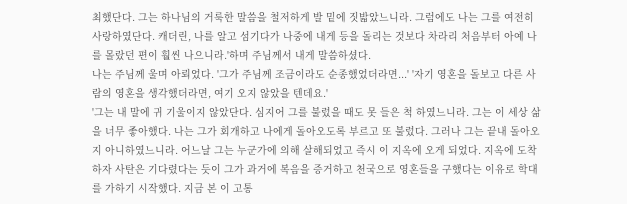최했단다. 그는 하나님의 거룩한 말씀을 철저하게 발 밑에 짓밟았느니라. 그럼에도 나는 그를 여전히 사랑하였단다. 캐더린, 나를 알고 섬기다가 나중에 내게 등을 돌리는 것보다 차라리 처음부터 아예 나를 몰랐던 편이 훨씬 나으니라.'하며 주님께서 내게 말씀하셨다.
나는 주님께 울며 아뢰었다. '그가 주님께 조금이라도 순종했었더라면...' '자기 영혼을 돌보고 다른 사람의 영혼을 생각했더라면, 여기 오지 않았을 텐데요.'
'그는 내 말에 귀 기울이지 않았단다. 심지어 그를 불렀을 때도 못 들은 척 하였느니라. 그는 이 세상 삶을 너무 좋아했다. 나는 그가 회개하고 나에게 돌아오도록 부르고 또 불렀다. 그러나 그는 끝내 돌아오지 아니하였느니라. 어느날 그는 누군가에 의해 살해되었고 즉시 이 지옥에 오게 되었다. 지옥에 도착하자 사탄은 기다렸다는 듯이 그가 과거에 복음을 증거하고 천국으로 영혼들을 구했다는 이유로 학대를 가하기 시작했다. 지금 본 이 고통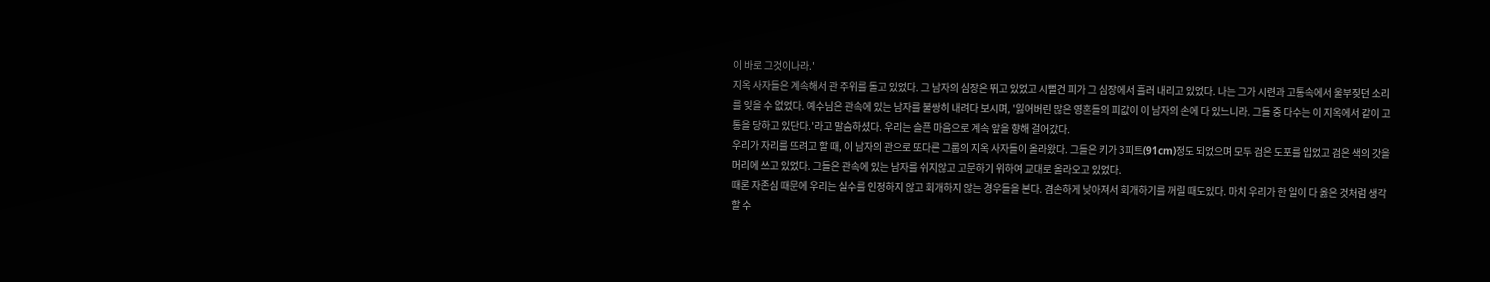이 바로 그것이나라.'
지옥 사자들은 계속해서 관 주위를 돌고 있었다. 그 남자의 심장은 뛰고 있었고 시뻘건 피가 그 심장에서 흘러 내리고 있었다. 나는 그가 시련과 고통속에서 울부짖던 소리를 잊을 수 없었다. 예수님은 관속에 있는 남자를 불쌍히 내려다 보시며, '잃어버린 많은 영혼들의 피값이 이 남자의 손에 다 있느니라. 그들 중 다수는 이 지옥에서 같이 고통을 당하고 있단다.'라고 말슴하셨다. 우리는 슬픈 마음으로 계속 앞을 향해 걸어갔다.
우리가 자리를 뜨려고 할 때, 이 남자의 관으로 또다른 그룹의 지옥 사자들이 올라왔다. 그들은 키가 3피트(91cm)정도 되었으며 모두 검은 도포를 입었고 검은 색의 갓을 머리에 쓰고 있었다. 그들은 관속에 있는 남자를 쉬지않고 고문하기 위하여 교대로 올라오고 있었다.
때론 자존심 때문에 우리는 실수를 인정하지 않고 회개하지 않는 경우들을 본다. 겸손하게 낮아져서 회개하기를 꺼릴 때도있다. 마치 우리가 한 일이 다 옳은 것처럼 생각할 수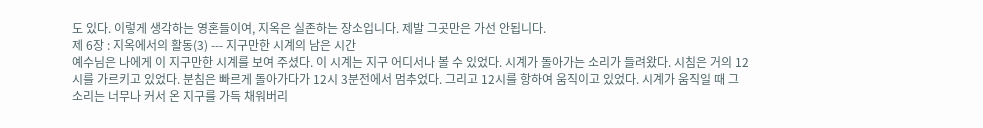도 있다. 이렇게 생각하는 영혼들이여, 지옥은 실존하는 장소입니다. 제발 그곳만은 가선 안됩니다.
제 6장 : 지옥에서의 활동(3) --- 지구만한 시계의 남은 시간
예수님은 나에게 이 지구만한 시계를 보여 주셨다. 이 시계는 지구 어디서나 볼 수 있었다. 시계가 돌아가는 소리가 들려왔다. 시침은 거의 12시를 가르키고 있었다. 분침은 빠르게 돌아가다가 12시 3분전에서 멈추었다. 그리고 12시를 항하여 움직이고 있었다. 시계가 움직일 때 그 소리는 너무나 커서 온 지구를 가득 채워버리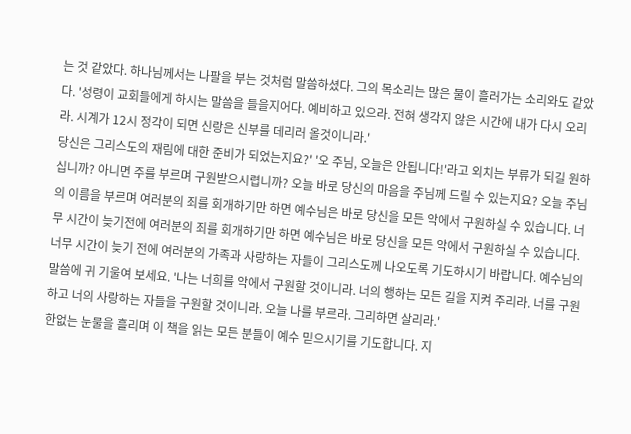는 것 같았다. 하나님께서는 나팔을 부는 것처럼 말씀하셨다. 그의 목소리는 많은 물이 흘러가는 소리와도 같았다. '성령이 교회들에게 하시는 말씀을 들을지어다. 예비하고 있으라. 전혀 생각지 않은 시간에 내가 다시 오리라. 시계가 12시 정각이 되면 신랑은 신부를 데리러 올것이니라.'
당신은 그리스도의 재림에 대한 준비가 되었는지요?' '오 주님, 오늘은 안됩니다!'라고 외치는 부류가 되길 원하십니까? 아니면 주를 부르며 구원받으시렵니까? 오늘 바로 당신의 마음을 주님께 드릴 수 있는지요? 오늘 주님의 이름을 부르며 여러분의 죄를 회개하기만 하면 예수님은 바로 당신을 모든 악에서 구원하실 수 있습니다. 너무 시간이 늦기전에 여러분의 죄를 회개하기만 하면 예수님은 바로 당신을 모든 악에서 구원하실 수 있습니다. 너무 시간이 늦기 전에 여러분의 가족과 사랑하는 자들이 그리스도께 나오도록 기도하시기 바랍니다. 예수님의 말씀에 귀 기울여 보세요. '나는 너희를 악에서 구원할 것이니라. 너의 행하는 모든 길을 지켜 주리라. 너를 구원하고 너의 사랑하는 자들을 구원할 것이니라. 오늘 나를 부르라. 그리하면 살리라.'
한없는 눈물을 흘리며 이 책을 읽는 모든 분들이 예수 믿으시기를 기도합니다. 지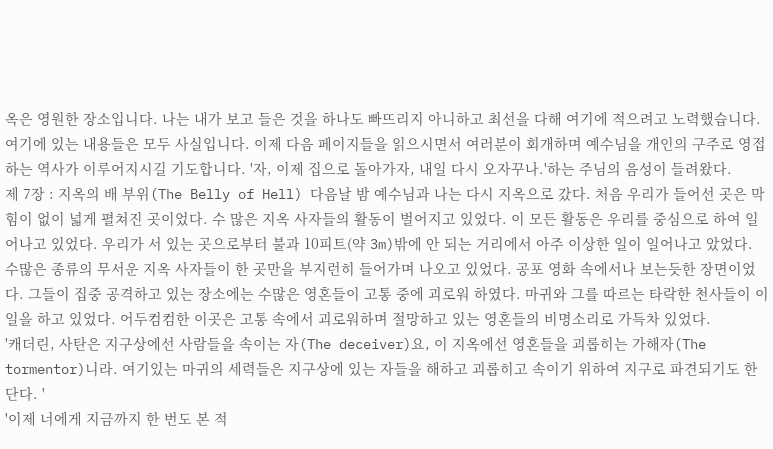옥은 영원한 장소입니다. 나는 내가 보고 들은 것을 하나도 빠뜨리지 아니하고 최선을 다해 여기에 적으려고 노력했습니다. 여기에 있는 내용들은 모두 사실입니다. 이제 다음 페이지들을 읽으시면서 여러분이 회개하며 예수님을 개인의 구주로 영접하는 역사가 이루어지시길 기도합니다. '자, 이제 집으로 돌아가자, 내일 다시 오자꾸나.'하는 주님의 음성이 들려왔다.
제 7장 : 지옥의 배 부위(The Belly of Hell) 다음날 밤 예수님과 나는 다시 지옥으로 갔다. 처음 우리가 들어선 곳은 막힘이 없이 넓게 펼쳐진 곳이었다. 수 많은 지옥 사자들의 활동이 벌어지고 있었다. 이 모든 활동은 우리를 중심으로 하여 일어나고 있었다. 우리가 서 있는 곳으로부터 불과 10피트(약 3m)밖에 안 되는 거리에서 아주 이상한 일이 일어나고 았었다.
수많은 종류의 무서운 지옥 사자들이 한 곳만을 부지런히 들어가며 나오고 있었다. 공포 영화 속에서나 보는듯한 장면이었다. 그들이 집중 공격하고 있는 장소에는 수많은 영혼들이 고통 중에 괴로워 하였다. 마귀와 그를 따르는 타락한 천사들이 이 일을 하고 있었다. 어두컴컴한 이곳은 고통 속에서 괴로워하며 절망하고 있는 영혼들의 비명소리로 가득차 있었다.
'캐더린, 사탄은 지구상에선 사람들을 속이는 자(The deceiver)요, 이 지옥에선 영혼들을 괴롭히는 가해자(The tormentor)니라. 여기있는 마귀의 세력들은 지구상에 있는 자들을 해하고 괴롭히고 속이기 위하여 지구로 파견되기도 한단다. '
'이제 너에게 지금까지 한 번도 본 적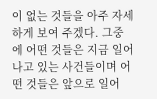이 없는 것들을 아주 자세하게 보여 주겠다. 그중에 어떤 것들은 지금 일어나고 있는 사건들이며 어떤 것들은 앞으로 일어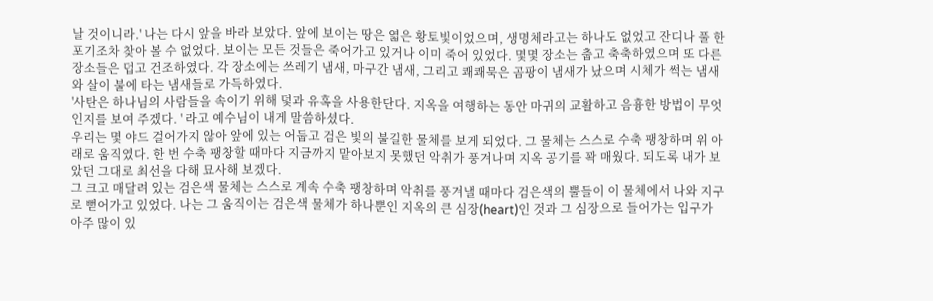날 것이니라.' 나는 다시 앞을 바라 보았다. 앞에 보이는 땅은 엷은 황토빛이었으며, 생명체라고는 하나도 없었고 잔디나 풀 한 포기조차 찾아 볼 수 없었다. 보이는 모든 것들은 죽어가고 있거나 이미 죽어 있었다. 몇몇 장소는 춥고 축축하였으며 또 다른 장소들은 덥고 건조하였다. 각 장소에는 쓰레기 냄새, 마구간 냄새, 그리고 쾌쾌묵은 곰팡이 냄새가 났으며 시체가 썩는 냄새와 살이 불에 타는 냄새들로 가득하였다.
'사탄은 하나님의 사람들을 속이기 위해 덫과 유혹을 사용한단다. 지옥을 여행하는 동안 마귀의 교활하고 음흉한 방법이 무엇인지를 보여 주겠다. ' 라고 예수님이 내게 말씀하셨다.
우리는 몇 야드 걸어가지 않아 앞에 있는 어둡고 검은 빛의 불길한 물체를 보게 되었다. 그 물체는 스스로 수축 팽창하며 위 아래로 움직였다. 한 번 수축 팽창할 때마다 지금까지 맡아보지 못했던 악취가 풍겨나며 지옥 공기를 꽉 매웠다. 되도록 내가 보았던 그대로 최선을 다해 묘사해 보겠다.
그 크고 매달려 있는 검은색 물체는 스스로 계속 수축 팽창하며 악취를 풍겨낼 때마다 검은색의 뿔들이 이 물체에서 나와 지구로 뻗어가고 있었다. 나는 그 움직이는 검은색 물체가 하나뿐인 지옥의 큰 심장(heart)인 것과 그 심장으로 들어가는 입구가 아주 많이 있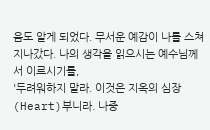음도 알게 되었다. 무서운 예감이 나를 스쳐 지나갔다. 나의 생각을 읽으시는 예수님께서 이르시기를,
'두려워하지 말라. 이것은 지옥의 심장(Heart)부니라. 나중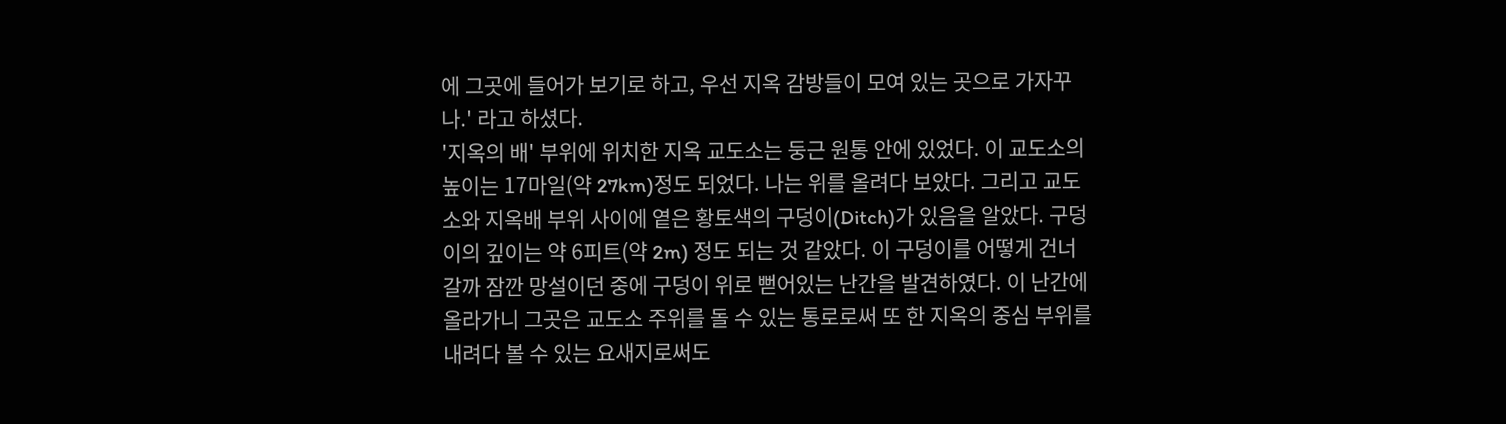에 그곳에 들어가 보기로 하고, 우선 지옥 감방들이 모여 있는 곳으로 가자꾸나.' 라고 하셨다.
'지옥의 배' 부위에 위치한 지옥 교도소는 둥근 원통 안에 있었다. 이 교도소의 높이는 17마일(약 27km)정도 되었다. 나는 위를 올려다 보았다. 그리고 교도소와 지옥배 부위 사이에 옅은 황토색의 구덩이(Ditch)가 있음을 알았다. 구덩이의 깊이는 약 6피트(약 2m) 정도 되는 것 같았다. 이 구덩이를 어떻게 건너갈까 잠깐 망설이던 중에 구덩이 위로 뻗어있는 난간을 발견하였다. 이 난간에 올라가니 그곳은 교도소 주위를 돌 수 있는 통로로써 또 한 지옥의 중심 부위를 내려다 볼 수 있는 요새지로써도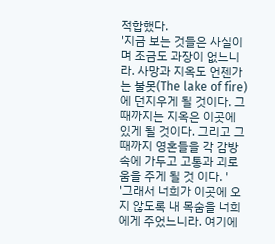적합했다.
'지금 보는 것들은 사실이며 조금도 과장이 없느니라. 사망과 지옥도 언젠가는 불못(The lake of fire)에 던지우게 될 것이다. 그때까지는 지옥은 이곳에 있게 될 것이다. 그리고 그때까지 영혼들을 각 감방속에 가두고 고통과 괴로움을 주게 될 것 이다. '
'그래서 너희가 이곳에 오지 않도록 내 목숨을 너희에게 주었느니라. 여기에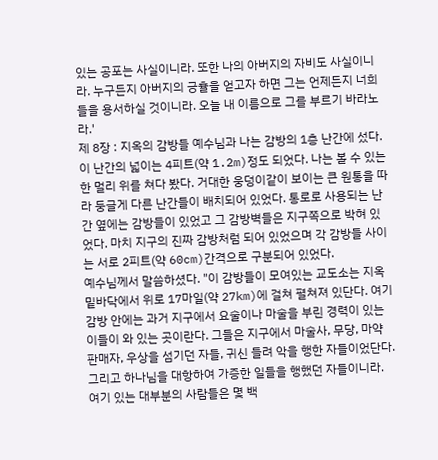있는 공포는 사실이니라. 또한 나의 아버지의 자비도 사실이니라. 누구든지 아버지의 긍휼을 얻고자 하면 그는 언제든지 너희들을 용서하실 것이니라. 오늘 내 이름으로 그를 부르기 바라노라.'
제 8장 : 지옥의 감방들 예수님과 나는 감방의 1층 난간에 섰다. 이 난간의 넓이는 4피트(약 1.2m)정도 되었다. 나는 볼 수 있는 한 멀리 위를 쳐다 봤다. 거대한 웅덩이같이 보이는 큰 원통을 따라 둥글게 다른 난간들이 배치되어 있었다. 통로로 사용되는 난간 옆에는 감방들이 있었고 그 감방벽들은 지구쪽으로 박혀 있었다. 마치 지구의 진짜 감방처럼 되어 있었으며 각 감방들 사이는 서로 2피트(약 60cm)간격으로 구분되어 있었다.
예수님께서 말씀하셨다. "이 감방들이 모여있는 교도소는 지옥 밑바닥에서 위로 17마일(약 27km)에 걸쳐 펼쳐져 있단다. 여기 감방 안에는 과거 지구에서 요술이나 마술을 부린 경력이 있는 이들이 와 있는 곳이란다. 그들은 지구에서 마술사, 무당, 마약 판매자, 우상을 섬기던 자들, 귀신 들려 악을 행한 자들이었단다. 그리고 하나님을 대항하여 가증한 일들을 행했던 자들이니라.
여기 있는 대부분의 사람들은 몇 백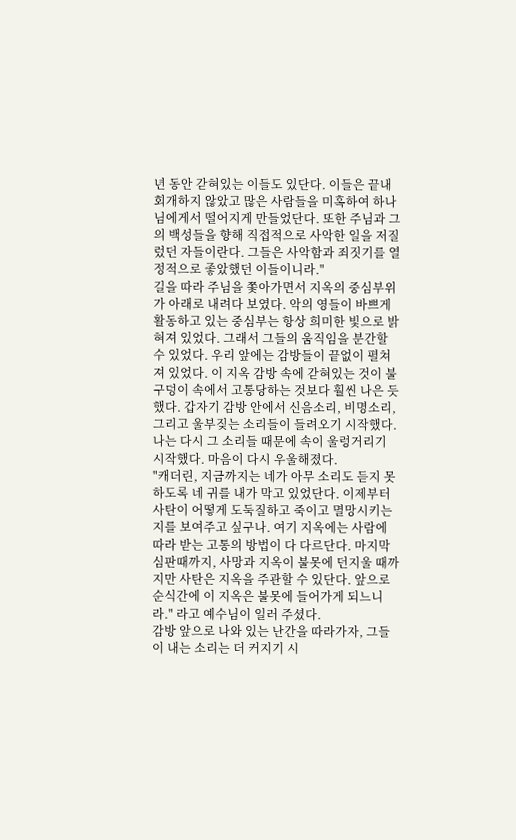년 동안 갇혀있는 이들도 있단다. 이들은 끝내 회개하지 않았고 많은 사람들을 미혹하여 하나님에게서 떨어지게 만들었단다. 또한 주님과 그의 백성들을 향해 직접적으로 사악한 일을 저질렀던 자들이란다. 그들은 사악함과 죄짓기를 열정적으로 좋았했던 이들이니라."
길을 따라 주님을 쫓아가면서 지옥의 중심부위가 아래로 내려다 보였다. 악의 영들이 바쁘게 활동하고 있는 중심부는 항상 희미한 빛으로 밝혀져 있었다. 그래서 그들의 움직임을 분간할 수 있었다. 우리 앞에는 감방들이 끝없이 펼쳐져 있었다. 이 지옥 감방 속에 갇혀있는 것이 불구덩이 속에서 고통당하는 것보다 훨씬 나은 듯 했다. 갑자기 감방 안에서 신음소리, 비명소리, 그리고 울부짖는 소리들이 들려오기 시작했다. 나는 다시 그 소리들 때문에 속이 울렁거리기 시작했다. 마음이 다시 우울해졌다.
"캐더린, 지금까지는 네가 아무 소리도 듣지 못하도록 네 귀를 내가 막고 있었단다. 이제부터 사탄이 어떻게 도둑질하고 죽이고 멸망시키는 지를 보여주고 싶구나. 여기 지옥에는 사람에 따라 받는 고통의 방법이 다 다르단다. 마지막 심판때까지, 사망과 지옥이 불못에 던지울 때까지만 사탄은 지옥을 주관할 수 있단다. 앞으로 순식간에 이 지옥은 불못에 들어가게 되느니라." 라고 예수님이 일러 주셨다.
감방 앞으로 나와 있는 난간을 따라가자, 그들이 내는 소리는 더 커지기 시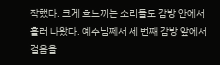작했다. 크게 흐느끼는 소리들도 감방 안에서 흘러 나왔다. 예수님쩨서 세 번째 감방 앞에서 걸음을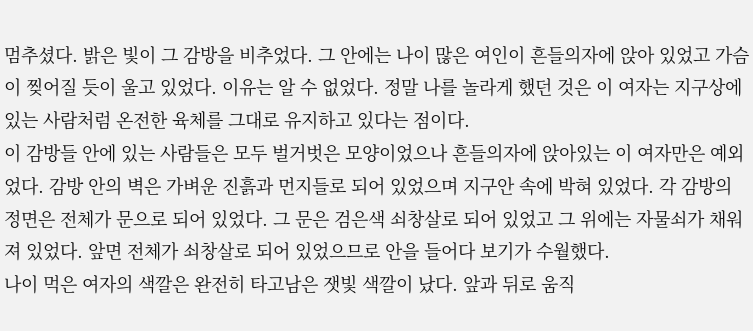멈추셨다. 밝은 빛이 그 감방을 비추었다. 그 안에는 나이 많은 여인이 흔들의자에 앉아 있었고 가슴이 찢어질 듯이 울고 있었다. 이유는 알 수 없었다. 정말 나를 놀라게 했던 것은 이 여자는 지구상에 있는 사람처럼 온전한 육체를 그대로 유지하고 있다는 점이다.
이 감방들 안에 있는 사람들은 모두 벌거벗은 모양이었으나 흔들의자에 앉아있는 이 여자만은 예외었다. 감방 안의 벽은 가벼운 진흙과 먼지들로 되어 있었으며 지구안 속에 박혀 있었다. 각 감방의 정면은 전체가 문으로 되어 있었다. 그 문은 검은색 쇠창살로 되어 있었고 그 위에는 자물쇠가 채워져 있었다. 앞면 전체가 쇠창살로 되어 있었으므로 안을 들어다 보기가 수월했다.
나이 먹은 여자의 색깔은 완전히 타고남은 잿빛 색깔이 났다. 앞과 뒤로 움직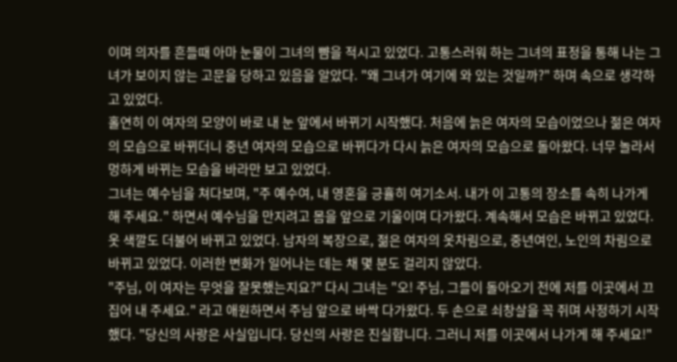이며 의자를 흔들때 아마 눈물이 그녀의 뺨을 적시고 있었다. 고통스러워 하는 그녀의 표정을 통해 나는 그녀가 보이지 않는 고문을 당하고 있음을 알았다. "왜 그녀가 여기에 와 있는 것일까?" 하며 속으로 생각하고 있었다.
홀연히 이 여자의 모양이 바로 내 눈 앞에서 바뀌기 시작했다. 처음에 늙은 여자의 모습이었으나 젊은 여자의 모습으로 바뀌더니 중년 여자의 모습으로 바뀌다가 다시 늙은 여자의 모습으로 돌아왔다. 너무 놀라서 멍하게 바뀌는 모습을 바라만 보고 있었다.
그녀는 예수님을 쳐다보며, "주 예수여, 내 영혼을 긍휼히 여기소서. 내가 이 고통의 장소를 속히 나가게 해 주세요." 하면서 예수님을 만지려고 몸을 앞으로 기울이며 다가왔다. 계속해서 모습은 바뀌고 있었다. 옷 색깔도 더불어 바뀌고 있었다. 남자의 복장으로, 젊은 여자의 옷차림으로, 중년여인, 노인의 차림으로 바뀌고 있었다. 이러한 변화가 일어나는 데는 채 몇 분도 걸리지 않았다.
"주님, 이 여자는 무엇을 잘못했는지요?" 다시 그녀는 "오! 주님, 그들이 돌아오기 전에 저를 이곳에서 끄집어 내 주세요." 라고 애원하면서 주님 앞으로 바싹 다가왔다. 두 손으로 쇠창살을 꼭 쥐며 사정하기 시작했다. "당신의 사랑은 사실입니다. 당신의 사랑은 진실합니다. 그러니 저를 이곳에서 나가게 해 주세요!"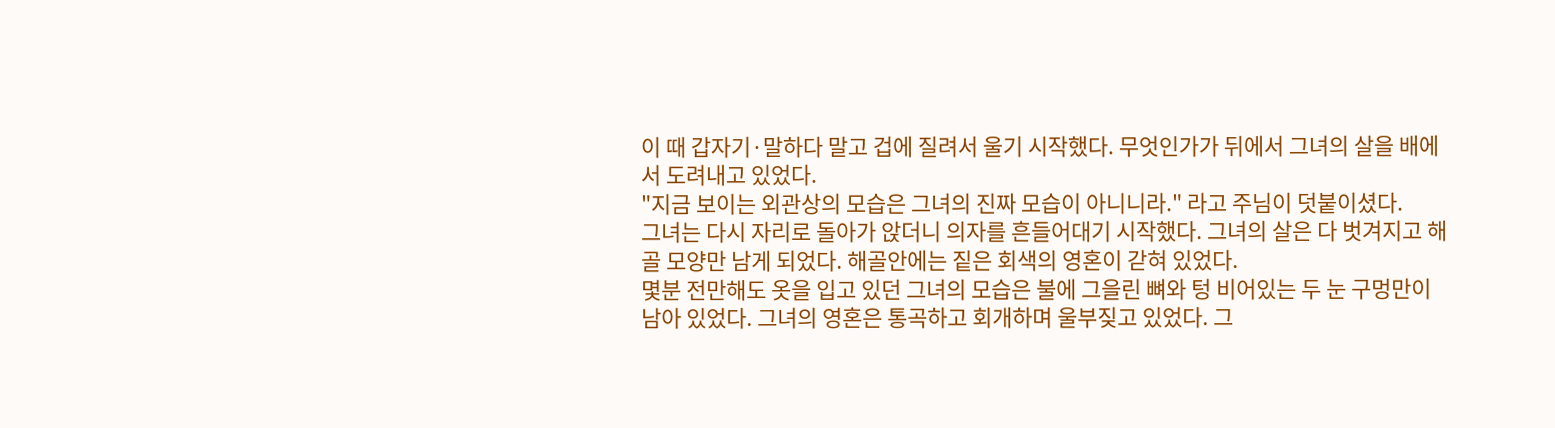이 때 갑자기·말하다 말고 겁에 질려서 울기 시작했다. 무엇인가가 뒤에서 그녀의 살을 배에서 도려내고 있었다.
"지금 보이는 외관상의 모습은 그녀의 진짜 모습이 아니니라." 라고 주님이 덧붙이셨다.
그녀는 다시 자리로 돌아가 앉더니 의자를 흔들어대기 시작했다. 그녀의 살은 다 벗겨지고 해골 모양만 남게 되었다. 해골안에는 짙은 회색의 영혼이 갇혀 있었다.
몇분 전만해도 옷을 입고 있던 그녀의 모습은 불에 그을린 뼈와 텅 비어있는 두 눈 구멍만이 남아 있었다. 그녀의 영혼은 통곡하고 회개하며 울부짖고 있었다. 그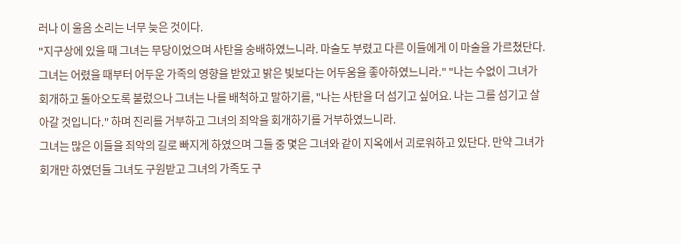러나 이 울음 소리는 너무 늦은 것이다.
"지구상에 있을 때 그녀는 무당이었으며 사탄을 숭배하였느니라. 마술도 부렸고 다른 이들에게 이 마술을 가르쳤단다. 그녀는 어렸을 때부터 어두운 가족의 영향을 받았고 밝은 빛보다는 어두움을 좋아하였느니라." "나는 수없이 그녀가 회개하고 돌아오도록 불렀으나 그녀는 나를 배척하고 말하기를, "나는 사탄을 더 섬기고 싶어요. 나는 그를 섬기고 살아갈 것입니다." 하며 진리를 거부하고 그녀의 죄악을 회개하기를 거부하였느니라.
그녀는 많은 이들을 죄악의 길로 빠지게 하였으며 그들 중 몇은 그녀와 같이 지옥에서 괴로워하고 있단다. 만약 그녀가 회개만 하였던들 그녀도 구원받고 그녀의 가족도 구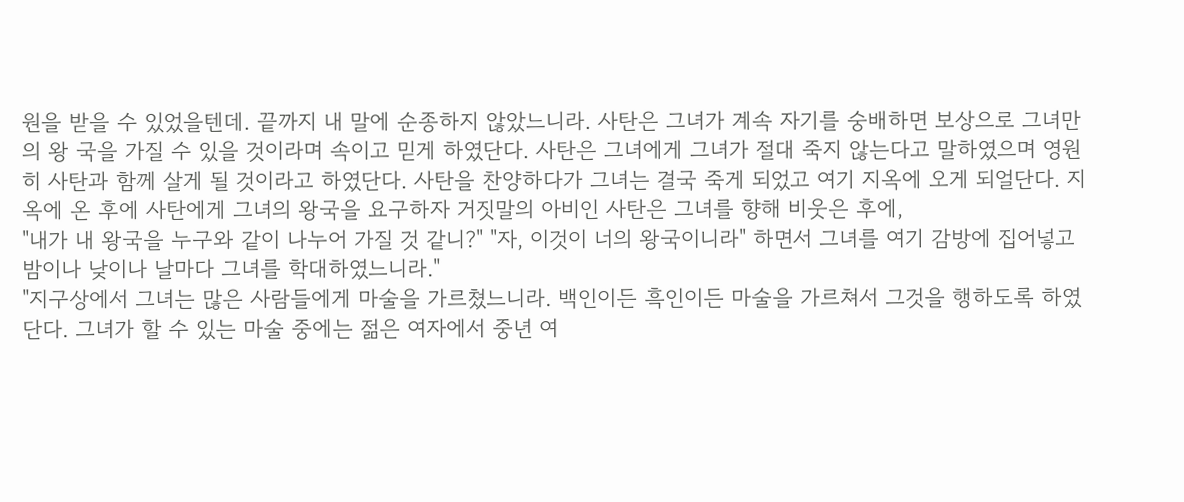원을 받을 수 있었을텐데. 끝까지 내 말에 순종하지 않았느니라. 사탄은 그녀가 계속 자기를 숭배하면 보상으로 그녀만의 왕 국을 가질 수 있을 것이라며 속이고 믿게 하였단다. 사탄은 그녀에게 그녀가 절대 죽지 않는다고 말하였으며 영원히 사탄과 함께 살게 될 것이라고 하였단다. 사탄을 찬양하다가 그녀는 결국 죽게 되었고 여기 지옥에 오게 되얼단다. 지옥에 온 후에 사탄에게 그녀의 왕국을 요구하자 거짓말의 아비인 사탄은 그녀를 향해 비웃은 후에,
"내가 내 왕국을 누구와 같이 나누어 가질 것 같니?" "자, 이것이 너의 왕국이니라" 하면서 그녀를 여기 감방에 집어넣고 밤이나 낮이나 날마다 그녀를 학대하였느니라."
"지구상에서 그녀는 많은 사람들에게 마술을 가르쳤느니라. 백인이든 흑인이든 마술을 가르쳐서 그것을 행하도록 하였단다. 그녀가 할 수 있는 마술 중에는 젊은 여자에서 중년 여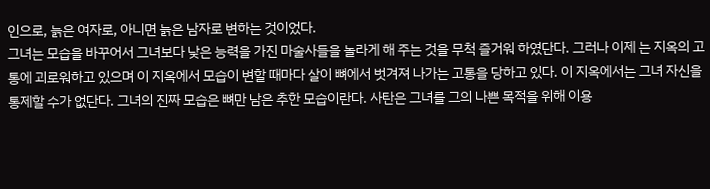인으로, 늙은 여자로, 아니면 늙은 남자로 변하는 것이었다.
그녀는 모습을 바꾸어서 그녀보다 낮은 능력을 가진 마술사들을 놀라게 해 주는 것을 무척 즐거워 하였단다. 그러나 이제 는 지옥의 고통에 괴로워하고 있으며 이 지옥에서 모습이 변할 때마다 살이 뼈에서 벗겨져 나가는 고통을 당하고 있다. 이 지옥에서는 그녀 자신을 통제할 수가 없단다. 그녀의 진짜 모습은 뼈만 남은 추한 모습이란다. 사탄은 그녀를 그의 나쁜 목적을 위해 이용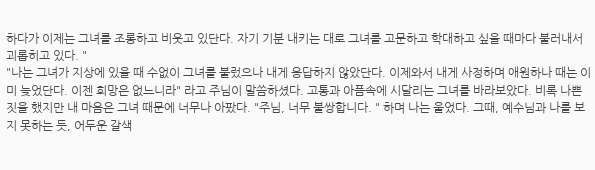하다가 이제는 그녀를 조롱하고 비웃고 있단다. 자기 기분 내키는 대로 그녀를 고문하고 학대하고 싶을 때마다 불러내서 괴롭히고 있다. "
"나는 그녀가 지상에 있을 때 수없이 그녀를 불렀으나 내게 응답하지 않았단다. 이제와서 내게 사정하며 애원하나 때는 이미 늦었단다. 이젠 희망은 없느니라" 라고 주님이 말씀하셨다. 고통과 아픔속에 시달리는 그녀를 바라보았다. 비록 나쁜짓을 했지만 내 마음은 그녀 때문에 너무나 아팠다. "주님, 너무 불쌍합니다. " 하며 나는 울었다. 그때, 예수님과 나를 보지 못하는 듯, 어두운 갈색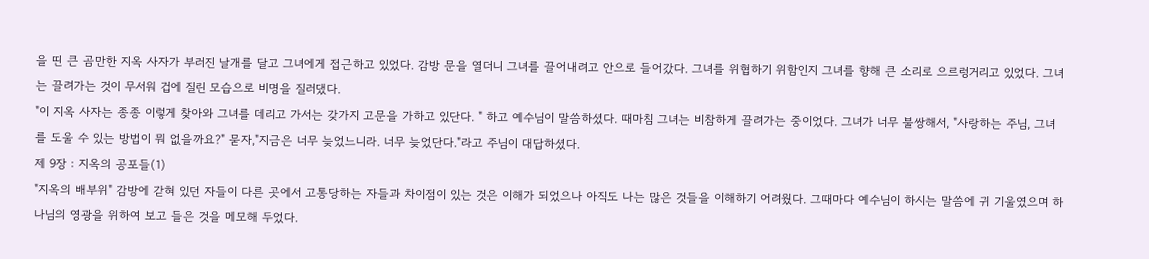을 띤 큰 곰만한 지옥 사자가 부러진 날개를 달고 그녀에게 접근하고 있었다. 감방 문을 열더니 그녀를 끌어내려고 안으로 들어갔다. 그녀를 위협하기 위함인지 그녀를 향해 큰 소리로 으르렁거리고 있었다. 그녀는 끌려가는 것이 무서워 겁에 질린 모습으로 비명을 질러댔다.
"이 지옥 사자는 종종 이렇게 찾아와 그녀를 데리고 가서는 갖가지 고문을 가하고 있단다. " 하고 예수님이 말씀하셨다. 때마침 그녀는 비참하게 끌려가는 중이었다. 그녀가 너무 불쌍해서, "사랑하는 주님, 그녀를 도울 수 있는 방법이 뭐 없을까요?" 묻자,"지금은 너무 늦었느니라. 너무 늦었단다."라고 주님이 대답하셨다.
제 9장 : 지옥의 공포들(1)
"지옥의 배부위" 감방에 갇혀 있던 자들이 다른 곳에서 고통당하는 자들과 차이점이 있는 것은 이해가 되었으나 아직도 나는 많은 것들을 이해하기 어려웠다. 그때마다 예수님이 하시는 말씀에 귀 기울였으며 하나님의 영광을 위하여 보고 들은 것을 메모해 두었다.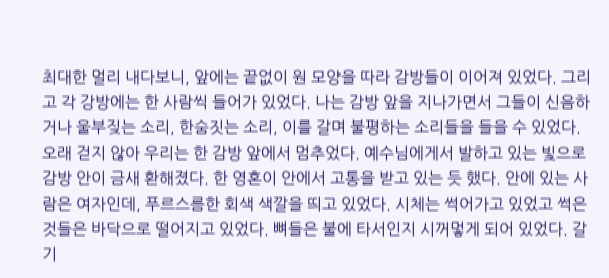최대한 멀리 내다보니, 앞에는 끝없이 원 모양을 따라 감방들이 이어져 있었다. 그리고 각 강방에는 한 사람씩 들어가 있었다. 나는 감방 앞을 지나가면서 그들이 신음하거나 울부짖는 소리, 한숨짓는 소리, 이를 갈며 불평하는 소리들을 들을 수 있었다.
오래 걷지 않아 우리는 한 감방 앞에서 멈추었다. 예수님에게서 발하고 있는 빛으로 감방 안이 금새 환해졌다. 한 영혼이 안에서 고통을 받고 있는 듯 했다. 안에 있는 사람은 여자인데, 푸르스름한 회색 색깔을 띄고 있었다. 시체는 썩어가고 있었고 썩은 것들은 바닥으로 떨어지고 있었다. 뼈들은 불에 타서인지 시꺼멓게 되어 있었다. 갈기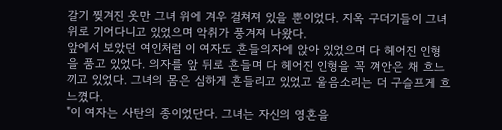갈기 찢겨진 옷만 그녀 위에 겨우 걸쳐져 있을 뿐이었다. 지옥 구더기들이 그녀 위로 기어다니고 있었으며 악취가 풍겨져 나왔다.
앞에서 보았던 여인처럼 이 여자도 흔들의자에 앉아 있었으며 다 헤어진 인형을 품고 있었다. 의자를 앞 뒤로 흔들며 다 헤어진 인형을 꼭 껴안은 채 흐느끼고 있었다. 그녀의 몸은 심하게 흔들리고 있었고 울음소리는 더 구슬프게 흐느꼈다.
"이 여자는 사탄의 종이었단다. 그녀는 자신의 영혼을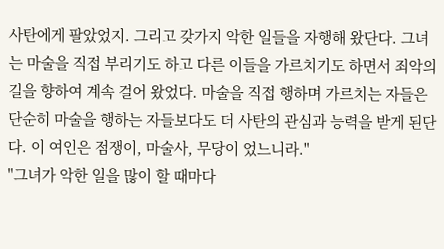사탄에게 팔았었지. 그리고 갖가지 악한 일들을 자행해 왔단다. 그녀는 마술을 직접 부리기도 하고 다른 이들을 가르치기도 하면서 죄악의 길을 향하여 계속 걸어 왔었다. 마술을 직접 행하며 가르치는 자들은 단순히 마술을 행하는 자들보다도 더 사탄의 관심과 능력을 받게 된단다. 이 여인은 점쟁이, 마술사, 무당이 었느니라."
"그녀가 악한 일을 많이 할 때마다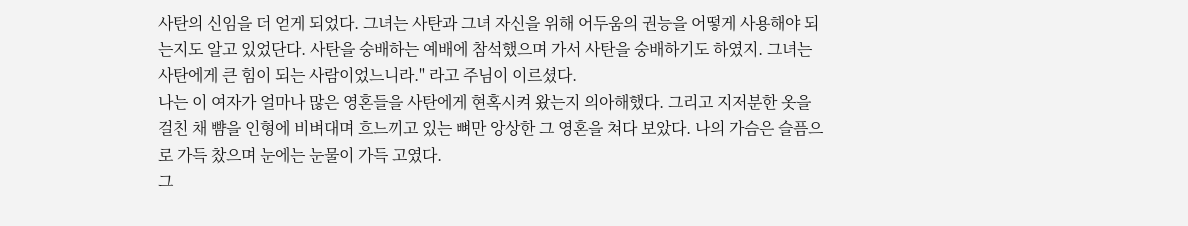사탄의 신임을 더 얻게 되었다. 그녀는 사탄과 그녀 자신을 위해 어두움의 권능을 어떻게 사용해야 되는지도 알고 있었단다. 사탄을 숭배하는 예배에 참석했으며 가서 사탄을 숭배하기도 하였지. 그녀는 사탄에게 큰 힘이 되는 사람이었느니라." 라고 주님이 이르셨다.
나는 이 여자가 얼마나 많은 영혼들을 사탄에게 현혹시켜 왔는지 의아해했다. 그리고 지저분한 옷을 걸친 채 뺨을 인형에 비벼대며 흐느끼고 있는 뼈만 앙상한 그 영혼을 쳐다 보았다. 나의 가슴은 슬픔으로 가득 찼으며 눈에는 눈물이 가득 고였다.
그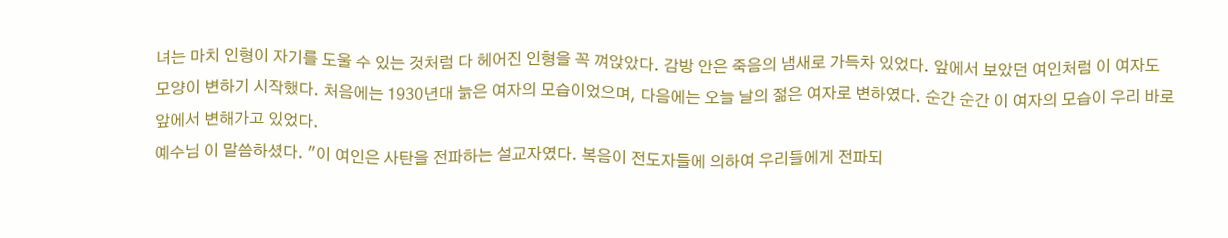녀는 마치 인형이 자기를 도울 수 있는 것처럼 다 헤어진 인형을 꼭 껴앉았다. 감방 안은 죽음의 냄새로 가득차 있었다. 앞에서 보았던 여인처럼 이 여자도 모양이 변하기 시작했다. 처음에는 1930년대 늙은 여자의 모습이었으며, 다음에는 오늘 날의 젊은 여자로 변하였다. 순간 순간 이 여자의 모습이 우리 바로 앞에서 변해가고 있었다.
예수님 이 말씀하셨다. "이 여인은 사탄을 전파하는 설교자였다. 복음이 전도자들에 의하여 우리들에게 전파되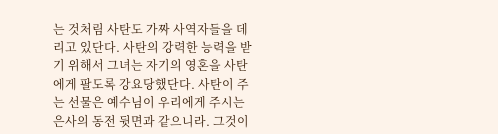는 것처림 사탄도 가짜 사역자들을 데리고 있단다. 사탄의 강력한 능력을 받기 위해서 그녀는 자기의 영혼을 사탄에게 팔도록 강요당했단다. 사탄이 주는 선물은 예수님이 우리에게 주시는 은사의 동전 뒷면과 같으니라. 그것이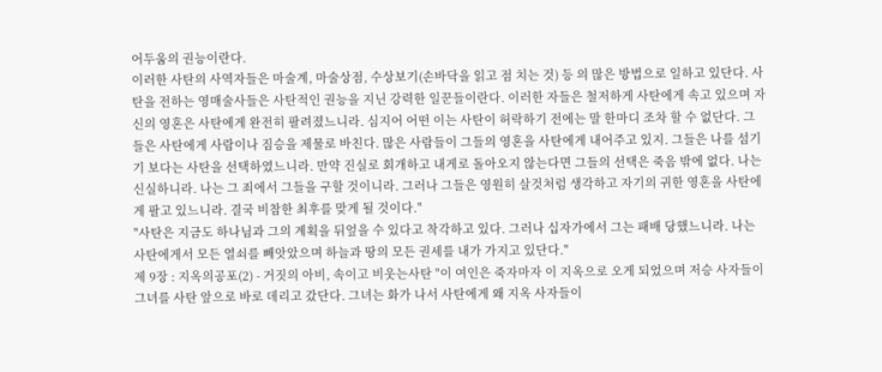어두움의 권능이란다.
이러한 사탄의 사역자들은 마술계, 마술상점, 수상보기(손바닥을 읽고 점 치는 것) 등 의 많은 방법으로 일하고 있단다. 사탄을 전하는 영매술사들은 사탄적인 권능을 지닌 강력한 일꾼들이란다. 이러한 자들은 철저하게 사탄에게 속고 있으며 자신의 영혼은 사탄에게 완전히 팔려졌느니라. 심지어 어떤 이는 사탄이 허락하기 전에는 말 한마디 조차 할 수 없단다. 그들은 사탄에게 사람이나 짐승을 제물로 바친다. 많은 사람들이 그들의 영혼을 사탄에게 내어주고 있지. 그들은 나를 섬기기 보다는 사탄을 선택하였느니라. 만약 진실로 회개하고 내게로 돌아오지 않는다면 그들의 선택은 죽음 밖에 없다. 나는 신실하니라. 나는 그 죄에서 그들을 구할 것이니라. 그러나 그들은 영원히 살것처럼 생각하고 자기의 귀한 영혼을 사탄에게 팔고 있느니라. 결국 비참한 최후를 맞게 될 것이다."
"사탄은 지금도 하나님과 그의 계획을 뒤엎을 수 있다고 착각하고 있다. 그러나 십자가에서 그는 패배 당했느니라. 나는 사탄에게서 모든 열쇠를 빼앗았으며 하늘과 땅의 모든 권세를 내가 가지고 있단다."
제 9장 : 지옥의공포(2) - 거짓의 아비, 속이고 비웃는사탄 "이 여인은 죽자마자 이 지옥으로 오게 되었으며 저승 사자들이 그녀를 사탄 앞으로 바로 데리고 갔단다. 그녀는 화가 나서 사탄에게 왜 지옥 사자들이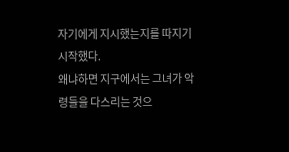자기에게 지시했는지를 따지기 시작했다.
왜냐하면 지구에서는 그녀가 악령들을 다스리는 것으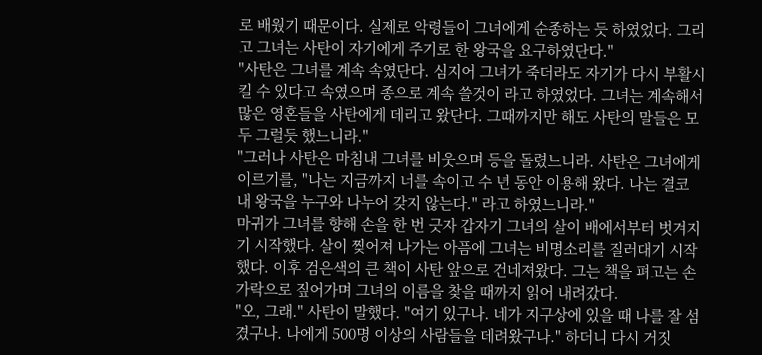로 배웠기 때문이다. 실제로 악령들이 그녀에게 순종하는 듯 하였었다. 그리고 그녀는 사탄이 자기에게 주기로 한 왕국을 요구하였단다."
"사탄은 그녀를 계속 속였단다. 심지어 그녀가 죽더라도 자기가 다시 부활시킬 수 있다고 속였으며 종으로 계속 쓸것이 라고 하였었다. 그녀는 계속해서 많은 영혼들을 사탄에게 데리고 왔단다. 그때까지만 해도 사탄의 말들은 모두 그럴듯 했느니라."
"그러나 사탄은 마침내 그녀를 비웃으며 등을 돌렸느니라. 사탄은 그녀에게 이르기를, "나는 지금까지 너를 속이고 수 년 동안 이용해 왔다. 나는 결코 내 왕국을 누구와 나누어 갖지 않는다." 라고 하였느니라."
마귀가 그녀를 향해 손을 한 번 긋자 갑자기 그녀의 살이 배에서부터 벗겨지기 시작했다. 살이 찢어져 나가는 아픔에 그녀는 비명소리를 질러대기 시작했다. 이후 검은색의 큰 책이 사탄 앞으로 건네져왔다. 그는 책을 펴고는 손가락으로 짚어가며 그녀의 이름을 찾을 때까지 읽어 내려갔다.
"오, 그래." 사탄이 말했다. "여기 있구나. 네가 지구상에 있을 때 나를 잘 섬겼구나. 나에게 500명 이상의 사람들을 데려왔구나." 하더니 다시 거짓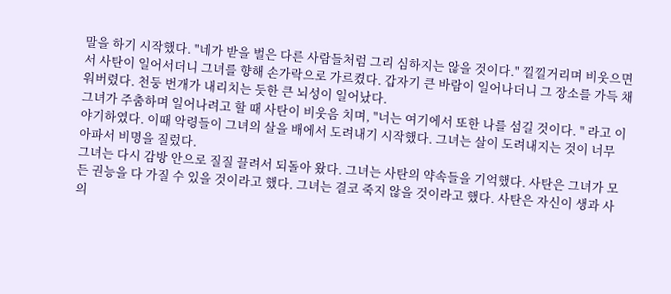말을 하기 시작했다. "네가 받을 벌은 다른 사람들처럼 그리 심하지는 않을 것이다." 낄낄거리며 비웃으면서 사탄이 일어서더니 그녀를 향해 손가락으로 가르켰다. 갑자기 큰 바람이 일어나더니 그 장소를 가득 채워버렸다. 천둥 번개가 내리치는 듯한 큰 뇌성이 일어났다.
그녀가 주춤하며 일어나려고 할 때 사탄이 비웃음 치며, "너는 여기에서 또한 나를 섬길 것이다. " 라고 이야기하였다. 이때 악령들이 그녀의 살을 배에서 도려내기 시작했다. 그녀는 살이 도려내지는 것이 너무 아파서 비명을 질렀다.
그녀는 다시 감방 안으로 질질 끌려서 되돌아 왔다. 그녀는 사탄의 약속들을 기억했다. 사탄은 그녀가 모든 권능을 다 가질 수 있을 것이라고 했다. 그녀는 결코 죽지 않을 것이라고 했다. 사탄은 자신이 생과 사의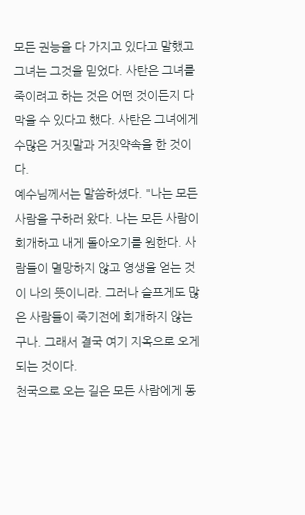모든 권능을 다 가지고 있다고 말했고 그녀는 그것을 믿었다. 사탄은 그녀를 죽이려고 하는 것은 어떤 것이든지 다 막을 수 있다고 했다. 사탄은 그녀에게 수많은 거짓말과 거짓약속을 한 것이다.
예수님께서는 말씀하셨다. "나는 모든 사람을 구하러 왔다. 나는 모든 사람이 회개하고 내게 돌아오기를 원한다. 사람들이 멸망하지 않고 영생을 얻는 것이 나의 뜻이니라. 그러나 슬프게도 많은 사람들이 죽기전에 회개하지 않는구나. 그래서 결국 여기 지옥으로 오게 되는 것이다.
천국으로 오는 길은 모든 사람에게 동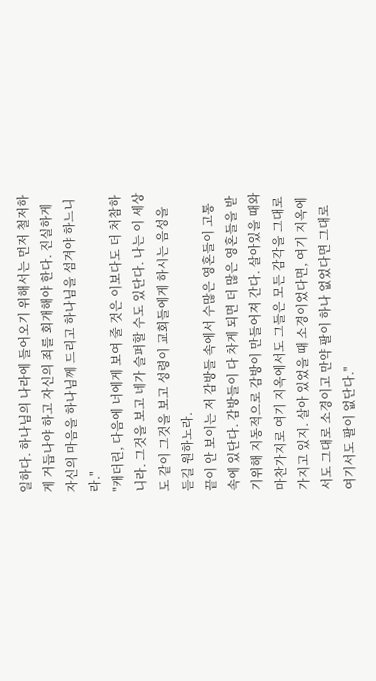일하다. 하나님의 나라에 들어오기 위해서는 먼저 철저하게 거듭나야 하고 자신의 죄를 회개해야 한다. 진실하게 자신의 마음을 하나님께 드리고 하나님을 섬겨야 하느니라."
"캐더린, 다음에 너에게 보여 줄 것은 이보다도 더 처참하니라. 그것을 보고 네가 슬퍼할 수도 있단다. 나는 이 세상도 같이 그것을 보고 성령이 교회들에게 하시는 음성을 듣길 원하노라.
끝이 안 보이는 저 감방들 속에서 수많은 영혼들이 고통속에 있단다. 감방들이 다 차게 되면 더 많은 영혼들을 받기위해 지동적으로 감방이 만들어져 간다. 살아있을 때와 마찬가지로 여기 지옥에서도 그들은 모든 감각을 그대로 가지고 있지. 살아 있었을 때 소경이었다면, 여기 지옥에서도 그대로 소경이고 만약 팔이 하나 없었다면 그대로 여기서도 팔이 없단다."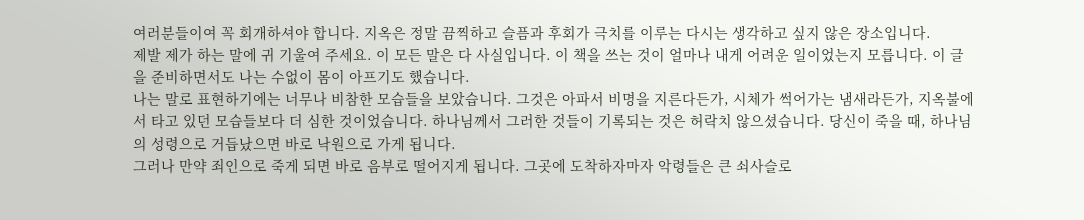여러분들이여 꼭 회개하셔야 합니다. 지옥은 정말 끔찍하고 슬픔과 후회가 극치를 이루는 다시는 생각하고 싶지 않은 장소입니다.
제발 제가 하는 말에 귀 기울여 주세요. 이 모든 말은 다 사실입니다. 이 책을 쓰는 것이 얼마나 내게 어려운 일이었는지 모릅니다. 이 글을 준비하면서도 나는 수없이 몸이 아프기도 했습니다.
나는 말로 표현하기에는 너무나 비참한 모습들을 보았습니다. 그것은 아파서 비명을 지른다든가, 시체가 썩어가는 냄새라든가, 지옥불에서 타고 있던 모습들보다 더 심한 것이었습니다. 하나님께서 그러한 것들이 기록되는 것은 허락치 않으셨습니다. 당신이 죽을 때, 하나님의 성령으로 거듭났으면 바로 낙원으로 가게 됩니다.
그러나 만약 죄인으로 죽게 되면 바로 음부로 떨어지게 됩니다. 그곳에 도착하자마자 악령들은 큰 쇠사슬로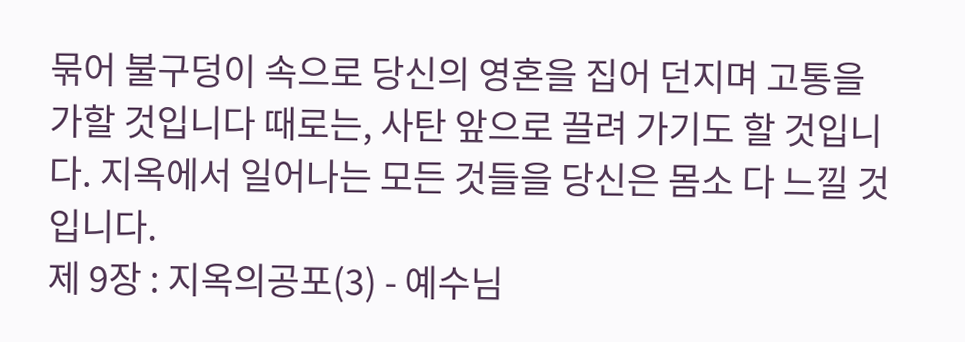묶어 불구덩이 속으로 당신의 영혼을 집어 던지며 고통을 가할 것입니다 때로는, 사탄 앞으로 끌려 가기도 할 것입니다. 지옥에서 일어나는 모든 것들을 당신은 몸소 다 느낄 것입니다.
제 9장 : 지옥의공포(3) - 예수님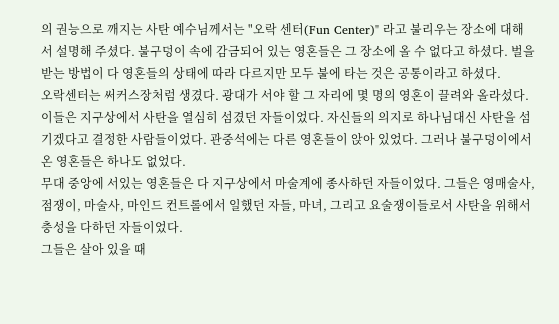의 권능으로 깨지는 사탄 예수님께서는 "오락 센터(Fun Center)" 라고 불리우는 장소에 대해서 설명해 주셨다. 불구덩이 속에 감금되어 있는 영혼들은 그 장소에 올 수 없다고 하셨다. 벌을 받는 방법이 다 영혼들의 상태에 따라 다르지만 모두 불에 타는 것은 공통이라고 하셨다.
오락센터는 써커스장처럼 생겼다. 광대가 서야 할 그 자리에 몇 명의 영혼이 끌려와 올라섰다. 이들은 지구상에서 사탄을 열심히 섬겼던 자들이었다. 자신들의 의지로 하나님대신 사탄을 섬기겠다고 결정한 사람들이었다. 관중석에는 다른 영혼들이 앉아 있었다. 그러나 불구덩이에서 온 영혼들은 하나도 없었다.
무대 중앙에 서있는 영혼들은 다 지구상에서 마술계에 종사하던 자들이었다. 그들은 영매술사, 점쟁이, 마술사, 마인드 컨트롤에서 일했던 자들, 마녀, 그리고 요술쟁이들로서 사탄을 위해서 충성을 다하던 자들이었다.
그들은 살아 있을 때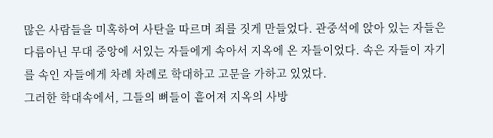많은 사람들을 미혹하여 사탄을 따르며 죄를 짓게 만들었다. 관중석에 앉아 있는 자들은 다름아닌 무대 중앙에 서있는 자들에게 속아서 지옥에 온 자들이었다. 속은 자들이 자기를 속인 자들에게 차례 차례로 학대하고 고문을 가하고 있었다.
그러한 학대속에서, 그들의 뼈들이 흩어져 지옥의 사방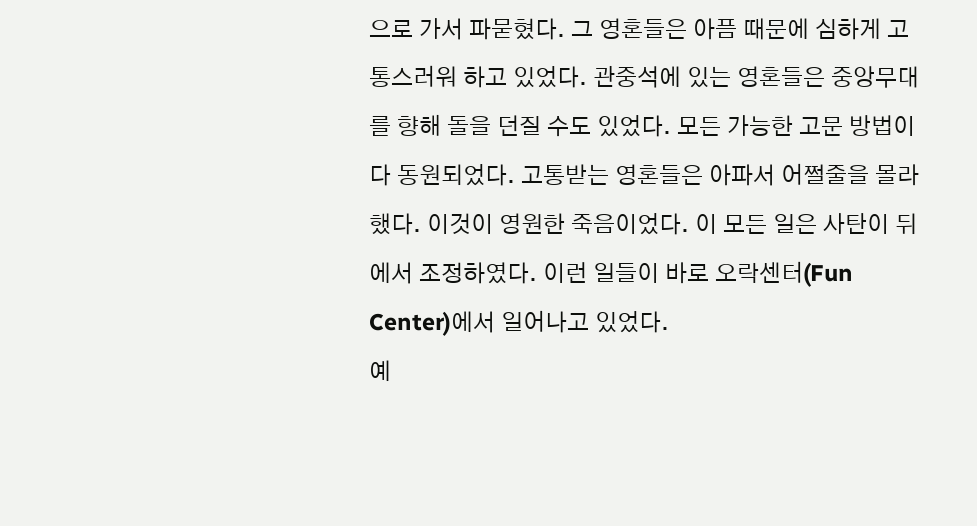으로 가서 파묻혔다. 그 영혼들은 아픔 때문에 심하게 고통스러워 하고 있었다. 관중석에 있는 영혼들은 중앙무대를 향해 돌을 던질 수도 있었다. 모든 가능한 고문 방법이 다 동원되었다. 고통받는 영혼들은 아파서 어쩔줄을 몰라했다. 이것이 영원한 죽음이었다. 이 모든 일은 사탄이 뒤에서 조정하였다. 이런 일들이 바로 오락센터(Fun Center)에서 일어나고 있었다.
예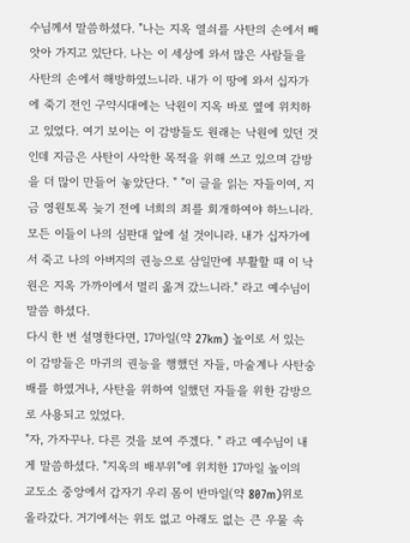수님께서 말씀하셨다. "나는 지옥 열쇠를 사탄의 손에서 빼앗아 가지고 있단다. 나는 이 세상에 와서 많은 사람들을 사탄의 손에서 해방하였느니라. 내가 이 땅에 와서 십자가에 죽기 전인 구약시대에는 낙원이 지옥 바로 옆에 위치하고 있었다. 여기 보이는 이 감방들도 원래는 낙원에 있던 것인데 지금은 사탄이 사악한 목적을 위해 쓰고 있으며 감방을 더 많이 만들어 놓았단다. " "이 글을 읽는 자들이여, 지금 영원토록 늦기 전에 너희의 죄를 회개하여야 하느니라.
모든 이들이 나의 심판대 앞에 설 것이니라. 내가 십자가에서 죽고 나의 아버지의 권능으로 삼일만에 부활할 때 이 낙원은 지옥 가까이에서 멀리 옮겨 갔느니라." 라고 예수님이 말씀 하셨다.
다시 한 번 설명한다면, 17마일(약 27km) 높이로 서 있는 이 감방들은 마귀의 권능을 행했던 자들, 마술계나 사탄숭배를 하였거나, 사탄을 위하여 일했던 자들을 위한 감방으로 사용되고 있었다.
"자, 가자꾸나. 다른 것을 보여 주겠다. " 라고 예수님이 내게 말씀하셨다. "지옥의 배부위"에 위치한 17마일 높이의 교도소 중앙에서 갑자기 우리 몸이 반마일(약 807m)위로 올라갔다. 거기에서는 위도 없고 아래도 없는 큰 우물 속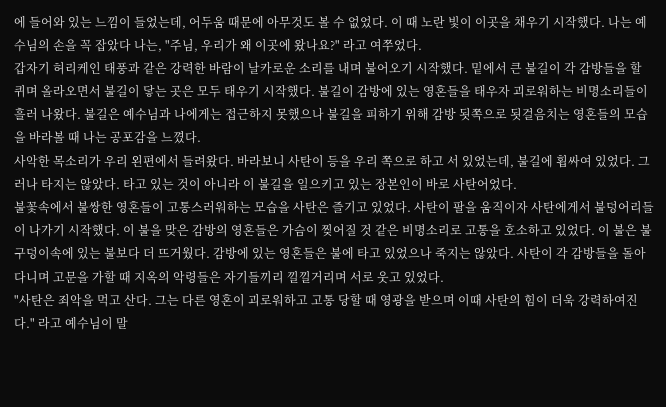에 들어와 있는 느낌이 들었는데, 어두움 때문에 아무것도 볼 수 없었다. 이 때 노란 빛이 이곳을 채우기 시작했다. 나는 예수님의 손을 꼭 잡았다 나는, "주님, 우리가 왜 이곳에 왔나요?" 라고 여쭈었다.
갑자기 허리케인 태풍과 같은 강력한 바람이 날카로운 소리를 내며 불어오기 시작했다. 밑에서 큰 불길이 각 감방들을 할 퀴며 올라오면서 불길이 닿는 곳은 모두 태우기 시작했다. 불길이 감방에 있는 영혼들을 태우자 괴로워하는 비명소리들이 흘러 나왔다. 불길은 예수님과 나에게는 접근하지 못했으나 불길을 피하기 위해 감방 됫쪽으로 됫걸음치는 영혼들의 모습을 바라볼 때 나는 공포감을 느꼈다.
사악한 목소리가 우리 왼편에서 들려왔다. 바라보니 사탄이 등을 우리 쪽으로 하고 서 있었는데, 불길에 횝싸여 있었다. 그러나 타지는 않았다. 타고 있는 것이 아니라 이 불길을 일으키고 있는 장본인이 바로 사탄어었다.
불꽃속에서 불쌍한 영혼들이 고통스러워하는 모습을 사탄은 즐기고 있었다. 사탄이 팔을 움직이자 사탄에게서 불덩어리들이 나가기 시작했다. 이 불을 맞은 감방의 영혼들은 가슴이 찢어질 것 같은 비명소리로 고통을 호소하고 있었다. 이 불은 불구덩이속에 있는 불보다 더 뜨거웠다. 감방에 있는 영혼들은 불에 타고 있었으나 죽지는 않았다. 사탄이 각 감방들을 돌아다니며 고문을 가할 때 지옥의 악령들은 자기들끼리 낄낄거리며 서로 웃고 있었다.
"사탄은 죄악을 먹고 산다. 그는 다른 영혼이 괴로워하고 고통 당할 때 영광을 받으며 이때 사탄의 힘이 더욱 강력하여진다." 라고 예수님이 말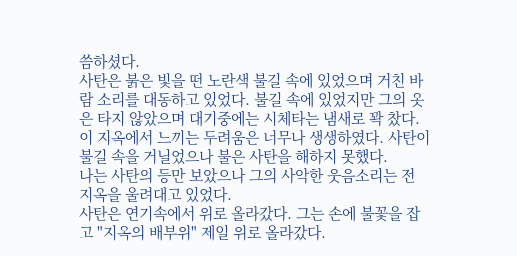씀하셨다.
사탄은 붉은 빛을 떤 노란색 불길 속에 있었으며 거친 바람 소리를 대동하고 있었다. 불길 속에 있었지만 그의 옷은 타지 않았으며 대기중에는 시체타는 냄새로 꽉 찼다. 이 지옥에서 느끼는 두려움은 너무나 생생하였다. 사탄이 불길 속을 거닐었으나 불은 사탄을 해하지 못했다.
나는 사탄의 등만 보았으나 그의 사악한 웃음소리는 전 지옥을 울려대고 있었다.
사탄은 연기속에서 위로 올라갔다. 그는 손에 불꽃을 잡고 "지옥의 배부위" 제일 위로 올라갔다.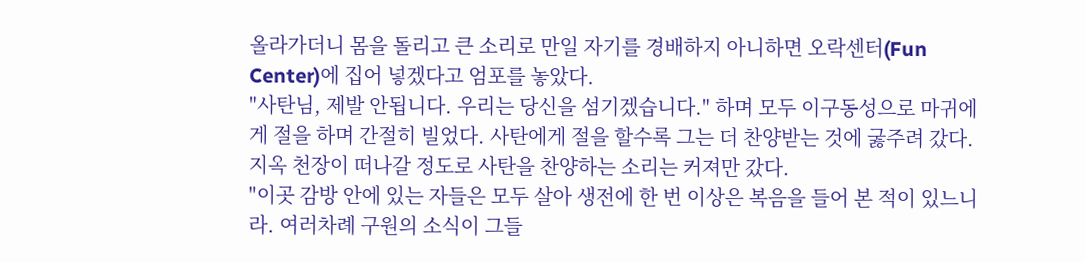올라가더니 몸을 돌리고 큰 소리로 만일 자기를 경배하지 아니하면 오락센터(Fun Center)에 집어 넣겠다고 엄포를 놓았다.
"사탄님, 제발 안됩니다. 우리는 당신을 섬기겠습니다." 하며 모두 이구동성으로 마귀에게 절을 하며 간절히 빌었다. 사탄에게 절을 할수록 그는 더 찬양받는 것에 굻주려 갔다. 지옥 천장이 떠나갈 정도로 사탄을 찬양하는 소리는 커져만 갔다.
"이곳 감방 안에 있는 자들은 모두 살아 생전에 한 번 이상은 복음을 들어 본 적이 있느니라. 여러차례 구원의 소식이 그들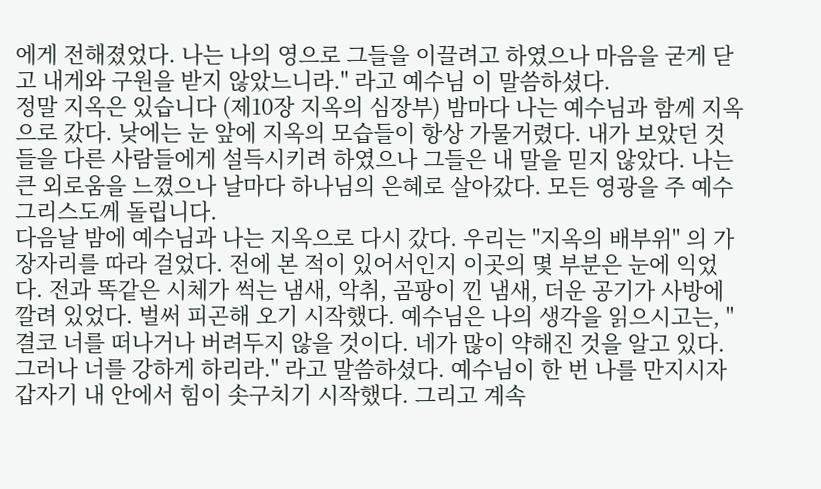에게 전해졌었다. 나는 나의 영으로 그들을 이끌려고 하였으나 마음을 굳게 닫고 내게와 구원을 받지 않았느니라." 라고 예수님 이 말씀하셨다.
정말 지옥은 있습니다 (제10장 지옥의 심장부) 밤마다 나는 예수님과 함께 지옥으로 갔다. 낮에는 눈 앞에 지옥의 모습들이 항상 가물거렸다. 내가 보았던 것들을 다른 사람들에게 설득시키려 하였으나 그들은 내 말을 믿지 않았다. 나는 큰 외로움을 느꼈으나 날마다 하나님의 은혜로 살아갔다. 모든 영광을 주 예수 그리스도께 돌립니다.
다음날 밤에 예수님과 나는 지옥으로 다시 갔다. 우리는 "지옥의 배부위" 의 가장자리를 따라 걸었다. 전에 본 적이 있어서인지 이곳의 몇 부분은 눈에 익었다. 전과 똑같은 시체가 썩는 냄새, 악취, 곰팡이 낀 냄새, 더운 공기가 사방에 깔려 있었다. 벌써 피곤해 오기 시작했다. 예수님은 나의 생각을 읽으시고는, "결코 너를 떠나거나 버려두지 않을 것이다. 네가 많이 약해진 것을 알고 있다. 그러나 너를 강하게 하리라." 라고 말씀하셨다. 예수님이 한 번 나를 만지시자 갑자기 내 안에서 힘이 솟구치기 시작했다. 그리고 계속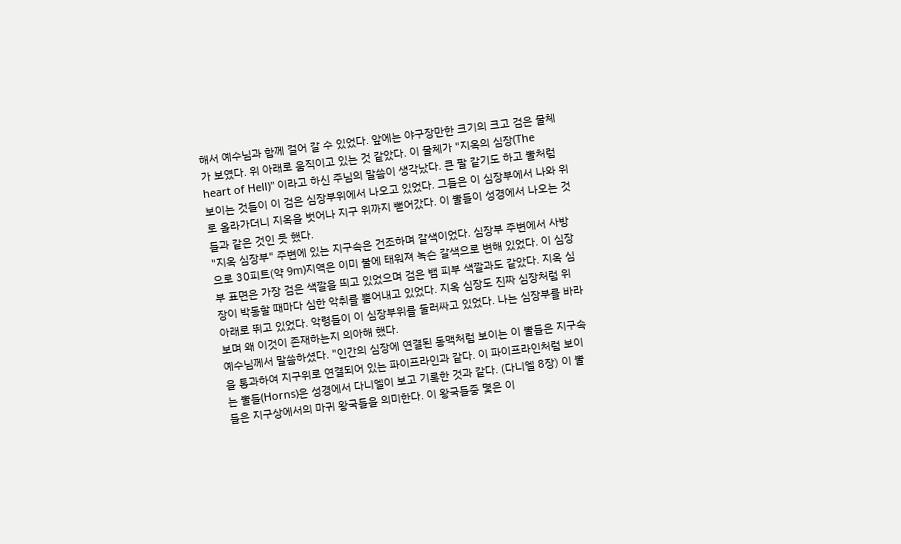해서 예수님과 함께 걸어 갈 수 있었다. 앞에는 야구장만한 크기의 크고 검은 물체가 보였다. 위 아래로 움직이고 있는 것 같았다. 이 물체가 "지옥의 심장(The heart of Hell)" 이라고 하신 주님의 말씀이 생각났다. 큰 팔 같기도 하고 뿔처럼 보이는 것들이 이 검은 심장부위에서 나오고 있었다. 그들은 이 심장부에서 나와 위로 올라가더니 지옥을 벗어나 지구 위까지 뻗어갔다. 이 뿔들이 성경에서 나오는 것들과 같은 것인 듯 했다.
"지옥 심장부" 주변에 있는 지구속은 건조하며 갈색이었다. 심장부 주변에서 사방으로 30피트(약 9m)지역은 이미 불에 태워져 녹슨 갈색으로 변해 있었다. 이 심장부 표면은 가장 검은 색깔을 띄고 있었으며 검은 뱀 피부 색깔과도 같았다. 지옥 심장이 박동할 때마다 심한 악취를 뿜어내고 있었다. 지옥 심장도 진짜 심장처럼 위 아래로 뛰고 있었다. 악령들이 이 심장부위를 둘러싸고 있었다. 나는 심장부를 바라보며 왜 이것이 존재하는지 의아해 했다.
예수님께서 말씀하셨다. "인간의 심장에 연결된 동맥처럼 보이는 이 뿔들은 지구속을 통과하여 지구위로 연결되어 있는 파이프라인과 같다. 이 파이프라인처럼 보이는 뿔들(Horns)은 성경에서 다니엘이 보고 기록한 것과 같다. (다니엘 8장) 이 뿔들은 지구상에서의 마귀 왕국들을 의미한다. 이 왕국들중 몇은 이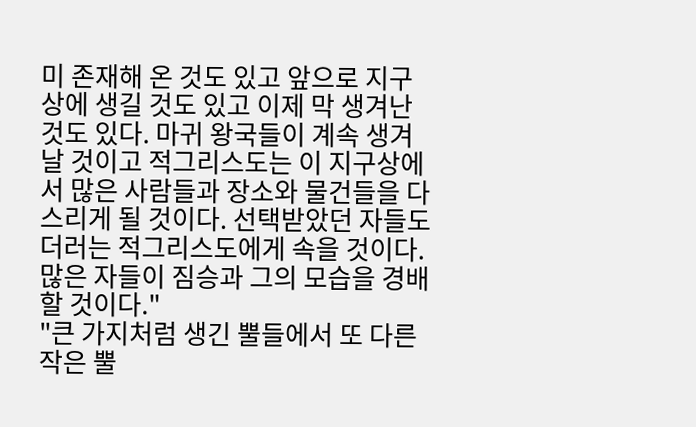미 존재해 온 것도 있고 앞으로 지구상에 생길 것도 있고 이제 막 생겨난 것도 있다. 마귀 왕국들이 계속 생겨날 것이고 적그리스도는 이 지구상에서 많은 사람들과 장소와 물건들을 다스리게 될 것이다. 선택받았던 자들도 더러는 적그리스도에게 속을 것이다. 많은 자들이 짐승과 그의 모습을 경배할 것이다."
"큰 가지처럼 생긴 뿔들에서 또 다른 작은 뿔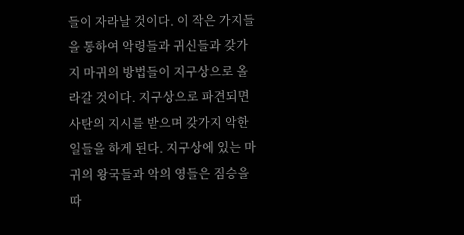들이 자라날 것이다. 이 작은 가지들을 통하여 악령들과 귀신들과 갖가지 마귀의 방법들이 지구상으로 올라갈 것이다. 지구상으로 파견되면 사탄의 지시를 받으며 갖가지 악한 일들을 하게 된다. 지구상에 있는 마귀의 왕국들과 악의 영들은 짐승을 따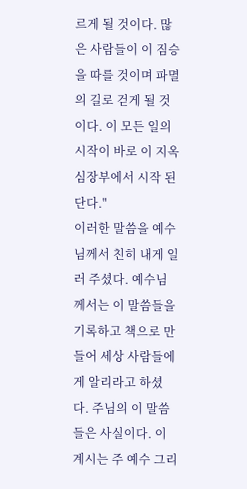르게 될 것이다. 많은 사람들이 이 짐승을 따를 것이며 파멸의 길로 걷게 될 것이다. 이 모든 일의 시작이 바로 이 지옥 심장부에서 시작 된단다."
이러한 말씀을 예수님께서 친히 내게 일러 주셨다. 예수님께서는 이 말씀들을 기록하고 책으로 만들어 세상 사람들에게 알리라고 하셨다. 주님의 이 말씀들은 사실이다. 이 계시는 주 예수 그리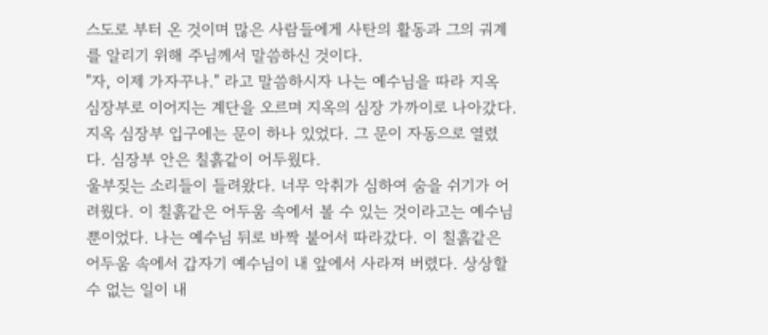스도로 부터 온 것이며 많은 사람들에게 사탄의 활동과 그의 궈계를 알리기 위해 주님께서 말씀하신 것이다.
"자, 이제 가자꾸나." 라고 말씀하시자 나는 예수님을 따라 지옥 심장부로 이어지는 계단을 오르며 지옥의 심장 가까이로 나아갔다. 지옥 심장부 입구에는 문이 하나 있었다. 그 문이 자동으로 열렸다. 심장부 안은 칠흙같이 어두웠다.
울부짖는 소리들이 들려왔다. 너무 악취가 심하여 숨을 쉬기가 어려웠다. 이 칠흙같은 어두움 속에서 볼 수 있는 것이라고는 예수님 뿐이었다. 나는 예수님 뒤로 바짝 붙어서 따라갔다. 이 칠흙같은 어두움 속에서 갑자기 예수님이 내 앞에서 사라져 버렸다. 상상할 수 없는 일이 내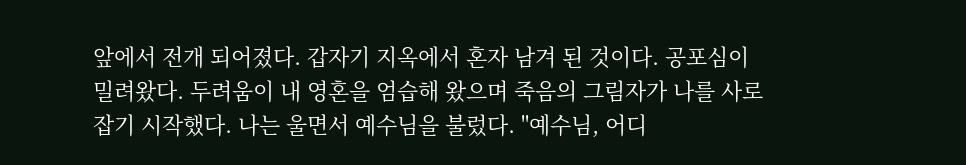앞에서 전개 되어졌다. 갑자기 지옥에서 혼자 남겨 된 것이다. 공포심이 밀려왔다. 두려움이 내 영혼을 엄습해 왔으며 죽음의 그림자가 나를 사로잡기 시작했다. 나는 울면서 예수님을 불렀다. "예수님, 어디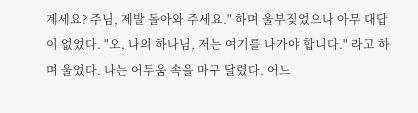계세요? 주님, 제발 돌아와 주세요." 하며 울부짖었으나 아무 대답이 없었다. "오, 나의 하나님, 저는 여기를 나가야 합니다." 라고 하며 울었다. 나는 어두움 속을 마구 달렸다. 어느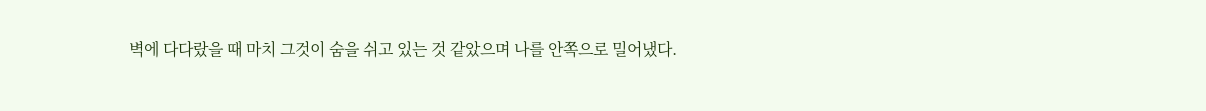벽에 다다랐을 때 마치 그것이 숨을 쉬고 있는 것 같았으며 나를 안쪽으로 밀어냈다.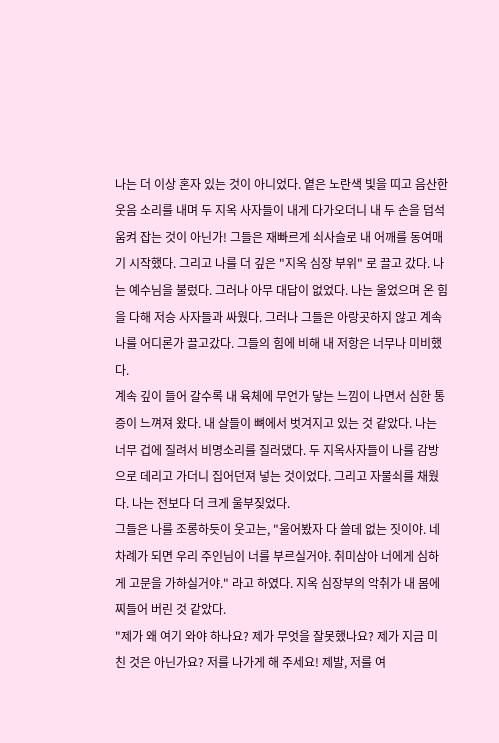나는 더 이상 혼자 있는 것이 아니었다. 옅은 노란색 빛을 띠고 음산한 웃음 소리를 내며 두 지옥 사자들이 내게 다가오더니 내 두 손을 덥석 움켜 잡는 것이 아닌가! 그들은 재빠르게 쇠사슬로 내 어깨를 동여매기 시작했다. 그리고 나를 더 깊은 "지옥 심장 부위" 로 끌고 갔다. 나는 예수님을 불렀다. 그러나 아무 대답이 없었다. 나는 울었으며 온 힘을 다해 저승 사자들과 싸웠다. 그러나 그들은 아랑곳하지 않고 계속 나를 어디론가 끌고갔다. 그들의 힘에 비해 내 저항은 너무나 미비했다.
계속 깊이 들어 갈수록 내 육체에 무언가 닿는 느낌이 나면서 심한 통증이 느껴져 왔다. 내 살들이 뼈에서 벗겨지고 있는 것 같았다. 나는 너무 겁에 질려서 비명소리를 질러댔다. 두 지옥사자들이 나를 감방으로 데리고 가더니 집어던져 넣는 것이었다. 그리고 자물쇠를 채웠다. 나는 전보다 더 크게 울부짖었다.
그들은 나를 조롱하듯이 웃고는, "울어봤자 다 쓸데 없는 짓이야. 네 차례가 되면 우리 주인님이 너를 부르실거야. 취미삼아 너에게 심하게 고문을 가하실거야." 라고 하였다. 지옥 심장부의 악취가 내 몸에 찌들어 버린 것 같았다.
"제가 왜 여기 와야 하나요? 제가 무엇을 잘못했나요? 제가 지금 미친 것은 아닌가요? 저를 나가게 해 주세요! 제발, 저를 여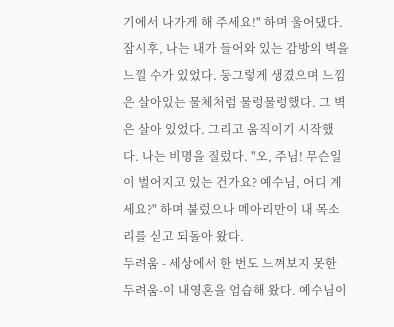기에서 나가게 해 주세요!" 하며 울어댔다. 잠시후, 나는 내가 들어와 있는 감방의 벽을 느낄 수가 있었다. 둥그렇게 생겼으며 느낌은 살아있는 물체처럼 물렁물렁했다. 그 벽은 살아 있었다. 그리고 움직이기 시작했다. 나는 비명을 질렀다. "오, 주님! 무슨일이 벌어지고 있는 건가요? 예수님, 어디 계세요?" 하며 불렀으나 메아리만이 내 목소리를 싣고 되돌아 왔다.
두려움 - 세상에서 한 번도 느껴보지 못한 두려움-이 내영혼을 엄습해 왔다. 예수님이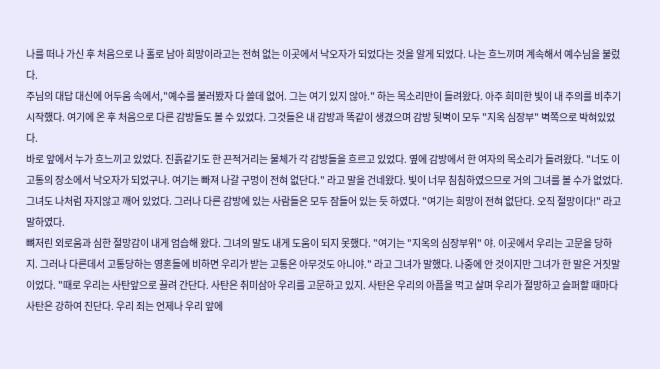나를 떠나 가신 후 처음으로 나 홀로 남아 희망이라고는 전혀 없는 이곳에서 낙오자가 되었다는 것을 알게 되었다. 나는 흐느끼며 계속해서 예수님을 불렀다.
주님의 대답 대신에 어두움 속에서,"예수를 불러봤자 다 쓸데 없어. 그는 여기 있지 않아." 하는 목소리만이 들려왔다. 아주 희미한 빛이 내 주의를 비추기 시작했다. 여기에 온 후 처음으로 다른 감방들도 볼 수 있었다. 그것들은 내 감방과 똑같이 생겼으며 감방 뒷벽이 모두 "지옥 심장부" 벽쪽으로 박혀있었다.
바로 앞에서 누가 흐느끼고 있었다. 진흙같기도 한 끈적거리는 물체가 각 감방들을 흐르고 있었다. 옆에 감방에서 한 여자의 목소리가 들려왔다. "너도 이 고통의 장소에서 낙오자가 되었구나. 여기는 빠져 나갈 구멍이 전혀 없단다." 라고 말을 건네왔다. 빛이 너무 침침하였으므로 거의 그녀를 볼 수가 없었다. 그녀도 나처럼 자지않고 깨어 있었다. 그러나 다른 감방에 있는 사람들은 모두 잠들어 있는 듯 하였다. "여기는 희망이 전혀 없단다. 오직 절망이다!" 라고 말하였다.
뼈저린 외로움과 심한 절망감이 내게 엄습해 왔다. 그녀의 말도 내게 도움이 되지 못했다. "여기는 "지옥의 심장부위" 야. 이곳에서 우리는 고문을 당하지. 그러나 다른데서 고통당하는 영혼들에 비하면 우리가 받는 고통은 아무것도 아니야." 라고 그녀가 말했다. 나중에 안 것이지만 그녀가 한 말은 거짓말이었다. "때로 우리는 사탄앞으로 끌려 간단다. 사탄은 취미삼아 우리를 고문하고 있지. 사탄은 우리의 아픔을 먹고 살며 우리가 절망하고 슬퍼할 때마다 사탄은 강하여 진단다. 우리 죄는 언제나 우리 앞에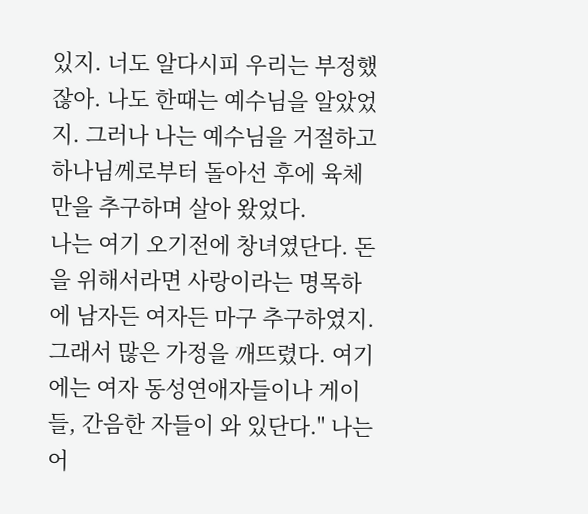있지. 너도 알다시피 우리는 부정했잖아. 나도 한때는 예수님을 알았었지. 그러나 나는 예수님을 거절하고 하나님께로부터 돌아선 후에 육체만을 추구하며 살아 왔었다.
나는 여기 오기전에 창녀였단다. 돈을 위해서라면 사랑이라는 명목하에 남자든 여자든 마구 추구하였지. 그래서 많은 가정을 깨뜨렸다. 여기에는 여자 동성연애자들이나 게이들, 간음한 자들이 와 있단다." 나는 어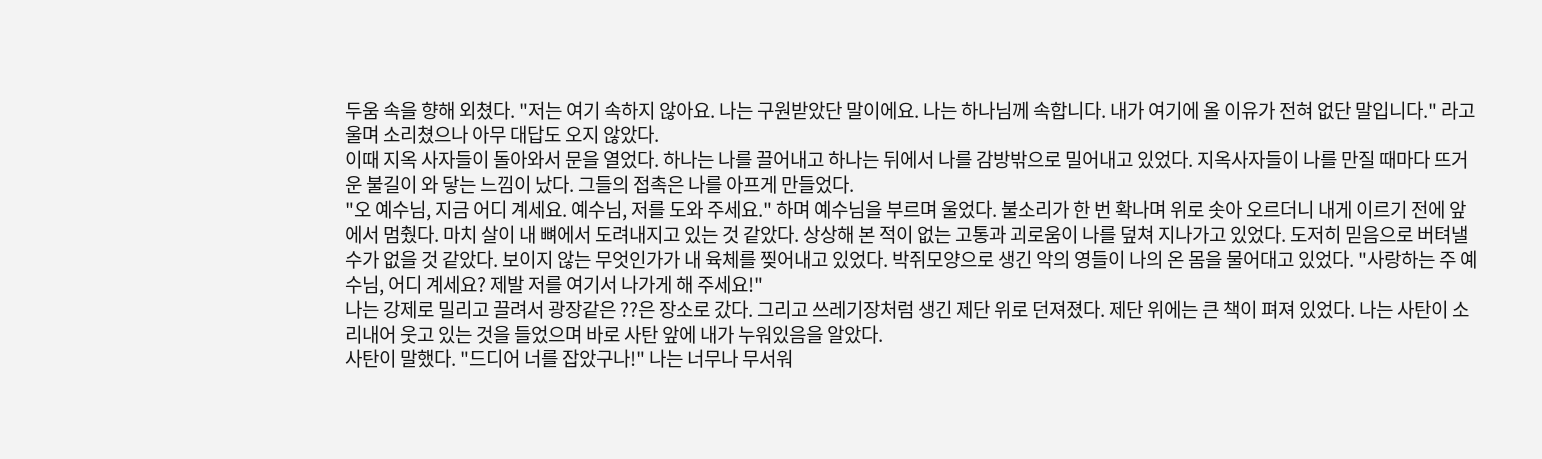두움 속을 향해 외쳤다. "저는 여기 속하지 않아요. 나는 구원받았단 말이에요. 나는 하나님께 속합니다. 내가 여기에 올 이유가 전혀 없단 말입니다." 라고 울며 소리쳤으나 아무 대답도 오지 않았다.
이때 지옥 사자들이 돌아와서 문을 열었다. 하나는 나를 끌어내고 하나는 뒤에서 나를 감방밖으로 밀어내고 있었다. 지옥사자들이 나를 만질 때마다 뜨거운 불길이 와 닿는 느낌이 났다. 그들의 접촉은 나를 아프게 만들었다.
"오 예수님, 지금 어디 계세요. 예수님, 저를 도와 주세요." 하며 예수님을 부르며 울었다. 불소리가 한 번 확나며 위로 솟아 오르더니 내게 이르기 전에 앞에서 멈췄다. 마치 살이 내 뼈에서 도려내지고 있는 것 같았다. 상상해 본 적이 없는 고통과 괴로움이 나를 덮쳐 지나가고 있었다. 도저히 믿음으로 버텨낼 수가 없을 것 같았다. 보이지 않는 무엇인가가 내 육체를 찢어내고 있었다. 박쥐모양으로 생긴 악의 영들이 나의 온 몸을 물어대고 있었다. "사랑하는 주 예수님, 어디 계세요? 제발 저를 여기서 나가게 해 주세요!"
나는 강제로 밀리고 끌려서 광장같은 ??은 장소로 갔다. 그리고 쓰레기장처럼 생긴 제단 위로 던져졌다. 제단 위에는 큰 책이 펴져 있었다. 나는 사탄이 소리내어 웃고 있는 것을 들었으며 바로 사탄 앞에 내가 누워있음을 알았다.
사탄이 말했다. "드디어 너를 잡았구나!" 나는 너무나 무서워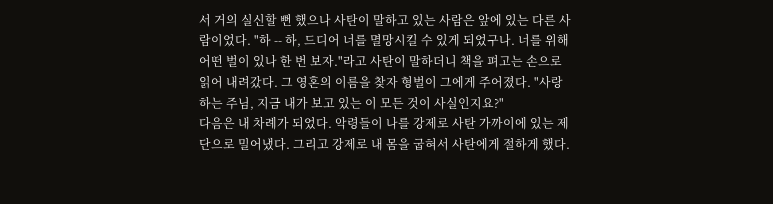서 거의 실신할 뻔 했으나 사탄이 말하고 있는 사람은 앞에 있는 다른 사람이었다. "하 -- 하, 드디어 너를 멸망시킬 수 있게 되었구나. 너를 위해 어떤 벌이 있나 한 번 보자."라고 사탄이 말하더니 책을 펴고는 손으로 읽어 내려갔다. 그 영혼의 이름을 찾자 형벌이 그에게 주어졌다. "사랑하는 주님, 지금 내가 보고 있는 이 모든 것이 사실인지요?"
다음은 내 차례가 되었다. 악령들이 나를 강제로 사탄 가까이에 있는 제단으로 밀어냈다. 그리고 강제로 내 몸을 굽혀서 사탄에게 절하게 했다.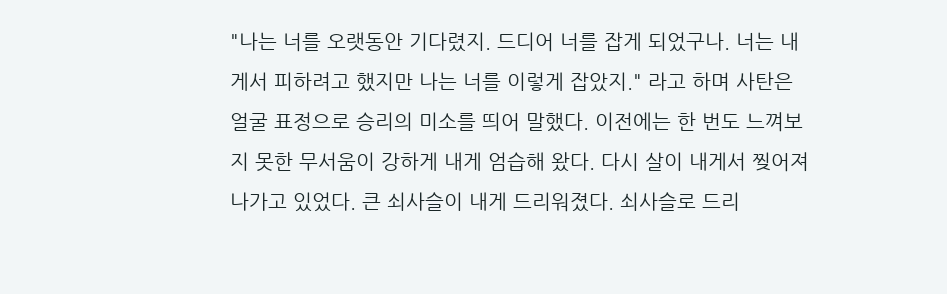"나는 너를 오랫동안 기다렸지. 드디어 너를 잡게 되었구나. 너는 내게서 피하려고 했지만 나는 너를 이렇게 잡았지." 라고 하며 사탄은 얼굴 표정으로 승리의 미소를 띄어 말했다. 이전에는 한 번도 느껴보지 못한 무서움이 강하게 내게 엄습해 왔다. 다시 살이 내게서 찢어져 나가고 있었다. 큰 쇠사슬이 내게 드리워졌다. 쇠사슬로 드리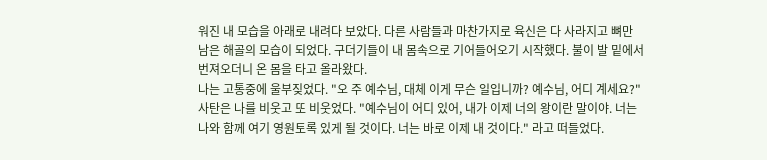워진 내 모습을 아래로 내려다 보았다. 다른 사람들과 마찬가지로 육신은 다 사라지고 뼈만 남은 해골의 모습이 되었다. 구더기들이 내 몸속으로 기어들어오기 시작했다. 불이 발 밑에서 번져오더니 온 몸을 타고 올라왔다.
나는 고통중에 울부짖었다. "오 주 예수님, 대체 이게 무슨 일입니까? 예수님, 어디 계세요?" 사탄은 나를 비웃고 또 비웃었다. "예수님이 어디 있어, 내가 이제 너의 왕이란 말이야. 너는 나와 함께 여기 영원토록 있게 될 것이다. 너는 바로 이제 내 것이다." 라고 떠들었다.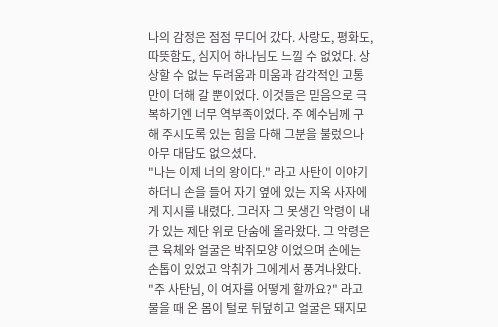나의 감정은 점점 무디어 갔다. 사랑도, 평화도, 따뜻함도, 심지어 하나님도 느낄 수 없었다. 상상할 수 없는 두려움과 미움과 감각적인 고통만이 더해 갈 뿐이었다. 이것들은 믿음으로 극복하기엔 너무 역부족이었다. 주 예수님께 구해 주시도록 있는 힘을 다해 그분을 불렀으나 아무 대답도 없으셨다.
"나는 이제 너의 왕이다." 라고 사탄이 이야기 하더니 손을 들어 자기 옆에 있는 지옥 사자에게 지시를 내렸다. 그러자 그 못생긴 악령이 내가 있는 제단 위로 단숨에 올라왔다. 그 악령은 큰 육체와 얼굴은 박쥐모양 이었으며 손에는 손톱이 있었고 악취가 그에게서 풍겨나왔다.
"주 사탄님, 이 여자를 어떻게 할까요?" 라고 물을 때 온 몸이 털로 뒤덮히고 얼굴은 돼지모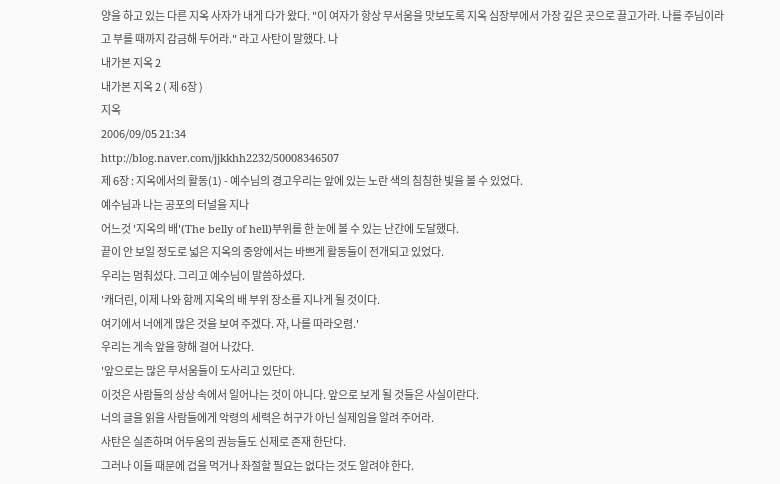양을 하고 있는 다른 지옥 사자가 내게 다가 왔다. "이 여자가 항상 무서움을 맛보도록 지옥 심장부에서 가장 깊은 곳으로 끌고가라. 나를 주님이라고 부를 때까지 감금해 두어라." 라고 사탄이 말했다. 나
내가본 지옥 2
내가본 지옥 2 ( 제 6장 )
지옥
2006/09/05 21:34
http://blog.naver.com/jjkkhh2232/50008346507
제 6장 : 지옥에서의 활동(1) - 예수님의 경고우리는 앞에 있는 노란 색의 침침한 빛을 볼 수 있었다.
예수님과 나는 공포의 터널을 지나
어느것 '지옥의 배'(The belly of hell)부위를 한 눈에 볼 수 있는 난간에 도달했다.
끝이 안 보일 정도로 넓은 지옥의 중앙에서는 바쁘게 활동들이 전개되고 있었다.
우리는 멈춰섰다. 그리고 예수님이 말씀하셨다.
'캐더린, 이제 나와 함께 지옥의 배 부위 장소를 지나게 될 것이다.
여기에서 너에게 많은 것을 보여 주겠다. 자, 나를 따라오렴.'
우리는 게속 앞을 향해 걸어 나갔다.
'앞으로는 많은 무서움들이 도사리고 있단다.
이것은 사람들의 상상 속에서 일어나는 것이 아니다. 앞으로 보게 될 것들은 사실이란다.
너의 글을 읽을 사람들에게 악령의 세력은 허구가 아닌 실제임을 알려 주어라.
사탄은 실존하며 어두움의 권능들도 신제로 존재 한단다.
그러나 이들 때문에 겁을 먹거나 좌절할 필요는 없다는 것도 알려야 한다.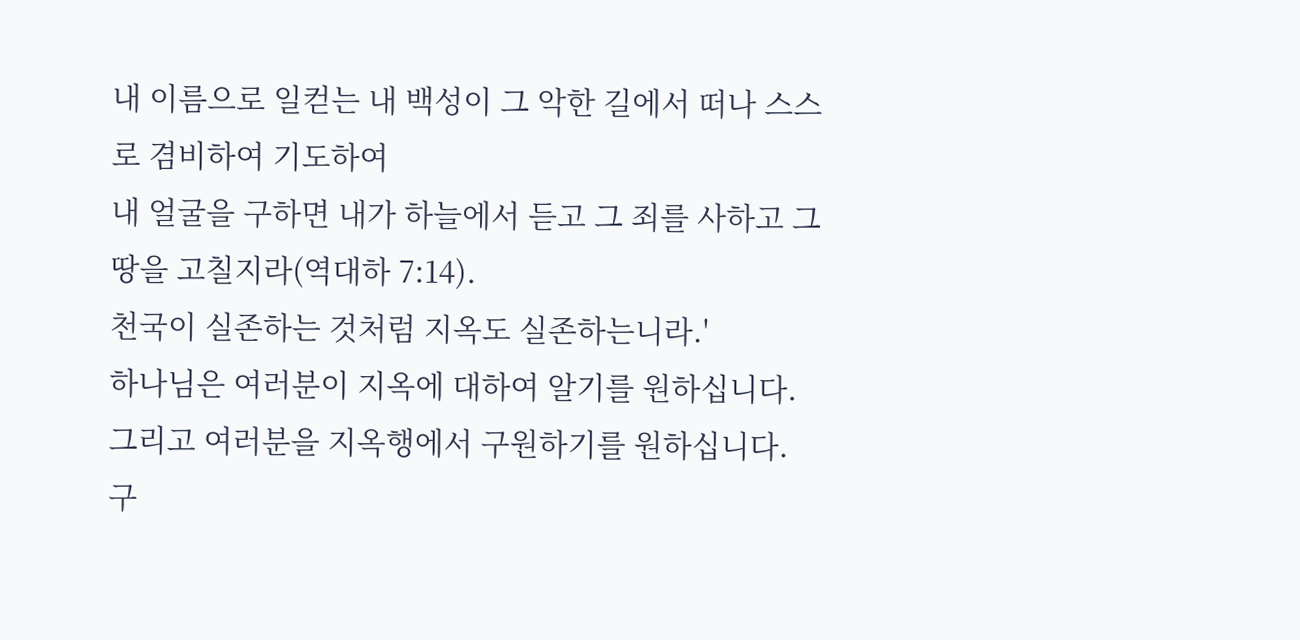내 이름으로 일컫는 내 백성이 그 악한 길에서 떠나 스스로 겸비하여 기도하여
내 얼굴을 구하면 내가 하늘에서 듣고 그 죄를 사하고 그 땅을 고칠지라(역대하 7:14).
천국이 실존하는 것처럼 지옥도 실존하는니라.'
하나님은 여러분이 지옥에 대하여 알기를 원하십니다.
그리고 여러분을 지옥행에서 구원하기를 원하십니다.
구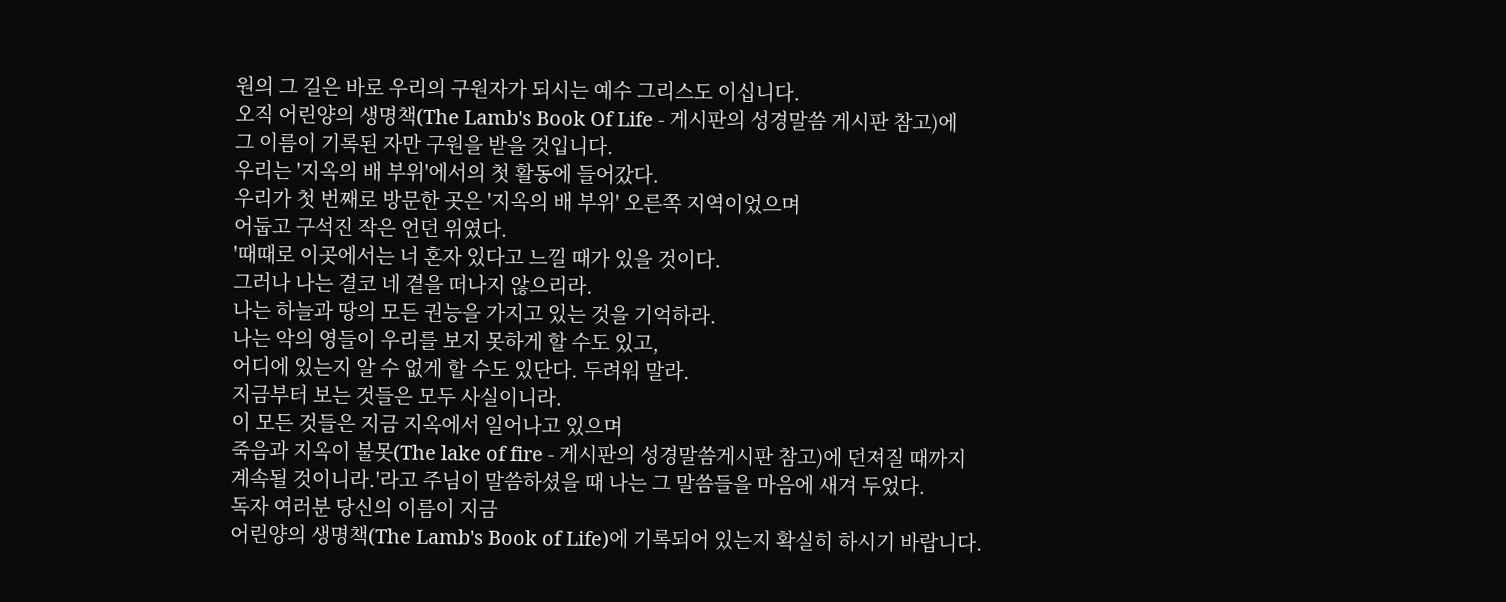원의 그 길은 바로 우리의 구원자가 되시는 예수 그리스도 이십니다.
오직 어린양의 생명책(The Lamb's Book Of Life - 게시판의 성경말씀 게시판 참고)에
그 이름이 기록된 자만 구원을 받을 것입니다.
우리는 '지옥의 배 부위'에서의 첫 활동에 들어갔다.
우리가 첫 번째로 방문한 곳은 '지옥의 배 부위' 오른쪽 지역이었으며
어둡고 구석진 작은 언던 위였다.
'때때로 이곳에서는 너 혼자 있다고 느낄 때가 있을 것이다.
그러나 나는 결코 네 곁을 떠나지 않으리라.
나는 하늘과 땅의 모든 권능을 가지고 있는 것을 기억하라.
나는 악의 영들이 우리를 보지 못하게 할 수도 있고,
어디에 있는지 알 수 없게 할 수도 있단다. 두려워 말라.
지금부터 보는 것들은 모두 사실이니라.
이 모든 것들은 지금 지옥에서 일어나고 있으며
죽음과 지옥이 불못(The lake of fire - 게시판의 성경말씀게시판 참고)에 던져질 때까지
계속될 것이니라.'라고 주님이 말씀하셨을 때 나는 그 말씀들을 마음에 새겨 두었다.
독자 여러분 당신의 이름이 지금
어린양의 생명책(The Lamb's Book of Life)에 기록되어 있는지 확실히 하시기 바랍니다.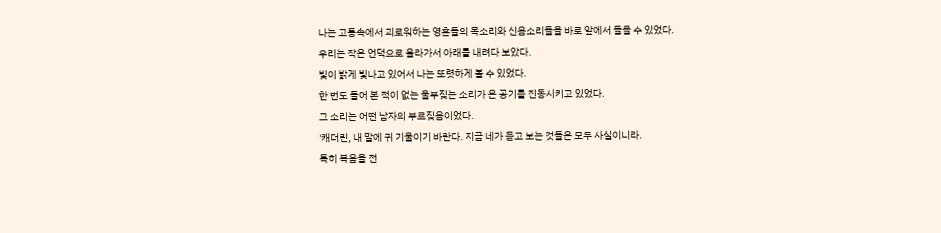나는 고통속에서 괴로워하는 영혼들의 목소리와 신음소리들을 바로 앞에서 들을 수 있었다.
우리는 작은 언덕으로 올라가서 아래를 내려다 보았다.
빛이 밝게 빛나고 있어서 나는 또렷하게 볼 수 있었다.
한 번도 들어 본 적이 없는 울부짖는 소리가 온 공기를 진동시키고 있었다.
그 소리는 어떤 남자의 부르짖음이었다.
'캐더린, 내 말에 귀 기울이기 바란다. 지금 네가 듣고 보는 것들은 모두 사실이니라.
특히 복음을 전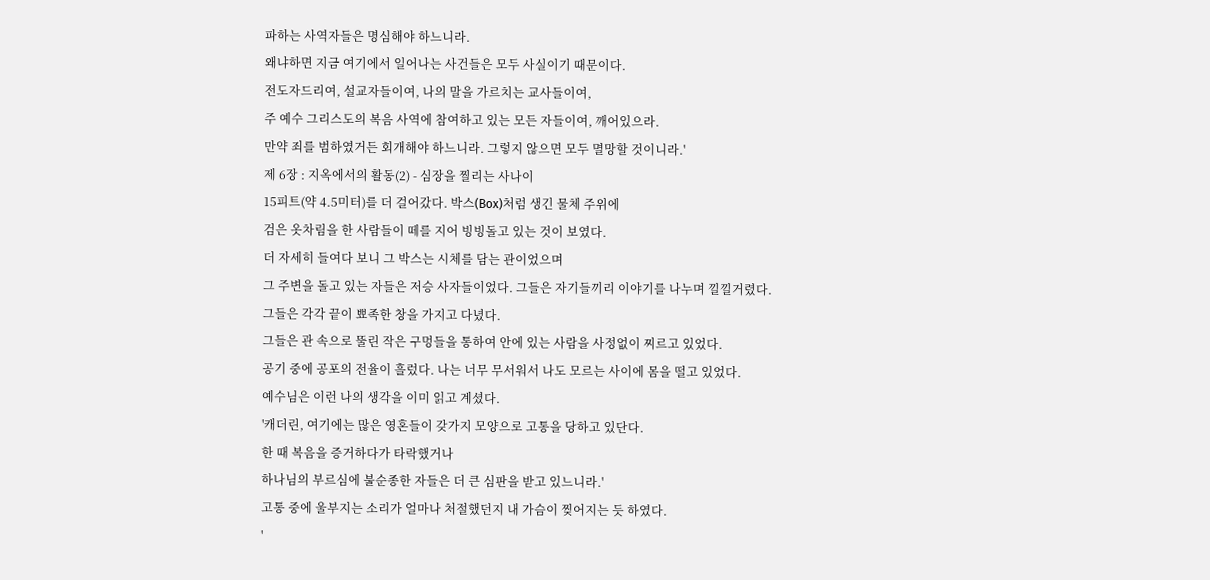파하는 사역자들은 명심해야 하느니라.
왜냐하면 지금 여기에서 일어나는 사건들은 모두 사실이기 때문이다.
전도자드리여, 설교자들이여, 나의 말을 가르치는 교사들이여,
주 예수 그리스도의 복음 사역에 참여하고 있는 모든 자들이여, 깨어있으라.
만약 죄를 범하였거든 회개해야 하느니라. 그렇지 않으면 모두 멸망할 것이니라.'
제 6장 : 지옥에서의 활동(2) - 심장을 찔리는 사나이
15피트(약 4.5미터)를 더 걸어갔다. 박스(Box)처럼 생긴 물체 주위에
검은 옷차림을 한 사람들이 떼를 지어 빙빙돌고 있는 것이 보였다.
더 자세히 들여다 보니 그 박스는 시체를 담는 관이었으며
그 주변을 돌고 있는 자들은 저승 사자들이었다. 그들은 자기들끼리 이야기를 나누며 낄낄거렸다.
그들은 각각 끝이 뾰족한 창을 가지고 다녔다.
그들은 관 속으로 뚤린 작은 구멍들을 통하여 안에 있는 사람을 사정없이 찌르고 있었다.
공기 중에 공포의 전율이 흘렀다. 나는 너무 무서워서 나도 모르는 사이에 몸을 떨고 있었다.
예수님은 이런 나의 생각을 이미 읽고 계셨다.
'캐더린, 여기에는 많은 영혼들이 갖가지 모양으로 고통을 당하고 있단다.
한 때 복음을 증거하다가 타락했거나
하나님의 부르심에 불순종한 자들은 더 큰 심판을 받고 있느니라.'
고통 중에 울부지는 소리가 얼마나 처절했던지 내 가슴이 찢어지는 듯 하였다.
'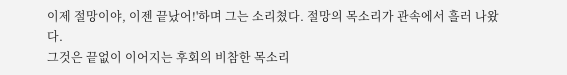이제 절망이야, 이젠 끝났어!'하며 그는 소리쳤다. 절망의 목소리가 관속에서 흘러 나왔다.
그것은 끝없이 이어지는 후회의 비참한 목소리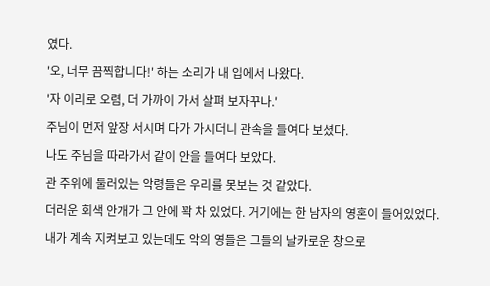였다.
'오, 너무 끔찍합니다!' 하는 소리가 내 입에서 나왔다.
'자 이리로 오렴, 더 가까이 가서 살펴 보자꾸나.'
주님이 먼저 앞장 서시며 다가 가시더니 관속을 들여다 보셨다.
나도 주님을 따라가서 같이 안을 들여다 보았다.
관 주위에 둘러있는 악령들은 우리를 못보는 것 같았다.
더러운 회색 안개가 그 안에 꽉 차 있었다. 거기에는 한 남자의 영혼이 들어있었다.
내가 계속 지켜보고 있는데도 악의 영들은 그들의 날카로운 창으로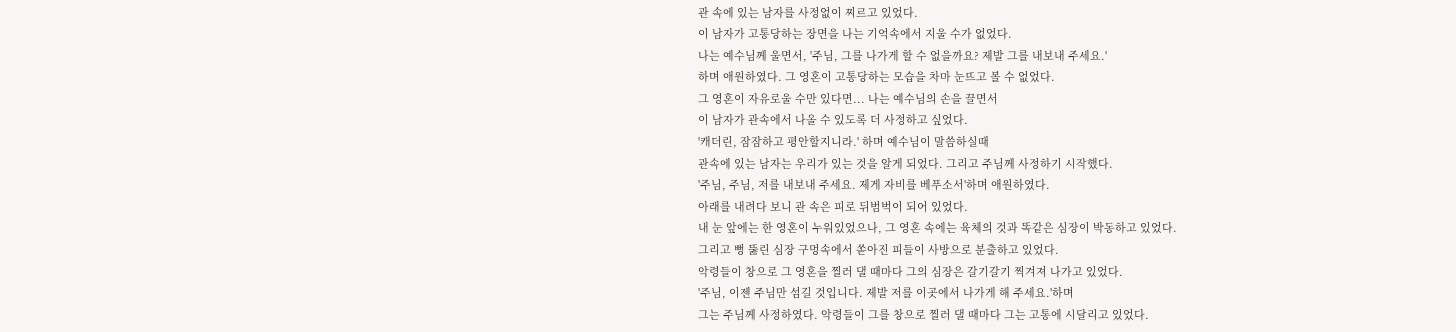관 속에 있는 남자를 사정없이 찌르고 있었다.
이 남자가 고통당하는 장면을 나는 기억속에서 지울 수가 없었다.
나는 예수님께 울면서, '주님, 그를 나가게 할 수 없을까요? 제발 그를 내보내 주세요.'
하며 애원하였다. 그 영혼이 고통당하는 모습을 차마 눈뜨고 볼 수 없었다.
그 영혼이 자유로울 수만 있다면... 나는 예수님의 손을 끌면서
이 남자가 관속에서 나올 수 있도록 더 사정하고 싶었다.
'캐더린, 잠잠하고 평안할지니라.' 하며 예수님이 말씀하실때
관속에 있는 남자는 우리가 있는 것을 알게 되었다. 그리고 주님께 사정하기 시작했다.
'주님, 주님, 저를 내보내 주세요. 제게 자비를 베푸소서'하며 애원하였다.
아래를 내려다 보니 관 속은 피로 뒤범벅이 되어 있었다.
내 눈 앞에는 한 영혼이 누워있었으나, 그 영혼 속에는 육체의 것과 똑같은 심장이 박동하고 있었다.
그리고 뻥 뚫린 심장 구멍속에서 쏟아진 피들이 사방으로 분출하고 있었다.
악령들이 창으로 그 영혼을 찔러 댈 때마다 그의 심장은 갈기갈기 찍겨져 나가고 있었다.
'주님, 이젠 주님만 섬길 것입니다. 제발 저를 이곳에서 나가게 해 주세요.'하며
그는 주님께 사정하였다. 악령들이 그를 창으로 찔러 댈 때마다 그는 고통에 시달리고 있었다.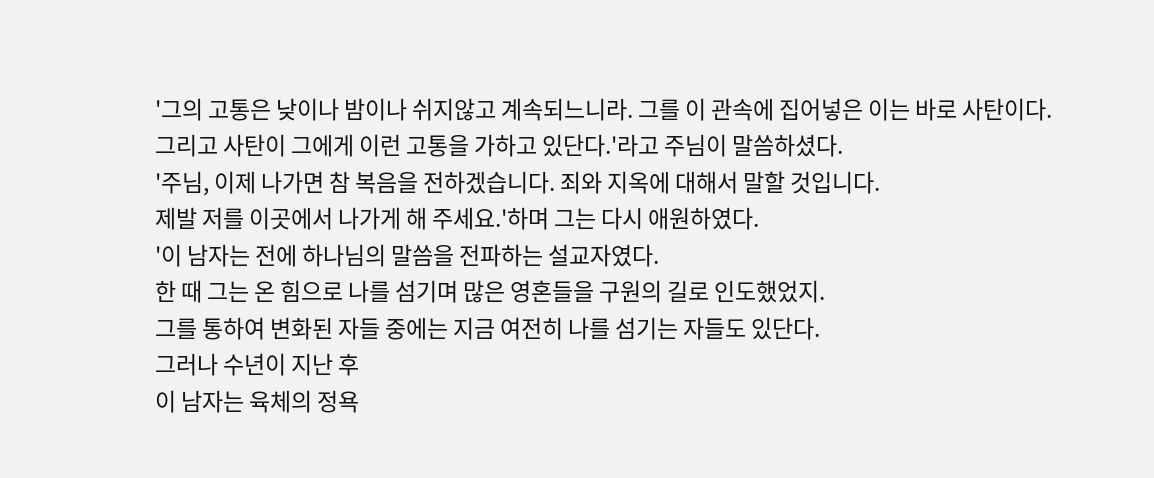'그의 고통은 낮이나 밤이나 쉬지않고 계속되느니라. 그를 이 관속에 집어넣은 이는 바로 사탄이다.
그리고 사탄이 그에게 이런 고통을 가하고 있단다.'라고 주님이 말씀하셨다.
'주님, 이제 나가면 참 복음을 전하겠습니다. 죄와 지옥에 대해서 말할 것입니다.
제발 저를 이곳에서 나가게 해 주세요.'하며 그는 다시 애원하였다.
'이 남자는 전에 하나님의 말씀을 전파하는 설교자였다.
한 때 그는 온 힘으로 나를 섬기며 많은 영혼들을 구원의 길로 인도했었지.
그를 통하여 변화된 자들 중에는 지금 여전히 나를 섬기는 자들도 있단다.
그러나 수년이 지난 후
이 남자는 육체의 정욕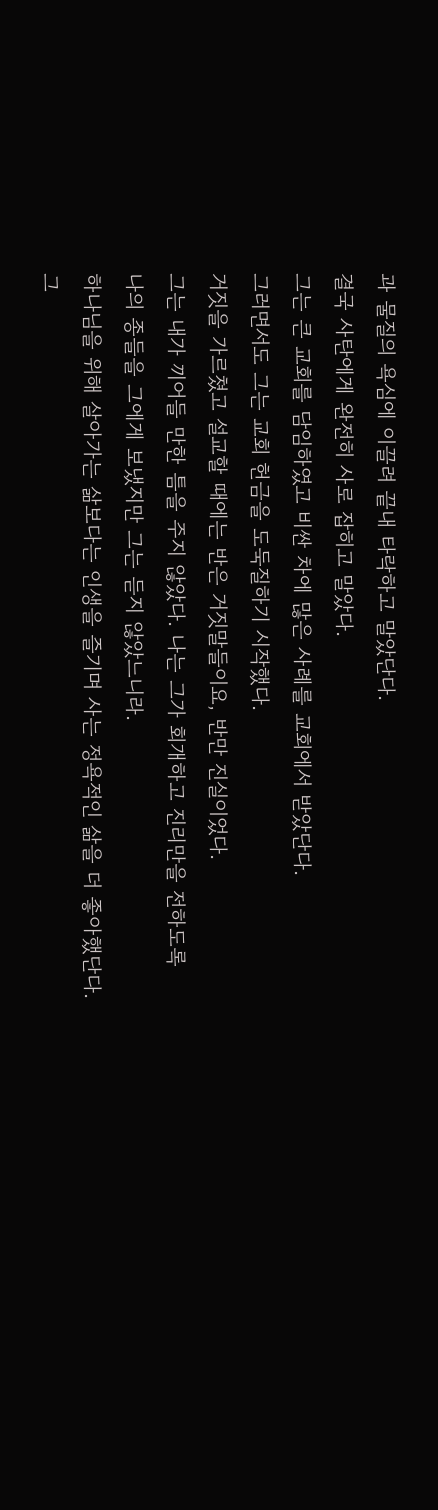과 물질의 욕심에 이끌려 끝내 타락하고 말았단다.
결국 사탄에게 완전히 사로 잡히고 말았다.
그는 큰 교회를 담임하였고 비싼 차에 많은 사례를 교회에서 받았단다.
그러면서도 그는 교회 헌금을 도둑질하기 시작했다.
거짓을 가르쳤고 설교할 때에는 반은 거짓말들이요, 반만 진실이었다.
그는 내가 끼어들 만한 틈을 주지 않았다. 나는 그가 회개하고 진리만을 전하도록
나의 종들을 그에게 보냈지만 그는 듣지 않았느니라.
하나님을 위해 살아가는 삶보다는 인생을 즐기며 사는 정욕적인 삶을 더 좋아했단다.
그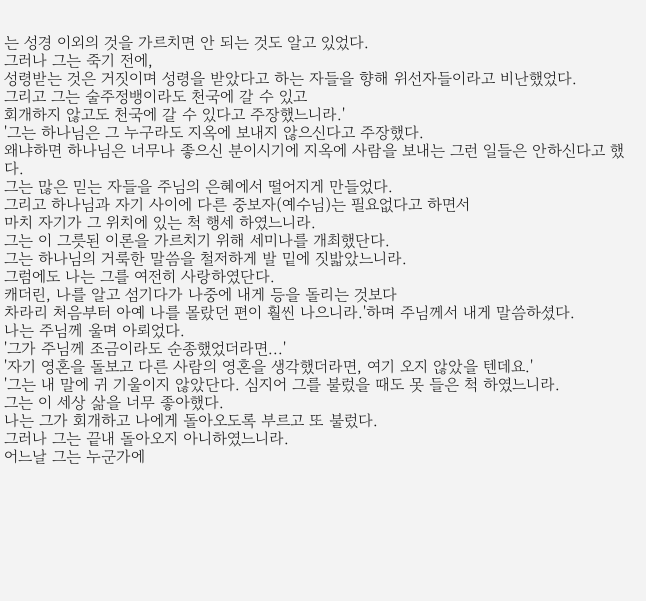는 성경 이외의 것을 가르치면 안 되는 것도 알고 있었다.
그러나 그는 죽기 전에,
성령받는 것은 거짓이며 성령을 받았다고 하는 자들을 향해 위선자들이라고 비난했었다.
그리고 그는 술주정뱅이라도 천국에 갈 수 있고
회개하지 않고도 천국에 갈 수 있다고 주장했느니라.'
'그는 하나님은 그 누구라도 지옥에 보내지 않으신다고 주장했다.
왜냐하면 하나님은 너무나 좋으신 분이시기에 지옥에 사람을 보내는 그런 일들은 안하신다고 했다.
그는 많은 믿는 자들을 주님의 은혜에서 떨어지게 만들었다.
그리고 하나님과 자기 사이에 다른 중보자(예수님)는 필요없다고 하면서
마치 자기가 그 위치에 있는 척 행세 하였느니라.
그는 이 그릇된 이론을 가르치기 위해 세미나를 개최했단다.
그는 하나님의 거룩한 말씀을 철저하게 발 밑에 짓밟았느니라.
그럼에도 나는 그를 여전히 사랑하였단다.
캐더린, 나를 알고 섬기다가 나중에 내게 등을 돌리는 것보다
차라리 처음부터 아예 나를 몰랐던 편이 훨씬 나으니라.'하며 주님께서 내게 말씀하셨다.
나는 주님께 울며 아뢰었다.
'그가 주님께 조금이라도 순종했었더라면...'
'자기 영혼을 돌보고 다른 사람의 영혼을 생각했더라면, 여기 오지 않았을 텐데요.'
'그는 내 말에 귀 기울이지 않았단다. 심지어 그를 불렀을 때도 못 들은 척 하였느니라.
그는 이 세상 삶을 너무 좋아했다.
나는 그가 회개하고 나에게 돌아오도록 부르고 또 불렀다.
그러나 그는 끝내 돌아오지 아니하였느니라.
어느날 그는 누군가에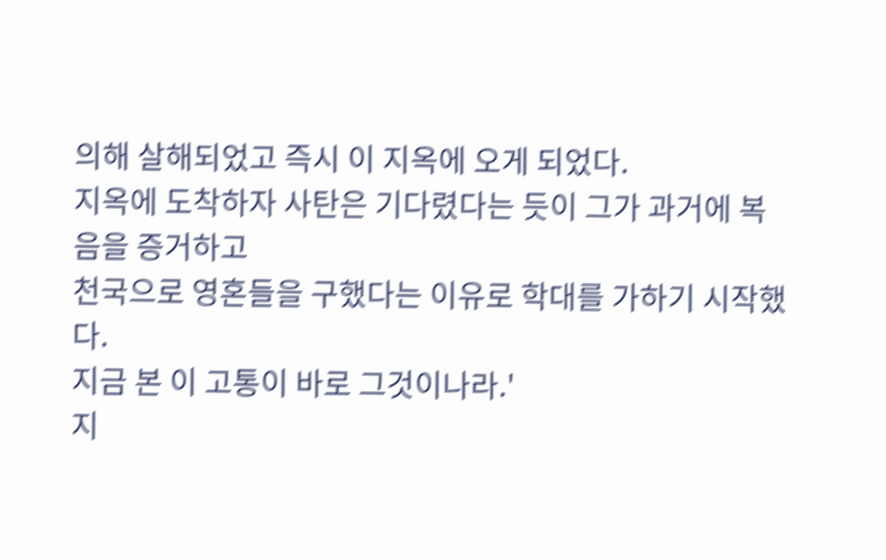의해 살해되었고 즉시 이 지옥에 오게 되었다.
지옥에 도착하자 사탄은 기다렸다는 듯이 그가 과거에 복음을 증거하고
천국으로 영혼들을 구했다는 이유로 학대를 가하기 시작했다.
지금 본 이 고통이 바로 그것이나라.'
지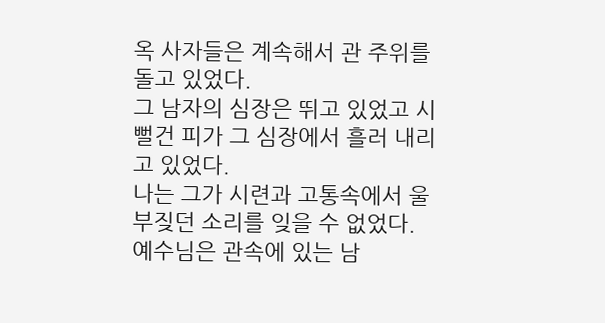옥 사자들은 계속해서 관 주위를 돌고 있었다.
그 남자의 심장은 뛰고 있었고 시뻘건 피가 그 심장에서 흘러 내리고 있었다.
나는 그가 시련과 고통속에서 울부짖던 소리를 잊을 수 없었다.
예수님은 관속에 있는 남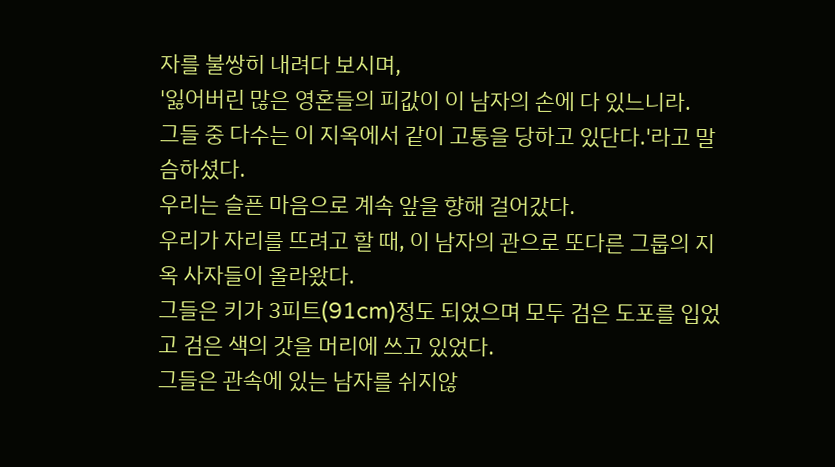자를 불쌍히 내려다 보시며,
'잃어버린 많은 영혼들의 피값이 이 남자의 손에 다 있느니라.
그들 중 다수는 이 지옥에서 같이 고통을 당하고 있단다.'라고 말슴하셨다.
우리는 슬픈 마음으로 계속 앞을 향해 걸어갔다.
우리가 자리를 뜨려고 할 때, 이 남자의 관으로 또다른 그룹의 지옥 사자들이 올라왔다.
그들은 키가 3피트(91cm)정도 되었으며 모두 검은 도포를 입었고 검은 색의 갓을 머리에 쓰고 있었다.
그들은 관속에 있는 남자를 쉬지않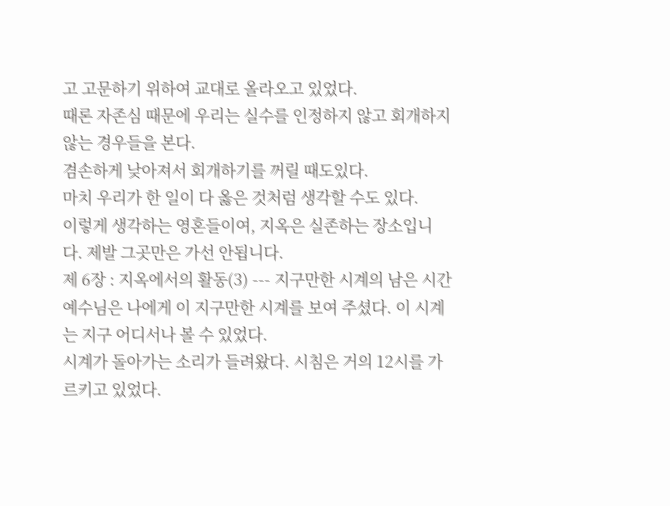고 고문하기 위하여 교대로 올라오고 있었다.
때론 자존심 때문에 우리는 실수를 인정하지 않고 회개하지 않는 경우들을 본다.
겸손하게 낮아져서 회개하기를 꺼릴 때도있다.
마치 우리가 한 일이 다 옳은 것처럼 생각할 수도 있다.
이렇게 생각하는 영혼들이여, 지옥은 실존하는 장소입니다. 제발 그곳만은 가선 안됩니다.
제 6장 : 지옥에서의 활동(3) --- 지구만한 시계의 남은 시간
예수님은 나에게 이 지구만한 시계를 보여 주셨다. 이 시계는 지구 어디서나 볼 수 있었다.
시계가 돌아가는 소리가 들려왔다. 시침은 거의 12시를 가르키고 있었다.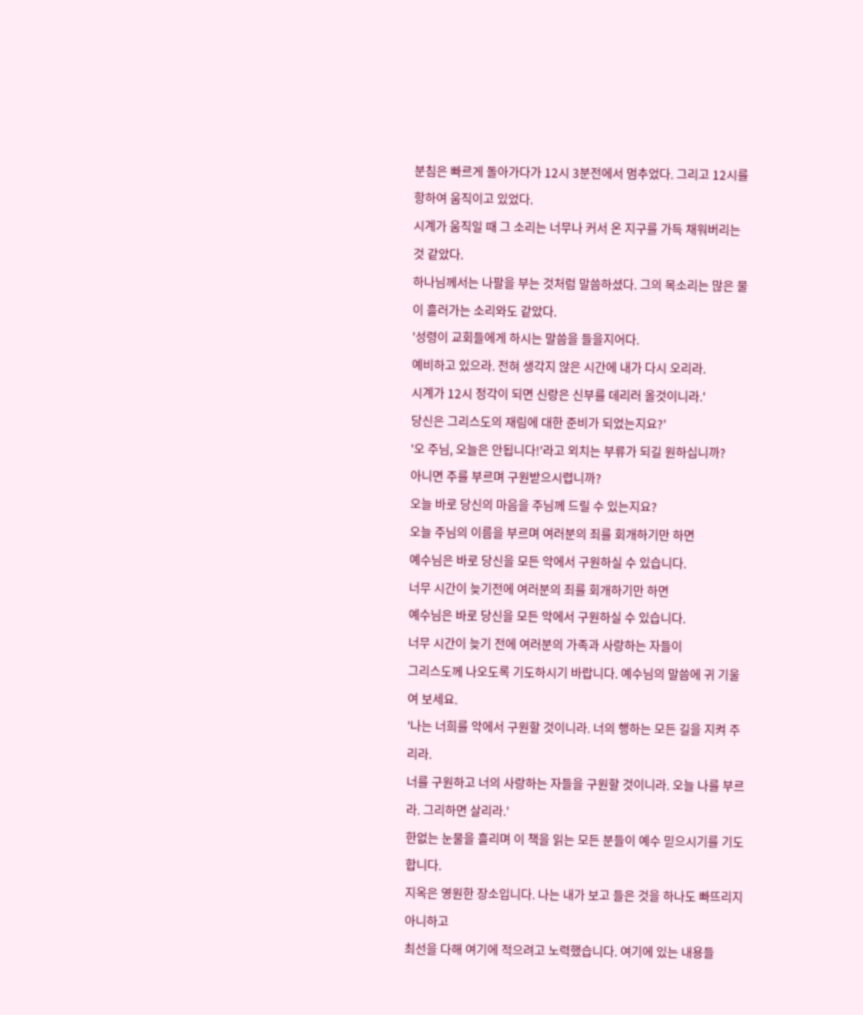분침은 빠르게 돌아가다가 12시 3분전에서 멈추었다. 그리고 12시를 항하여 움직이고 있었다.
시계가 움직일 때 그 소리는 너무나 커서 온 지구를 가득 채워버리는 것 같았다.
하나님께서는 나팔을 부는 것처럼 말씀하셨다. 그의 목소리는 많은 물이 흘러가는 소리와도 같았다.
'성령이 교회들에게 하시는 말씀을 들을지어다.
예비하고 있으라. 전혀 생각지 않은 시간에 내가 다시 오리라.
시계가 12시 정각이 되면 신랑은 신부를 데리러 올것이니라.'
당신은 그리스도의 재림에 대한 준비가 되었는지요?'
'오 주님, 오늘은 안됩니다!'라고 외치는 부류가 되길 원하십니까?
아니면 주를 부르며 구원받으시렵니까?
오늘 바로 당신의 마음을 주님께 드릴 수 있는지요?
오늘 주님의 이름을 부르며 여러분의 죄를 회개하기만 하면
예수님은 바로 당신을 모든 악에서 구원하실 수 있습니다.
너무 시간이 늦기전에 여러분의 죄를 회개하기만 하면
예수님은 바로 당신을 모든 악에서 구원하실 수 있습니다.
너무 시간이 늦기 전에 여러분의 가족과 사랑하는 자들이
그리스도께 나오도록 기도하시기 바랍니다. 예수님의 말씀에 귀 기울여 보세요.
'나는 너희를 악에서 구원할 것이니라. 너의 행하는 모든 길을 지켜 주리라.
너를 구원하고 너의 사랑하는 자들을 구원할 것이니라. 오늘 나를 부르라. 그리하면 살리라.'
한없는 눈물을 흘리며 이 책을 읽는 모든 분들이 예수 믿으시기를 기도합니다.
지옥은 영원한 장소입니다. 나는 내가 보고 들은 것을 하나도 빠뜨리지 아니하고
최선을 다해 여기에 적으려고 노력했습니다. 여기에 있는 내용들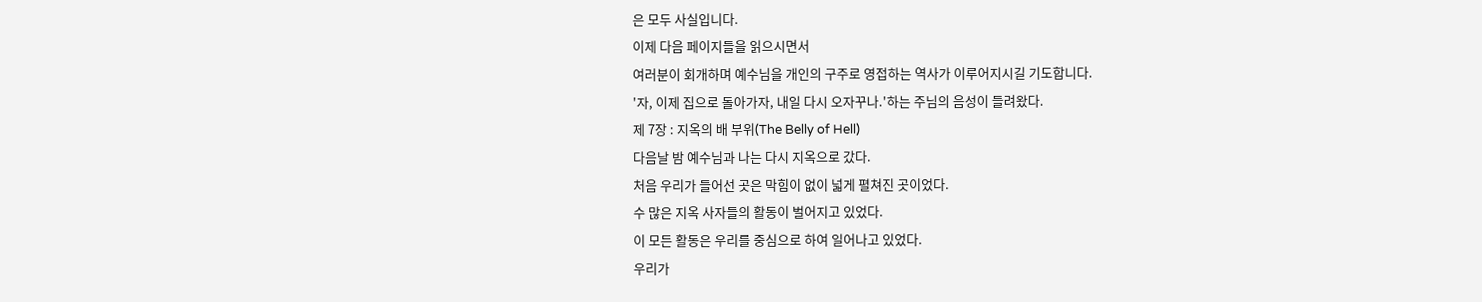은 모두 사실입니다.
이제 다음 페이지들을 읽으시면서
여러분이 회개하며 예수님을 개인의 구주로 영접하는 역사가 이루어지시길 기도합니다.
'자, 이제 집으로 돌아가자, 내일 다시 오자꾸나.'하는 주님의 음성이 들려왔다.
제 7장 : 지옥의 배 부위(The Belly of Hell)
다음날 밤 예수님과 나는 다시 지옥으로 갔다.
처음 우리가 들어선 곳은 막힘이 없이 넓게 펼쳐진 곳이었다.
수 많은 지옥 사자들의 활동이 벌어지고 있었다.
이 모든 활동은 우리를 중심으로 하여 일어나고 있었다.
우리가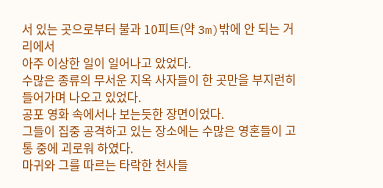서 있는 곳으로부터 불과 10피트(약 3m)밖에 안 되는 거리에서
아주 이상한 일이 일어나고 았었다.
수많은 종류의 무서운 지옥 사자들이 한 곳만을 부지런히 들어가며 나오고 있었다.
공포 영화 속에서나 보는듯한 장면이었다.
그들이 집중 공격하고 있는 장소에는 수많은 영혼들이 고통 중에 괴로워 하였다.
마귀와 그를 따르는 타락한 천사들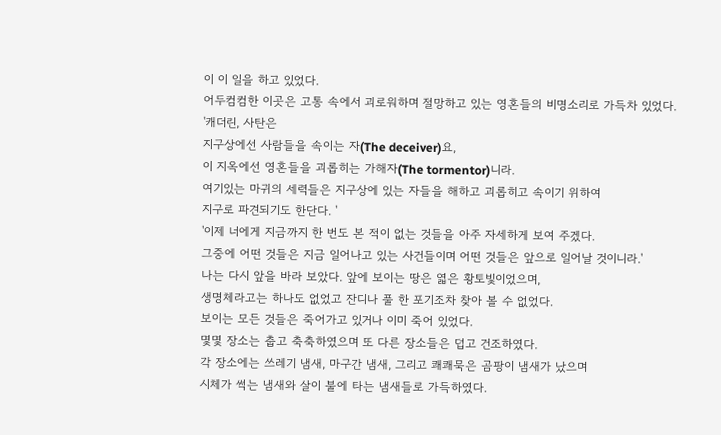이 이 일을 하고 있었다.
어두컴컴한 이곳은 고통 속에서 괴로워하며 절망하고 있는 영혼들의 비명소리로 가득차 있었다.
'캐더린, 사탄은
지구상에선 사람들을 속이는 자(The deceiver)요,
이 지옥에선 영혼들을 괴롭히는 가해자(The tormentor)니라.
여기있는 마귀의 세력들은 지구상에 있는 자들을 해하고 괴롭히고 속이기 위하여
지구로 파견되기도 한단다. '
'이제 너에게 지금까지 한 번도 본 적이 없는 것들을 아주 자세하게 보여 주겠다.
그중에 어떤 것들은 지금 일어나고 있는 사건들이며 어떤 것들은 앞으로 일어날 것이니라.'
나는 다시 앞을 바라 보았다. 앞에 보이는 땅은 엷은 황토빛이었으며,
생명체라고는 하나도 없었고 잔디나 풀 한 포기조차 찾아 볼 수 없었다.
보이는 모든 것들은 죽어가고 있거나 이미 죽어 있었다.
몇몇 장소는 춥고 축축하였으며 또 다른 장소들은 덥고 건조하였다.
각 장소에는 쓰레기 냄새, 마구간 냄새, 그리고 쾌쾌묵은 곰팡이 냄새가 났으며
시체가 썩는 냄새와 살이 불에 타는 냄새들로 가득하였다.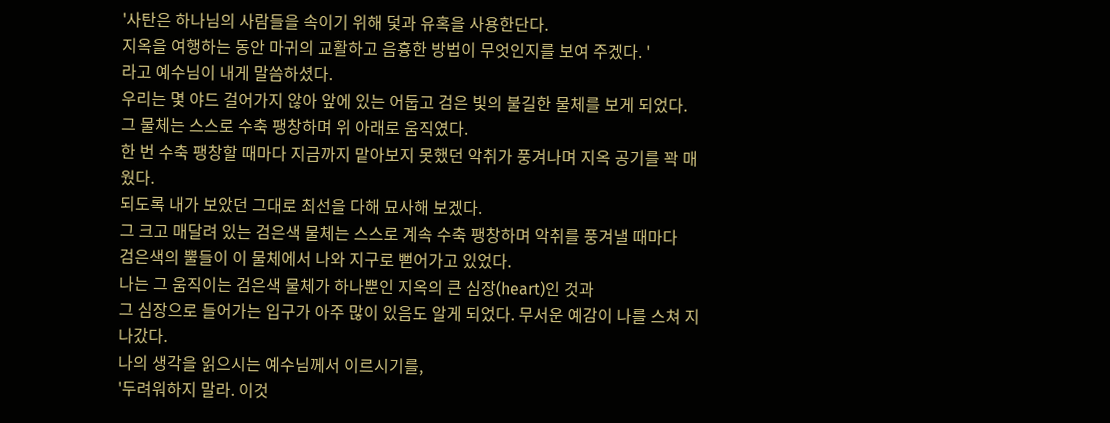'사탄은 하나님의 사람들을 속이기 위해 덫과 유혹을 사용한단다.
지옥을 여행하는 동안 마귀의 교활하고 음흉한 방법이 무엇인지를 보여 주겠다. '
라고 예수님이 내게 말씀하셨다.
우리는 몇 야드 걸어가지 않아 앞에 있는 어둡고 검은 빛의 불길한 물체를 보게 되었다.
그 물체는 스스로 수축 팽창하며 위 아래로 움직였다.
한 번 수축 팽창할 때마다 지금까지 맡아보지 못했던 악취가 풍겨나며 지옥 공기를 꽉 매웠다.
되도록 내가 보았던 그대로 최선을 다해 묘사해 보겠다.
그 크고 매달려 있는 검은색 물체는 스스로 계속 수축 팽창하며 악취를 풍겨낼 때마다
검은색의 뿔들이 이 물체에서 나와 지구로 뻗어가고 있었다.
나는 그 움직이는 검은색 물체가 하나뿐인 지옥의 큰 심장(heart)인 것과
그 심장으로 들어가는 입구가 아주 많이 있음도 알게 되었다. 무서운 예감이 나를 스쳐 지나갔다.
나의 생각을 읽으시는 예수님께서 이르시기를,
'두려워하지 말라. 이것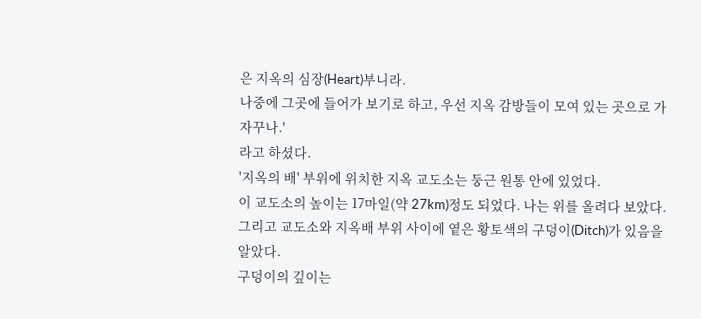은 지옥의 심장(Heart)부니라.
나중에 그곳에 들어가 보기로 하고, 우선 지옥 감방들이 모여 있는 곳으로 가자꾸나.'
라고 하셨다.
'지옥의 배' 부위에 위치한 지옥 교도소는 둥근 원통 안에 있었다.
이 교도소의 높이는 17마일(약 27km)정도 되었다. 나는 위를 올려다 보았다.
그리고 교도소와 지옥배 부위 사이에 옅은 황토색의 구덩이(Ditch)가 있음을 알았다.
구덩이의 깊이는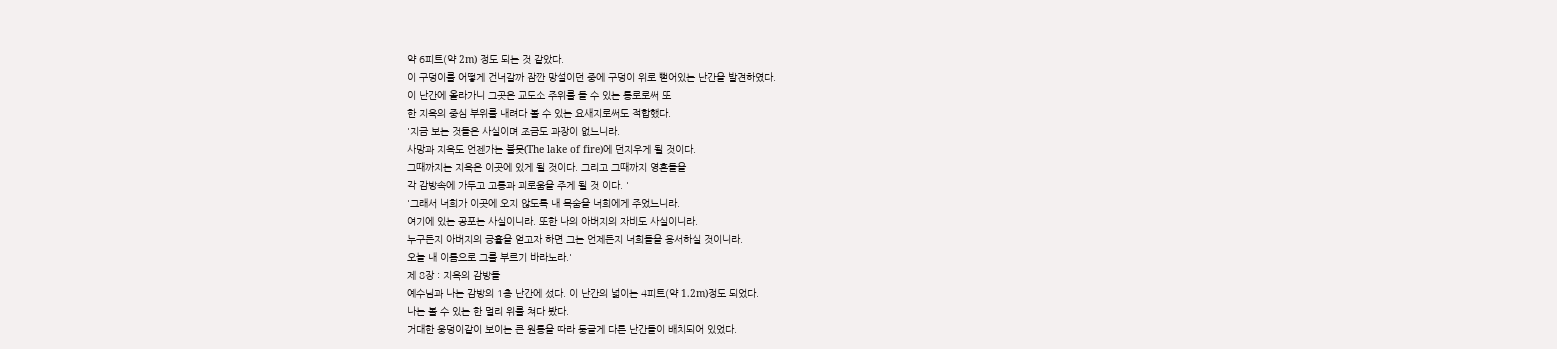약 6피트(약 2m) 정도 되는 것 같았다.
이 구덩이를 어떻게 건너갈까 잠깐 망설이던 중에 구덩이 위로 뻗어있는 난간을 발견하였다.
이 난간에 올라가니 그곳은 교도소 주위를 돌 수 있는 통로로써 또
한 지옥의 중심 부위를 내려다 볼 수 있는 요새지로써도 적합했다.
'지금 보는 것들은 사실이며 조금도 과장이 없느니라.
사망과 지옥도 언젠가는 불못(The lake of fire)에 던지우게 될 것이다.
그때까지는 지옥은 이곳에 있게 될 것이다. 그리고 그때까지 영혼들을
각 감방속에 가두고 고통과 괴로움을 주게 될 것 이다. '
'그래서 너희가 이곳에 오지 않도록 내 목숨을 너희에게 주었느니라.
여기에 있는 공포는 사실이니라. 또한 나의 아버지의 자비도 사실이니라.
누구든지 아버지의 긍휼을 얻고자 하면 그는 언제든지 너희들을 용서하실 것이니라.
오늘 내 이름으로 그를 부르기 바라노라.'
제 8장 : 지옥의 감방들
예수님과 나는 감방의 1층 난간에 섰다. 이 난간의 넓이는 4피트(약 1.2m)정도 되었다.
나는 볼 수 있는 한 멀리 위를 쳐다 봤다.
거대한 웅덩이같이 보이는 큰 원통을 따라 둥글게 다른 난간들이 배치되어 있었다.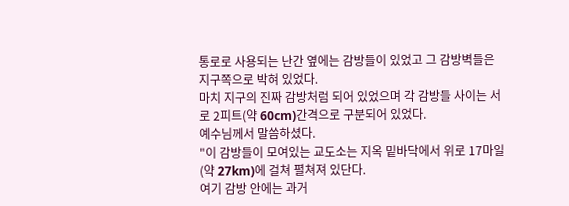통로로 사용되는 난간 옆에는 감방들이 있었고 그 감방벽들은 지구쪽으로 박혀 있었다.
마치 지구의 진짜 감방처럼 되어 있었으며 각 감방들 사이는 서로 2피트(약 60cm)간격으로 구분되어 있었다.
예수님께서 말씀하셨다.
"이 감방들이 모여있는 교도소는 지옥 밑바닥에서 위로 17마일(약 27km)에 걸쳐 펼쳐져 있단다.
여기 감방 안에는 과거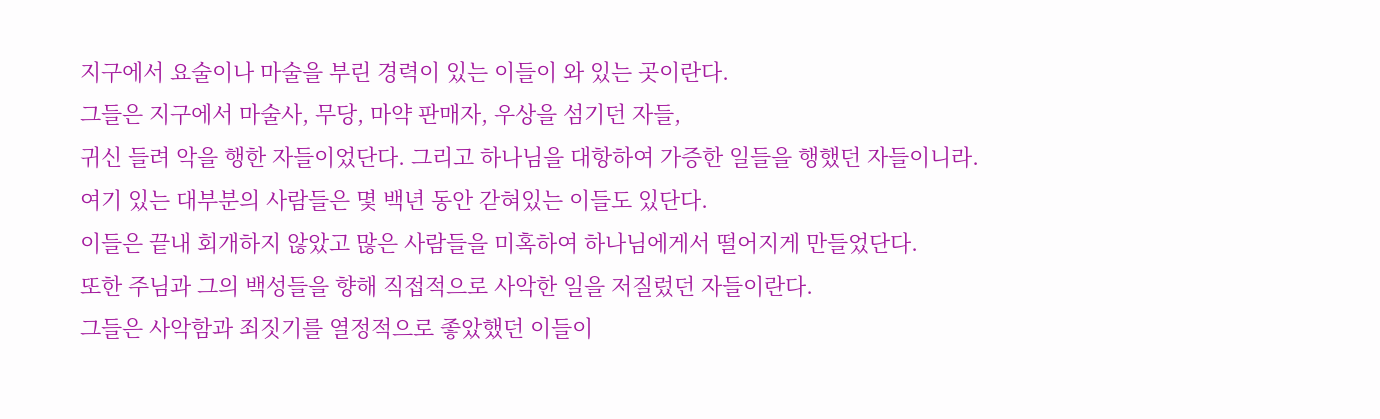지구에서 요술이나 마술을 부린 경력이 있는 이들이 와 있는 곳이란다.
그들은 지구에서 마술사, 무당, 마약 판매자, 우상을 섬기던 자들,
귀신 들려 악을 행한 자들이었단다. 그리고 하나님을 대항하여 가증한 일들을 행했던 자들이니라.
여기 있는 대부분의 사람들은 몇 백년 동안 갇혀있는 이들도 있단다.
이들은 끝내 회개하지 않았고 많은 사람들을 미혹하여 하나님에게서 떨어지게 만들었단다.
또한 주님과 그의 백성들을 향해 직접적으로 사악한 일을 저질렀던 자들이란다.
그들은 사악함과 죄짓기를 열정적으로 좋았했던 이들이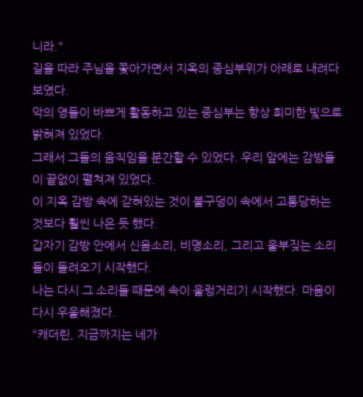니라."
길을 따라 주님을 쫓아가면서 지옥의 중심부위가 아래로 내려다 보였다.
악의 영들이 바쁘게 활동하고 있는 중심부는 항상 희미한 빛으로 밝혀져 있었다.
그래서 그들의 움직임을 분간할 수 있었다. 우리 앞에는 감방들이 끝없이 펼쳐져 있었다.
이 지옥 감방 속에 갇혀있는 것이 불구덩이 속에서 고통당하는 것보다 훨씬 나은 듯 했다.
갑자기 감방 안에서 신음소리, 비명소리, 그리고 울부짖는 소리들이 들려오기 시작했다.
나는 다시 그 소리들 때문에 속이 울렁거리기 시작했다. 마음이 다시 우울해졌다.
"캐더린, 지금까지는 네가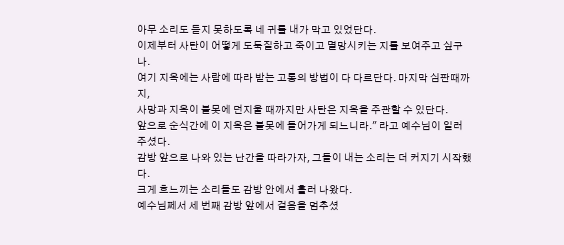아무 소리도 듣지 못하도록 네 귀를 내가 막고 있었단다.
이제부터 사탄이 어떻게 도둑질하고 죽이고 멸망시키는 지를 보여주고 싶구나.
여기 지옥에는 사람에 따라 받는 고통의 방법이 다 다르단다. 마지막 심판때까지,
사망과 지옥이 불못에 던지울 때까지만 사탄은 지옥을 주관할 수 있단다.
앞으로 순식간에 이 지옥은 불못에 들어가게 되느니라." 라고 예수님이 일러 주셨다.
감방 앞으로 나와 있는 난간을 따라가자, 그들이 내는 소리는 더 커지기 시작했다.
크게 흐느끼는 소리들도 감방 안에서 흘러 나왔다.
예수님쩨서 세 번째 감방 앞에서 걸음을 멈추셨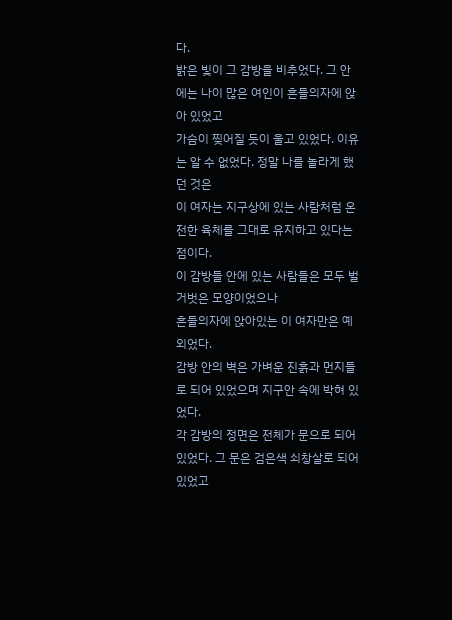다.
밝은 빛이 그 감방을 비추었다. 그 안에는 나이 많은 여인이 흔들의자에 앉아 있었고
가슴이 찢어질 듯이 울고 있었다. 이유는 알 수 없었다. 정말 나를 놀라게 했던 것은
이 여자는 지구상에 있는 사람처럼 온전한 육체를 그대로 유지하고 있다는 점이다.
이 감방들 안에 있는 사람들은 모두 벌거벗은 모양이었으나
흔들의자에 앉아있는 이 여자만은 예외었다.
감방 안의 벽은 가벼운 진흙과 먼지들로 되어 있었으며 지구안 속에 박혀 있었다.
각 감방의 정면은 전체가 문으로 되어 있었다. 그 문은 검은색 쇠창살로 되어 있었고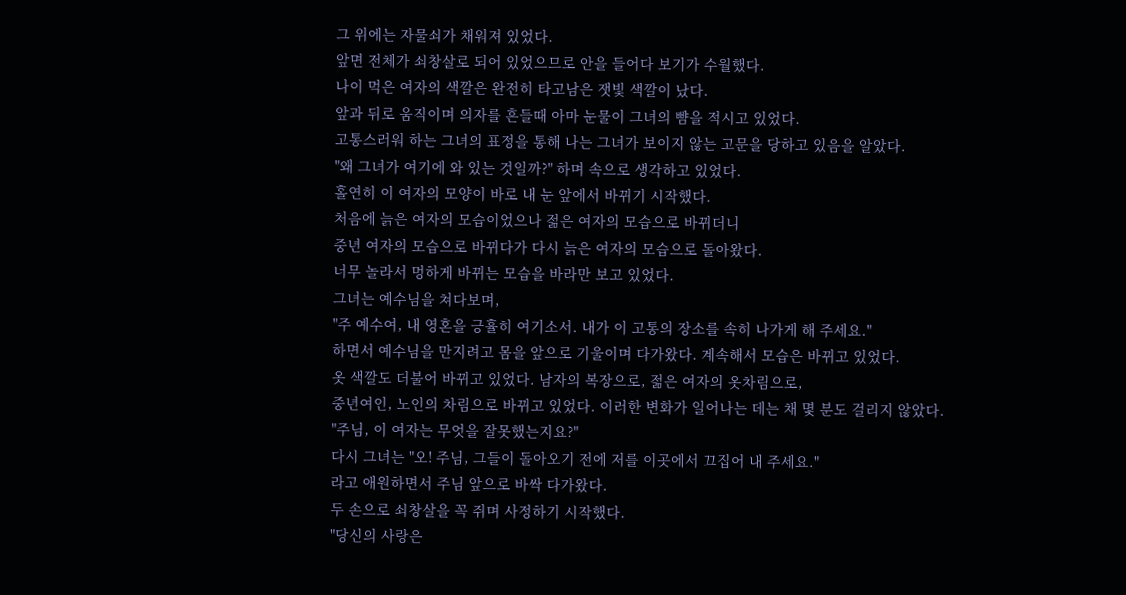그 위에는 자물쇠가 채워져 있었다.
앞면 전체가 쇠창살로 되어 있었으므로 안을 들어다 보기가 수월했다.
나이 먹은 여자의 색깔은 완전히 타고남은 잿빛 색깔이 났다.
앞과 뒤로 움직이며 의자를 흔들때 아마 눈물이 그녀의 뺨을 적시고 있었다.
고통스러워 하는 그녀의 표정을 통해 나는 그녀가 보이지 않는 고문을 당하고 있음을 알았다.
"왜 그녀가 여기에 와 있는 것일까?" 하며 속으로 생각하고 있었다.
홀연히 이 여자의 모양이 바로 내 눈 앞에서 바뀌기 시작했다.
처음에 늙은 여자의 모습이었으나 젊은 여자의 모습으로 바뀌더니
중년 여자의 모습으로 바뀌다가 다시 늙은 여자의 모습으로 돌아왔다.
너무 놀라서 멍하게 바뀌는 모습을 바라만 보고 있었다.
그녀는 예수님을 쳐다보며,
"주 예수여, 내 영혼을 긍휼히 여기소서. 내가 이 고통의 장소를 속히 나가게 해 주세요."
하면서 예수님을 만지려고 몸을 앞으로 기울이며 다가왔다. 계속해서 모습은 바뀌고 있었다.
옷 색깔도 더불어 바뀌고 있었다. 남자의 복장으로, 젊은 여자의 옷차림으로,
중년여인, 노인의 차림으로 바뀌고 있었다. 이러한 변화가 일어나는 데는 채 몇 분도 걸리지 않았다.
"주님, 이 여자는 무엇을 잘못했는지요?"
다시 그녀는 "오! 주님, 그들이 돌아오기 전에 저를 이곳에서 끄집어 내 주세요."
라고 애원하면서 주님 앞으로 바싹 다가왔다.
두 손으로 쇠창살을 꼭 쥐며 사정하기 시작했다.
"당신의 사랑은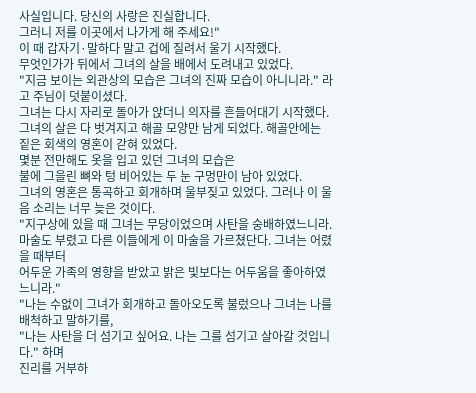사실입니다. 당신의 사랑은 진실합니다.
그러니 저를 이곳에서 나가게 해 주세요!"
이 때 갑자기·말하다 말고 겁에 질려서 울기 시작했다.
무엇인가가 뒤에서 그녀의 살을 배에서 도려내고 있었다.
"지금 보이는 외관상의 모습은 그녀의 진짜 모습이 아니니라." 라고 주님이 덧붙이셨다.
그녀는 다시 자리로 돌아가 앉더니 의자를 흔들어대기 시작했다.
그녀의 살은 다 벗겨지고 해골 모양만 남게 되었다. 해골안에는 짙은 회색의 영혼이 갇혀 있었다.
몇분 전만해도 옷을 입고 있던 그녀의 모습은
불에 그을린 뼈와 텅 비어있는 두 눈 구멍만이 남아 있었다.
그녀의 영혼은 통곡하고 회개하며 울부짖고 있었다. 그러나 이 울음 소리는 너무 늦은 것이다.
"지구상에 있을 때 그녀는 무당이었으며 사탄을 숭배하였느니라.
마술도 부렸고 다른 이들에게 이 마술을 가르쳤단다. 그녀는 어렸을 때부터
어두운 가족의 영향을 받았고 밝은 빛보다는 어두움을 좋아하였느니라."
"나는 수없이 그녀가 회개하고 돌아오도록 불렀으나 그녀는 나를 배척하고 말하기를,
"나는 사탄을 더 섬기고 싶어요. 나는 그를 섬기고 살아갈 것입니다." 하며
진리를 거부하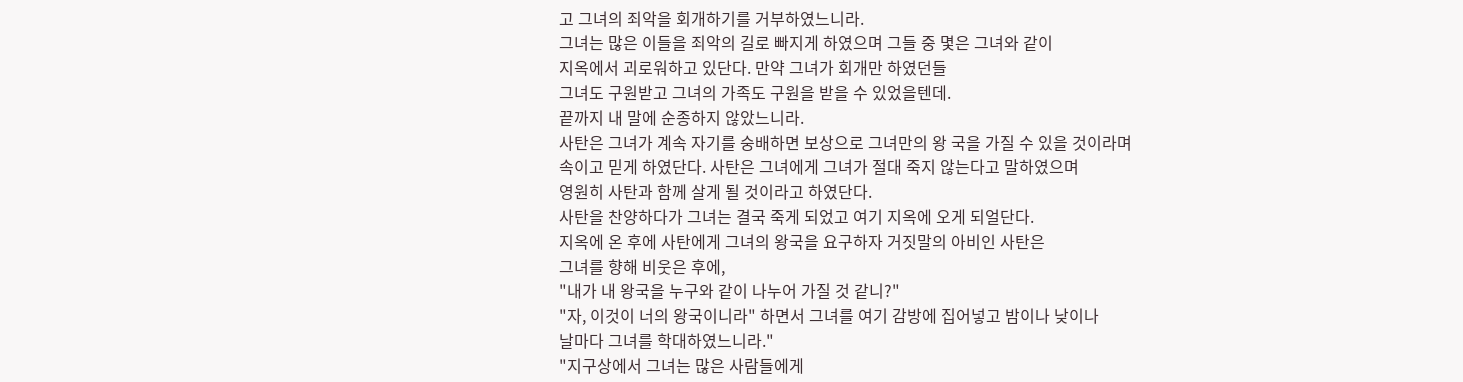고 그녀의 죄악을 회개하기를 거부하였느니라.
그녀는 많은 이들을 죄악의 길로 빠지게 하였으며 그들 중 몇은 그녀와 같이
지옥에서 괴로워하고 있단다. 만약 그녀가 회개만 하였던들
그녀도 구원받고 그녀의 가족도 구원을 받을 수 있었을텐데.
끝까지 내 말에 순종하지 않았느니라.
사탄은 그녀가 계속 자기를 숭배하면 보상으로 그녀만의 왕 국을 가질 수 있을 것이라며
속이고 믿게 하였단다. 사탄은 그녀에게 그녀가 절대 죽지 않는다고 말하였으며
영원히 사탄과 함께 살게 될 것이라고 하였단다.
사탄을 찬양하다가 그녀는 결국 죽게 되었고 여기 지옥에 오게 되얼단다.
지옥에 온 후에 사탄에게 그녀의 왕국을 요구하자 거짓말의 아비인 사탄은
그녀를 향해 비웃은 후에,
"내가 내 왕국을 누구와 같이 나누어 가질 것 같니?"
"자, 이것이 너의 왕국이니라" 하면서 그녀를 여기 감방에 집어넣고 밤이나 낮이나
날마다 그녀를 학대하였느니라."
"지구상에서 그녀는 많은 사람들에게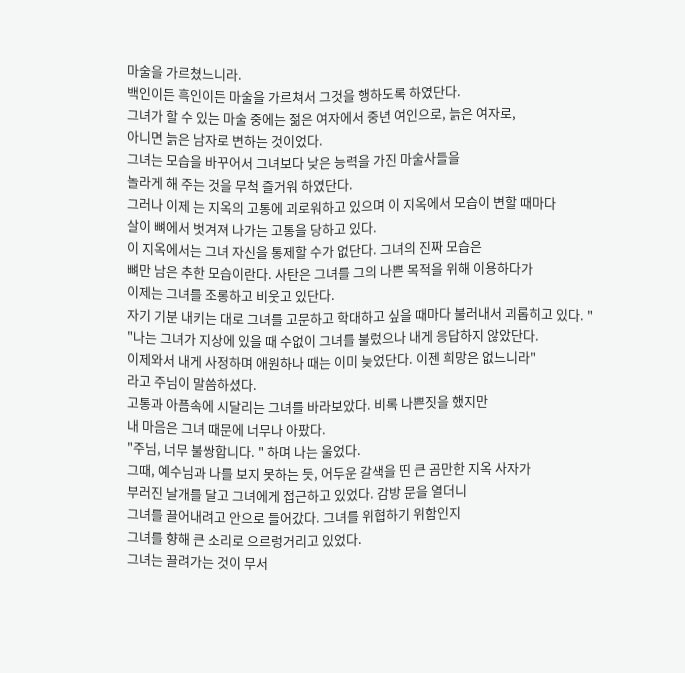마술을 가르쳤느니라.
백인이든 흑인이든 마술을 가르쳐서 그것을 행하도록 하였단다.
그녀가 할 수 있는 마술 중에는 젊은 여자에서 중년 여인으로, 늙은 여자로,
아니면 늙은 남자로 변하는 것이었다.
그녀는 모습을 바꾸어서 그녀보다 낮은 능력을 가진 마술사들을
놀라게 해 주는 것을 무척 즐거워 하였단다.
그러나 이제 는 지옥의 고통에 괴로워하고 있으며 이 지옥에서 모습이 변할 때마다
살이 뼈에서 벗겨져 나가는 고통을 당하고 있다.
이 지옥에서는 그녀 자신을 통제할 수가 없단다. 그녀의 진짜 모습은
뼈만 남은 추한 모습이란다. 사탄은 그녀를 그의 나쁜 목적을 위해 이용하다가
이제는 그녀를 조롱하고 비웃고 있단다.
자기 기분 내키는 대로 그녀를 고문하고 학대하고 싶을 때마다 불러내서 괴롭히고 있다. "
"나는 그녀가 지상에 있을 때 수없이 그녀를 불렀으나 내게 응답하지 않았단다.
이제와서 내게 사정하며 애원하나 때는 이미 늦었단다. 이젠 희망은 없느니라"
라고 주님이 말씀하셨다.
고통과 아픔속에 시달리는 그녀를 바라보았다. 비록 나쁜짓을 했지만
내 마음은 그녀 때문에 너무나 아팠다.
"주님, 너무 불쌍합니다. " 하며 나는 울었다.
그때, 예수님과 나를 보지 못하는 듯, 어두운 갈색을 띤 큰 곰만한 지옥 사자가
부러진 날개를 달고 그녀에게 접근하고 있었다. 감방 문을 열더니
그녀를 끌어내려고 안으로 들어갔다. 그녀를 위협하기 위함인지
그녀를 향해 큰 소리로 으르렁거리고 있었다.
그녀는 끌려가는 것이 무서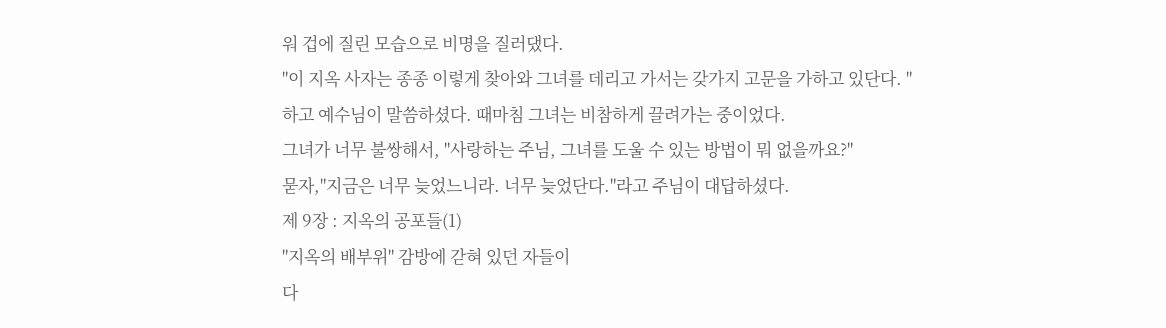워 겁에 질린 모습으로 비명을 질러댔다.
"이 지옥 사자는 종종 이렇게 찾아와 그녀를 데리고 가서는 갖가지 고문을 가하고 있단다. "
하고 예수님이 말씀하셨다. 때마침 그녀는 비참하게 끌려가는 중이었다.
그녀가 너무 불쌍해서, "사랑하는 주님, 그녀를 도울 수 있는 방법이 뭐 없을까요?"
묻자,"지금은 너무 늦었느니라. 너무 늦었단다."라고 주님이 대답하셨다.
제 9장 : 지옥의 공포들(1)
"지옥의 배부위" 감방에 갇혀 있던 자들이
다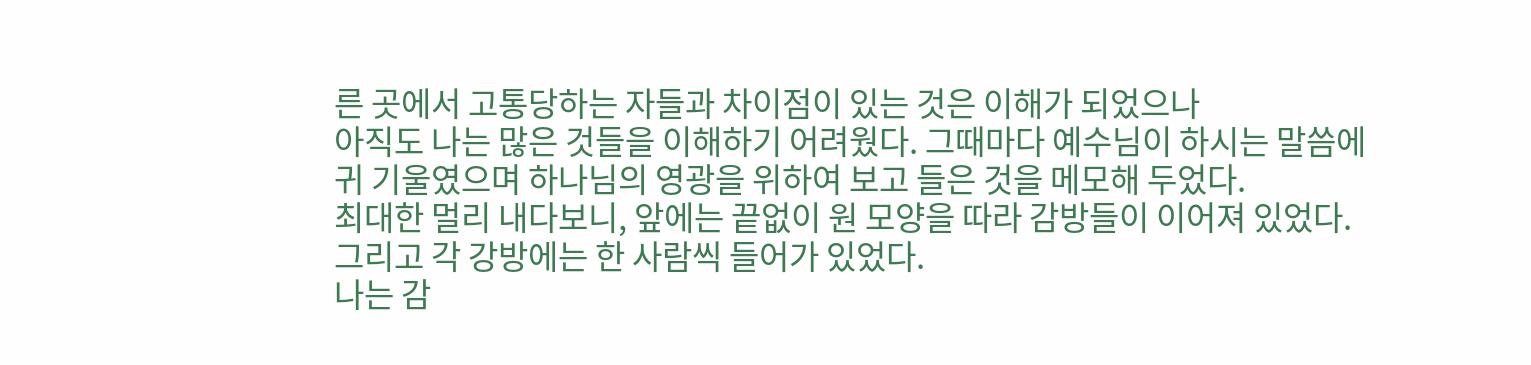른 곳에서 고통당하는 자들과 차이점이 있는 것은 이해가 되었으나
아직도 나는 많은 것들을 이해하기 어려웠다. 그때마다 예수님이 하시는 말씀에
귀 기울였으며 하나님의 영광을 위하여 보고 들은 것을 메모해 두었다.
최대한 멀리 내다보니, 앞에는 끝없이 원 모양을 따라 감방들이 이어져 있었다.
그리고 각 강방에는 한 사람씩 들어가 있었다.
나는 감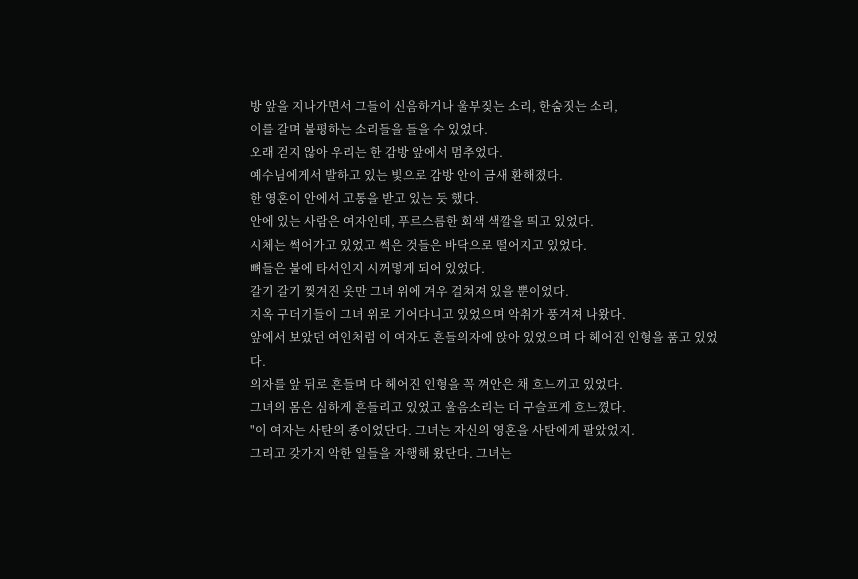방 앞을 지나가면서 그들이 신음하거나 울부짖는 소리, 한숨짓는 소리,
이를 갈며 불평하는 소리들을 들을 수 있었다.
오래 걷지 않아 우리는 한 감방 앞에서 멈추었다.
예수님에게서 발하고 있는 빛으로 감방 안이 금새 환해졌다.
한 영혼이 안에서 고통을 받고 있는 듯 했다.
안에 있는 사람은 여자인데, 푸르스름한 회색 색깔을 띄고 있었다.
시체는 썩어가고 있었고 썩은 것들은 바닥으로 떨어지고 있었다.
뼈들은 불에 타서인지 시꺼멓게 되어 있었다.
갈기 갈기 찢겨진 옷만 그녀 위에 겨우 걸쳐져 있을 뿐이었다.
지옥 구더기들이 그녀 위로 기어다니고 있었으며 악취가 풍겨져 나왔다.
앞에서 보았던 여인처럼 이 여자도 흔들의자에 앉아 있었으며 다 헤어진 인형을 품고 있었다.
의자를 앞 뒤로 흔들며 다 헤어진 인형을 꼭 껴안은 채 흐느끼고 있었다.
그녀의 몸은 심하게 흔들리고 있었고 울음소리는 더 구슬프게 흐느꼈다.
"이 여자는 사탄의 종이었단다. 그녀는 자신의 영혼을 사탄에게 팔았었지.
그리고 갖가지 악한 일들을 자행해 왔단다. 그녀는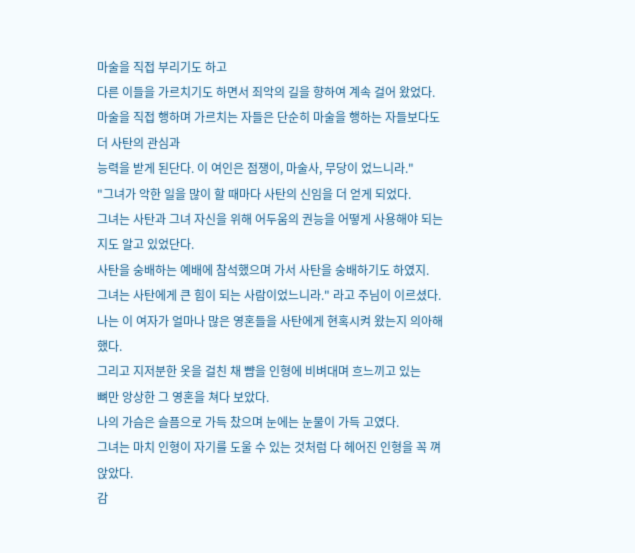마술을 직접 부리기도 하고
다른 이들을 가르치기도 하면서 죄악의 길을 향하여 계속 걸어 왔었다.
마술을 직접 행하며 가르치는 자들은 단순히 마술을 행하는 자들보다도 더 사탄의 관심과
능력을 받게 된단다. 이 여인은 점쟁이, 마술사, 무당이 었느니라."
"그녀가 악한 일을 많이 할 때마다 사탄의 신임을 더 얻게 되었다.
그녀는 사탄과 그녀 자신을 위해 어두움의 권능을 어떻게 사용해야 되는지도 알고 있었단다.
사탄을 숭배하는 예배에 참석했으며 가서 사탄을 숭배하기도 하였지.
그녀는 사탄에게 큰 힘이 되는 사람이었느니라." 라고 주님이 이르셨다.
나는 이 여자가 얼마나 많은 영혼들을 사탄에게 현혹시켜 왔는지 의아해했다.
그리고 지저분한 옷을 걸친 채 뺨을 인형에 비벼대며 흐느끼고 있는
뼈만 앙상한 그 영혼을 쳐다 보았다.
나의 가슴은 슬픔으로 가득 찼으며 눈에는 눈물이 가득 고였다.
그녀는 마치 인형이 자기를 도울 수 있는 것처럼 다 헤어진 인형을 꼭 껴앉았다.
감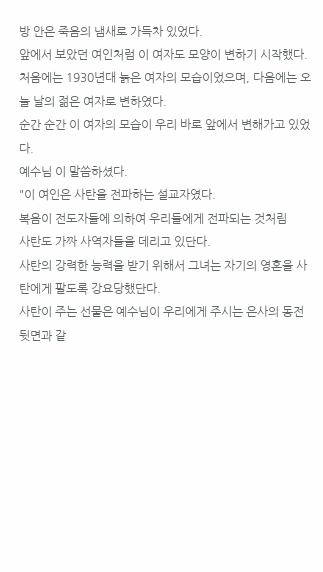방 안은 죽음의 냄새로 가득차 있었다.
앞에서 보았던 여인처럼 이 여자도 모양이 변하기 시작했다.
처음에는 1930년대 늙은 여자의 모습이었으며, 다음에는 오늘 날의 젊은 여자로 변하였다.
순간 순간 이 여자의 모습이 우리 바로 앞에서 변해가고 있었다.
예수님 이 말씀하셨다.
"이 여인은 사탄을 전파하는 설교자였다.
복음이 전도자들에 의하여 우리들에게 전파되는 것처림
사탄도 가짜 사역자들을 데리고 있단다.
사탄의 강력한 능력을 받기 위해서 그녀는 자기의 영혼을 사탄에게 팔도록 강요당했단다.
사탄이 주는 선물은 예수님이 우리에게 주시는 은사의 동전 뒷면과 같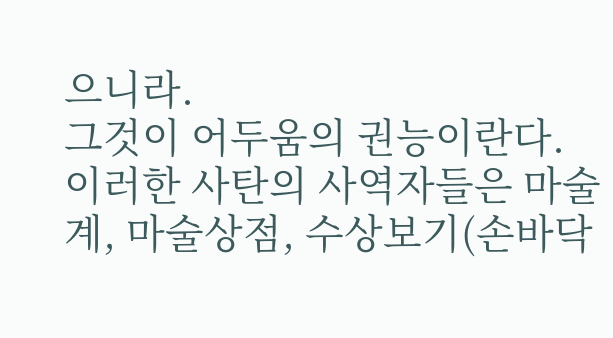으니라.
그것이 어두움의 권능이란다.
이러한 사탄의 사역자들은 마술계, 마술상점, 수상보기(손바닥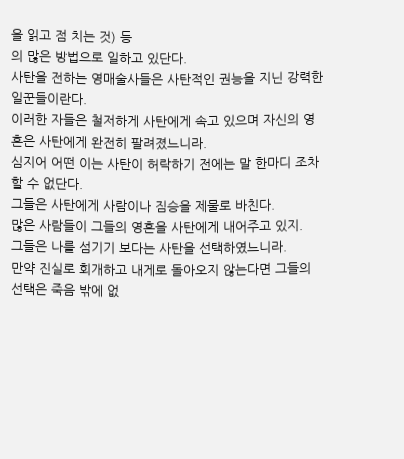을 읽고 점 치는 것) 등
의 많은 방법으로 일하고 있단다.
사탄을 전하는 영매술사들은 사탄적인 권능을 지닌 강력한 일꾼들이란다.
이러한 자들은 철저하게 사탄에게 속고 있으며 자신의 영혼은 사탄에게 완전히 팔려졌느니라.
심지어 어떤 이는 사탄이 허락하기 전에는 말 한마디 조차 할 수 없단다.
그들은 사탄에게 사람이나 짐승을 제물로 바친다.
많은 사람들이 그들의 영혼을 사탄에게 내어주고 있지.
그들은 나를 섬기기 보다는 사탄을 선택하였느니라.
만약 진실로 회개하고 내게로 돌아오지 않는다면 그들의 선택은 죽음 밖에 없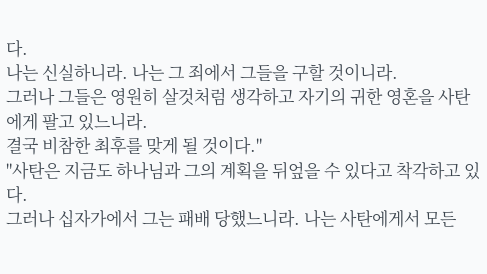다.
나는 신실하니라. 나는 그 죄에서 그들을 구할 것이니라.
그러나 그들은 영원히 살것처럼 생각하고 자기의 귀한 영혼을 사탄에게 팔고 있느니라.
결국 비참한 최후를 맞게 될 것이다."
"사탄은 지금도 하나님과 그의 계획을 뒤엎을 수 있다고 착각하고 있다.
그러나 십자가에서 그는 패배 당했느니라. 나는 사탄에게서 모든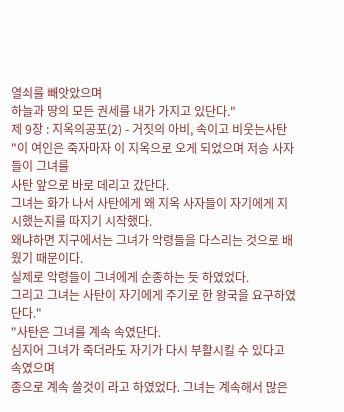열쇠를 빼앗았으며
하늘과 땅의 모든 권세를 내가 가지고 있단다."
제 9장 : 지옥의공포(2) - 거짓의 아비, 속이고 비웃는사탄
"이 여인은 죽자마자 이 지옥으로 오게 되었으며 저승 사자들이 그녀를
사탄 앞으로 바로 데리고 갔단다.
그녀는 화가 나서 사탄에게 왜 지옥 사자들이 자기에게 지시했는지를 따지기 시작했다.
왜냐하면 지구에서는 그녀가 악령들을 다스리는 것으로 배웠기 때문이다.
실제로 악령들이 그녀에게 순종하는 듯 하였었다.
그리고 그녀는 사탄이 자기에게 주기로 한 왕국을 요구하였단다."
"사탄은 그녀를 계속 속였단다.
심지어 그녀가 죽더라도 자기가 다시 부활시킬 수 있다고 속였으며
종으로 계속 쓸것이 라고 하였었다. 그녀는 계속해서 많은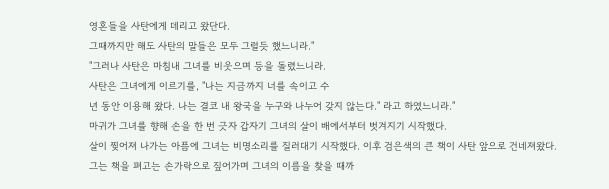영혼들을 사탄에게 데리고 왔단다.
그때까지만 해도 사탄의 말들은 모두 그럴듯 했느니라."
"그러나 사탄은 마침내 그녀를 비웃으며 등을 돌렸느니라.
사탄은 그녀에게 이르기를, "나는 지금까지 너를 속이고 수
년 동안 이용해 왔다. 나는 결코 내 왕국을 누구와 나누어 갖지 않는다." 라고 하였느니라."
마귀가 그녀를 향해 손을 한 번 긋자 갑자기 그녀의 살이 배에서부터 벗겨지기 시작했다.
살이 찢어져 나가는 아픔에 그녀는 비명소리를 질러대기 시작했다. 이후 검은색의 큰 책이 사탄 앞으로 건네져왔다.
그는 책을 펴고는 손가락으로 짚어가며 그녀의 이름을 찾을 때까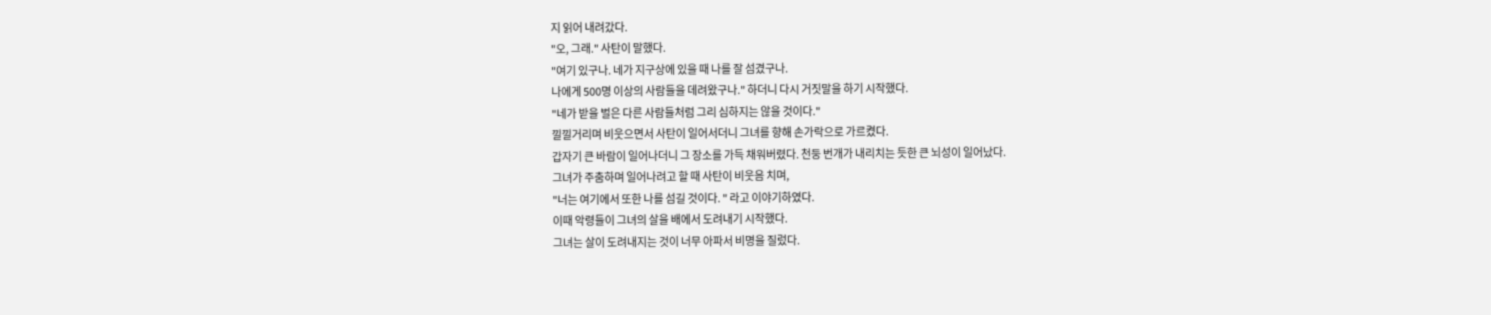지 읽어 내려갔다.
"오, 그래." 사탄이 말했다.
"여기 있구나. 네가 지구상에 있을 때 나를 잘 섬겼구나.
나에게 500명 이상의 사람들을 데려왔구나." 하더니 다시 거짓말을 하기 시작했다.
"네가 받을 벌은 다른 사람들처럼 그리 심하지는 않을 것이다."
낄낄거리며 비웃으면서 사탄이 일어서더니 그녀를 향해 손가락으로 가르켰다.
갑자기 큰 바람이 일어나더니 그 장소를 가득 채워버렸다. 천둥 번개가 내리치는 듯한 큰 뇌성이 일어났다.
그녀가 주춤하며 일어나려고 할 때 사탄이 비웃음 치며,
"너는 여기에서 또한 나를 섬길 것이다. " 라고 이야기하였다.
이때 악령들이 그녀의 살을 배에서 도려내기 시작했다.
그녀는 살이 도려내지는 것이 너무 아파서 비명을 질렀다.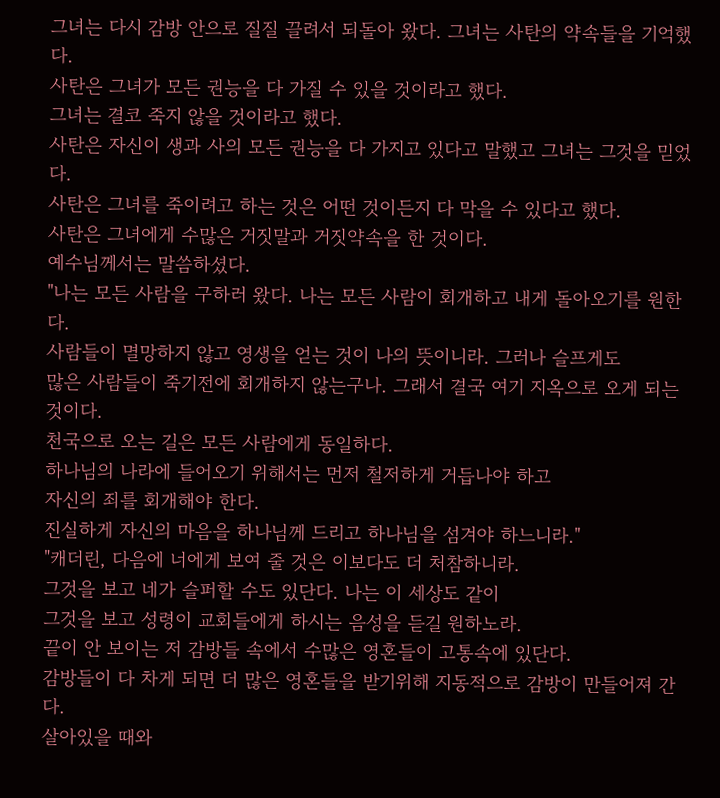그녀는 다시 감방 안으로 질질 끌려서 되돌아 왔다. 그녀는 사탄의 약속들을 기억했다.
사탄은 그녀가 모든 권능을 다 가질 수 있을 것이라고 했다.
그녀는 결코 죽지 않을 것이라고 했다.
사탄은 자신이 생과 사의 모든 권능을 다 가지고 있다고 말했고 그녀는 그것을 믿었다.
사탄은 그녀를 죽이려고 하는 것은 어떤 것이든지 다 막을 수 있다고 했다.
사탄은 그녀에게 수많은 거짓말과 거짓약속을 한 것이다.
예수님께서는 말씀하셨다.
"나는 모든 사람을 구하러 왔다. 나는 모든 사람이 회개하고 내게 돌아오기를 원한다.
사람들이 멸망하지 않고 영생을 얻는 것이 나의 뜻이니라. 그러나 슬프게도
많은 사람들이 죽기전에 회개하지 않는구나. 그래서 결국 여기 지옥으로 오게 되는 것이다.
천국으로 오는 길은 모든 사람에게 동일하다.
하나님의 나라에 들어오기 위해서는 먼저 철저하게 거듭나야 하고
자신의 죄를 회개해야 한다.
진실하게 자신의 마음을 하나님께 드리고 하나님을 섬겨야 하느니라."
"캐더린, 다음에 너에게 보여 줄 것은 이보다도 더 처참하니라.
그것을 보고 네가 슬퍼할 수도 있단다. 나는 이 세상도 같이
그것을 보고 성령이 교회들에게 하시는 음성을 듣길 원하노라.
끝이 안 보이는 저 감방들 속에서 수많은 영혼들이 고통속에 있단다.
감방들이 다 차게 되면 더 많은 영혼들을 받기위해 지동적으로 감방이 만들어져 간다.
살아있을 때와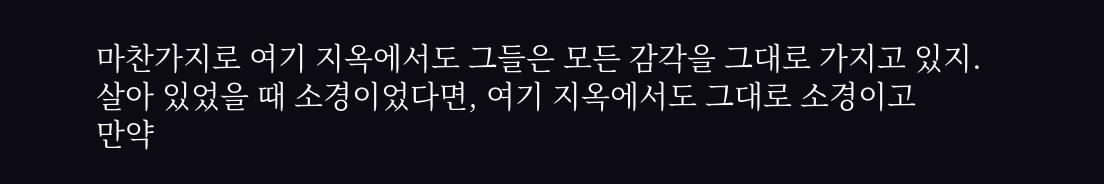마찬가지로 여기 지옥에서도 그들은 모든 감각을 그대로 가지고 있지.
살아 있었을 때 소경이었다면, 여기 지옥에서도 그대로 소경이고
만약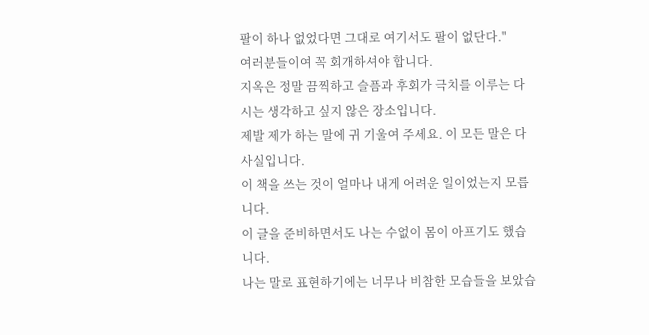팔이 하나 없었다면 그대로 여기서도 팔이 없단다."
여러분들이여 꼭 회개하셔야 합니다.
지옥은 정말 끔찍하고 슬픔과 후회가 극치를 이루는 다시는 생각하고 싶지 않은 장소입니다.
제발 제가 하는 말에 귀 기울여 주세요. 이 모든 말은 다 사실입니다.
이 책을 쓰는 것이 얼마나 내게 어려운 일이었는지 모릅니다.
이 글을 준비하면서도 나는 수없이 몸이 아프기도 했습니다.
나는 말로 표현하기에는 너무나 비참한 모습들을 보았습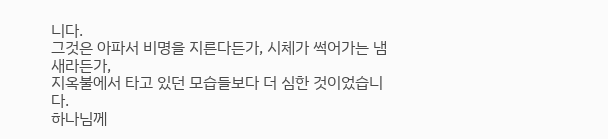니다.
그것은 아파서 비명을 지른다든가, 시체가 썩어가는 냄새라든가,
지옥불에서 타고 있던 모습들보다 더 심한 것이었습니다.
하나님께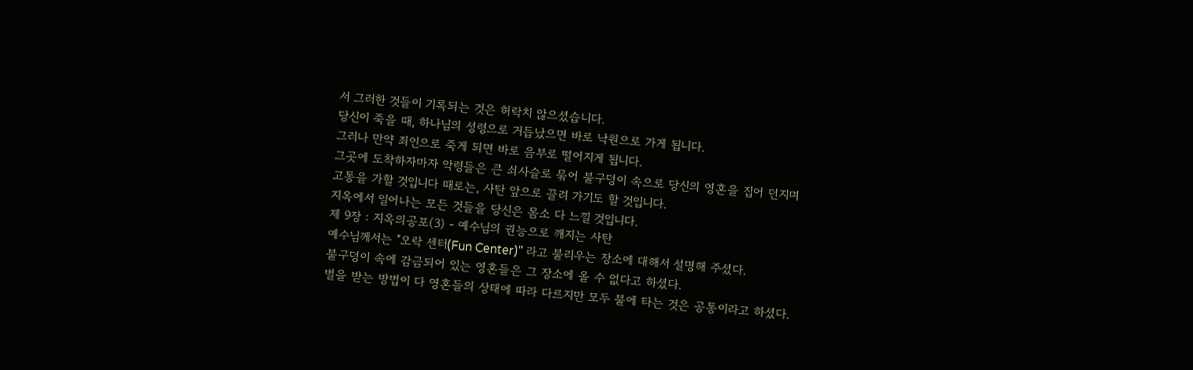서 그러한 것들이 기록되는 것은 허락치 않으셨습니다.
당신이 죽을 때, 하나님의 성령으로 거듭났으면 바로 낙원으로 가게 됩니다.
그러나 만약 죄인으로 죽게 되면 바로 음부로 떨어지게 됩니다.
그곳에 도착하자마자 악령들은 큰 쇠사슬로 묶어 불구덩이 속으로 당신의 영혼을 집어 던지며
고통을 가할 것입니다 때로는, 사탄 앞으로 끌려 가기도 할 것입니다.
지옥에서 일어나는 모든 것들을 당신은 몸소 다 느낄 것입니다.
제 9장 : 지옥의공포(3) - 예수님의 권능으로 깨지는 사탄
예수님께서는 "오락 센터(Fun Center)" 라고 불리우는 장소에 대해서 설명해 주셨다.
불구덩이 속에 감금되어 있는 영혼들은 그 장소에 올 수 없다고 하셨다.
벌을 받는 방법이 다 영혼들의 상태에 따라 다르지만 모두 불에 타는 것은 공통이라고 하셨다.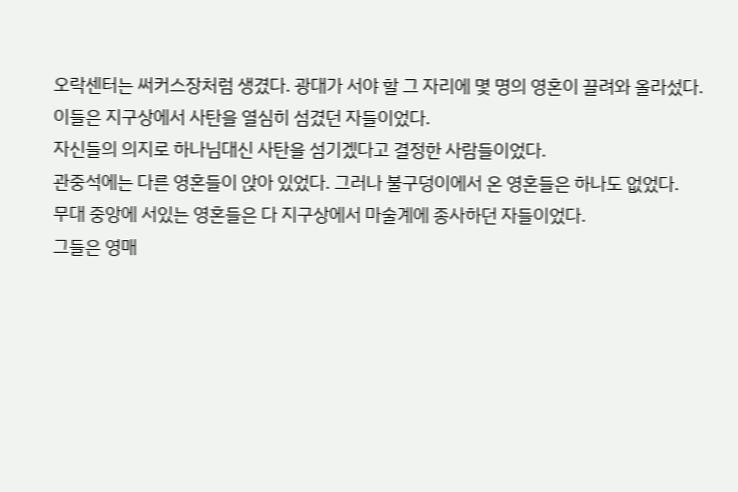오락센터는 써커스장처럼 생겼다. 광대가 서야 할 그 자리에 몇 명의 영혼이 끌려와 올라섰다.
이들은 지구상에서 사탄을 열심히 섬겼던 자들이었다.
자신들의 의지로 하나님대신 사탄을 섬기겠다고 결정한 사람들이었다.
관중석에는 다른 영혼들이 앉아 있었다. 그러나 불구덩이에서 온 영혼들은 하나도 없었다.
무대 중앙에 서있는 영혼들은 다 지구상에서 마술계에 종사하던 자들이었다.
그들은 영매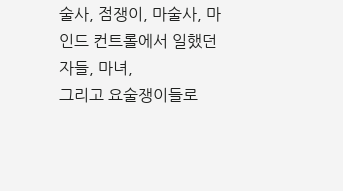술사, 점쟁이, 마술사, 마인드 컨트롤에서 일했던 자들, 마녀,
그리고 요술쟁이들로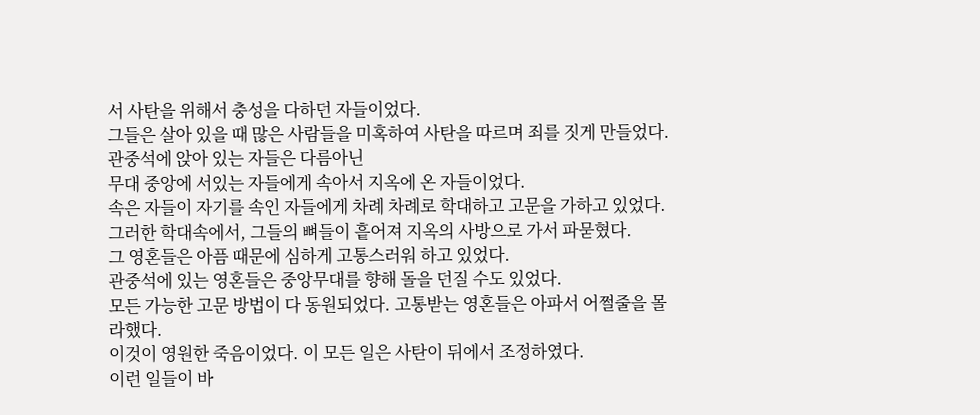서 사탄을 위해서 충성을 다하던 자들이었다.
그들은 살아 있을 때 많은 사람들을 미혹하여 사탄을 따르며 죄를 짓게 만들었다.
관중석에 앉아 있는 자들은 다름아닌
무대 중앙에 서있는 자들에게 속아서 지옥에 온 자들이었다.
속은 자들이 자기를 속인 자들에게 차례 차례로 학대하고 고문을 가하고 있었다.
그러한 학대속에서, 그들의 뼈들이 흩어져 지옥의 사방으로 가서 파묻혔다.
그 영혼들은 아픔 때문에 심하게 고통스러워 하고 있었다.
관중석에 있는 영혼들은 중앙무대를 향해 돌을 던질 수도 있었다.
모든 가능한 고문 방법이 다 동원되었다. 고통받는 영혼들은 아파서 어쩔줄을 몰라했다.
이것이 영원한 죽음이었다. 이 모든 일은 사탄이 뒤에서 조정하였다.
이런 일들이 바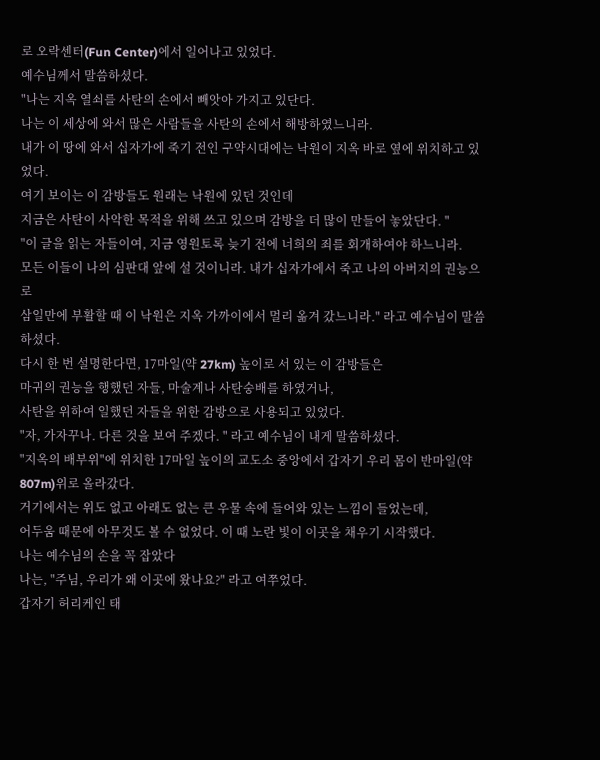로 오락센터(Fun Center)에서 일어나고 있었다.
예수님께서 말씀하셨다.
"나는 지옥 열쇠를 사탄의 손에서 빼앗아 가지고 있단다.
나는 이 세상에 와서 많은 사람들을 사탄의 손에서 해방하였느니라.
내가 이 땅에 와서 십자가에 죽기 전인 구약시대에는 낙원이 지옥 바로 옆에 위치하고 있었다.
여기 보이는 이 감방들도 원래는 낙원에 있던 것인데
지금은 사탄이 사악한 목적을 위해 쓰고 있으며 감방을 더 많이 만들어 놓았단다. "
"이 글을 읽는 자들이여, 지금 영원토록 늦기 전에 너희의 죄를 회개하여야 하느니라.
모든 이들이 나의 심판대 앞에 설 것이니라. 내가 십자가에서 죽고 나의 아버지의 권능으로
삼일만에 부활할 때 이 낙원은 지옥 가까이에서 멀리 옮겨 갔느니라." 라고 예수님이 말씀
하셨다.
다시 한 번 설명한다면, 17마일(약 27km) 높이로 서 있는 이 감방들은
마귀의 권능을 행했던 자들, 마술계나 사탄숭배를 하였거나,
사탄을 위하여 일했던 자들을 위한 감방으로 사용되고 있었다.
"자, 가자꾸나. 다른 것을 보여 주겠다. " 라고 예수님이 내게 말씀하셨다.
"지옥의 배부위"에 위치한 17마일 높이의 교도소 중앙에서 갑자기 우리 몸이 반마일(약 807m)위로 올라갔다.
거기에서는 위도 없고 아래도 없는 큰 우물 속에 들어와 있는 느낌이 들었는데,
어두움 때문에 아무것도 볼 수 없었다. 이 때 노란 빛이 이곳을 채우기 시작했다.
나는 예수님의 손을 꼭 잡았다
나는, "주님, 우리가 왜 이곳에 왔나요?" 라고 여쭈었다.
갑자기 허리케인 태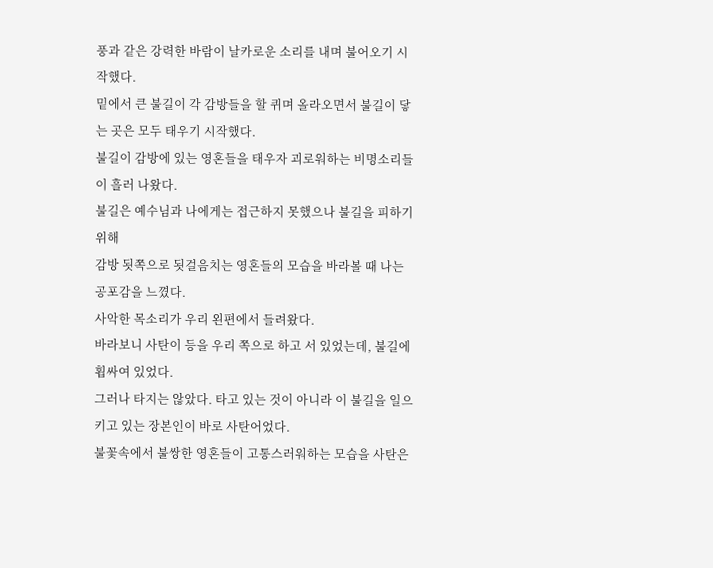풍과 같은 강력한 바람이 날카로운 소리를 내며 불어오기 시작했다.
밑에서 큰 불길이 각 감방들을 할 퀴며 올라오면서 불길이 닿는 곳은 모두 태우기 시작했다.
불길이 감방에 있는 영혼들을 태우자 괴로워하는 비명소리들이 흘러 나왔다.
불길은 예수님과 나에게는 접근하지 못했으나 불길을 피하기 위해
감방 됫쪽으로 됫걸음치는 영혼들의 모습을 바라볼 때 나는 공포감을 느꼈다.
사악한 목소리가 우리 왼편에서 들려왔다.
바라보니 사탄이 등을 우리 쪽으로 하고 서 있었는데, 불길에 횝싸여 있었다.
그러나 타지는 않았다. 타고 있는 것이 아니라 이 불길을 일으키고 있는 장본인이 바로 사탄어었다.
불꽃속에서 불쌍한 영혼들이 고통스러워하는 모습을 사탄은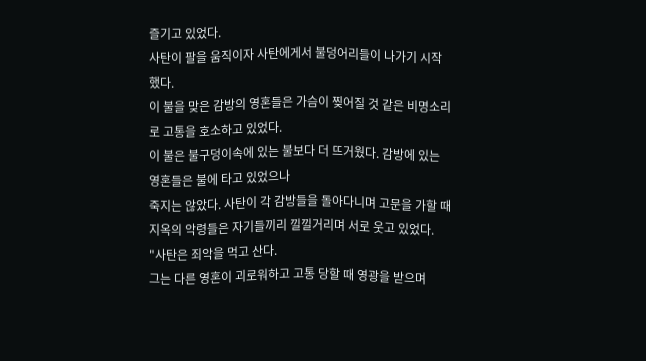즐기고 있었다.
사탄이 팔을 움직이자 사탄에게서 불덩어리들이 나가기 시작했다.
이 불을 맞은 감방의 영혼들은 가슴이 찢어질 것 같은 비명소리로 고통을 호소하고 있었다.
이 불은 불구덩이속에 있는 불보다 더 뜨거웠다. 감방에 있는 영혼들은 불에 타고 있었으나
죽지는 않았다. 사탄이 각 감방들을 돌아다니며 고문을 가할 때
지옥의 악령들은 자기들끼리 낄낄거리며 서로 웃고 있었다.
"사탄은 죄악을 먹고 산다.
그는 다른 영혼이 괴로워하고 고통 당할 때 영광을 받으며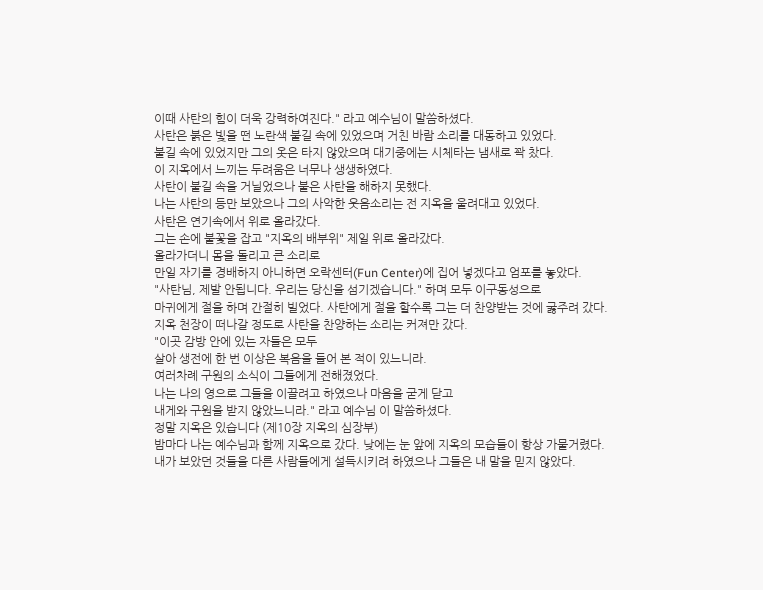이때 사탄의 힘이 더욱 강력하여진다." 라고 예수님이 말씀하셨다.
사탄은 붉은 빛을 떤 노란색 불길 속에 있었으며 거친 바람 소리를 대동하고 있었다.
불길 속에 있었지만 그의 옷은 타지 않았으며 대기중에는 시체타는 냄새로 꽉 찼다.
이 지옥에서 느끼는 두려움은 너무나 생생하였다.
사탄이 불길 속을 거닐었으나 불은 사탄을 해하지 못했다.
나는 사탄의 등만 보았으나 그의 사악한 웃음소리는 전 지옥을 울려대고 있었다.
사탄은 연기속에서 위로 올라갔다.
그는 손에 불꽃을 잡고 "지옥의 배부위" 제일 위로 올라갔다.
올라가더니 몸을 돌리고 큰 소리로
만일 자기를 경배하지 아니하면 오락센터(Fun Center)에 집어 넣겠다고 엄포를 놓았다.
"사탄님, 제발 안됩니다. 우리는 당신을 섬기겠습니다." 하며 모두 이구동성으로
마귀에게 절을 하며 간절히 빌었다. 사탄에게 절을 할수록 그는 더 찬양받는 것에 굻주려 갔다.
지옥 천장이 떠나갈 정도로 사탄을 찬양하는 소리는 커져만 갔다.
"이곳 감방 안에 있는 자들은 모두
살아 생전에 한 번 이상은 복음을 들어 본 적이 있느니라.
여러차례 구원의 소식이 그들에게 전해졌었다.
나는 나의 영으로 그들을 이끌려고 하였으나 마음을 굳게 닫고
내게와 구원을 받지 않았느니라." 라고 예수님 이 말씀하셨다.
정말 지옥은 있습니다 (제10장 지옥의 심장부)
밤마다 나는 예수님과 함께 지옥으로 갔다. 낮에는 눈 앞에 지옥의 모습들이 항상 가물거렸다.
내가 보았던 것들을 다른 사람들에게 설득시키려 하였으나 그들은 내 말을 믿지 않았다.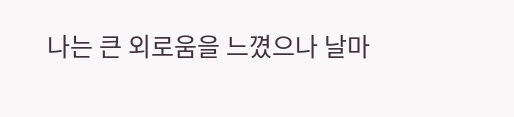나는 큰 외로움을 느꼈으나 날마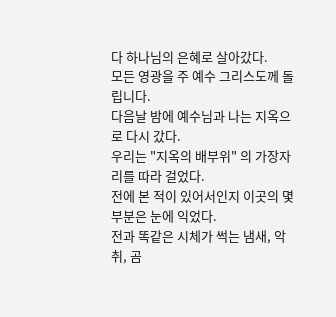다 하나님의 은혜로 살아갔다.
모든 영광을 주 예수 그리스도께 돌립니다.
다음날 밤에 예수님과 나는 지옥으로 다시 갔다.
우리는 "지옥의 배부위" 의 가장자리를 따라 걸었다.
전에 본 적이 있어서인지 이곳의 몇 부분은 눈에 익었다.
전과 똑같은 시체가 썩는 냄새, 악취, 곰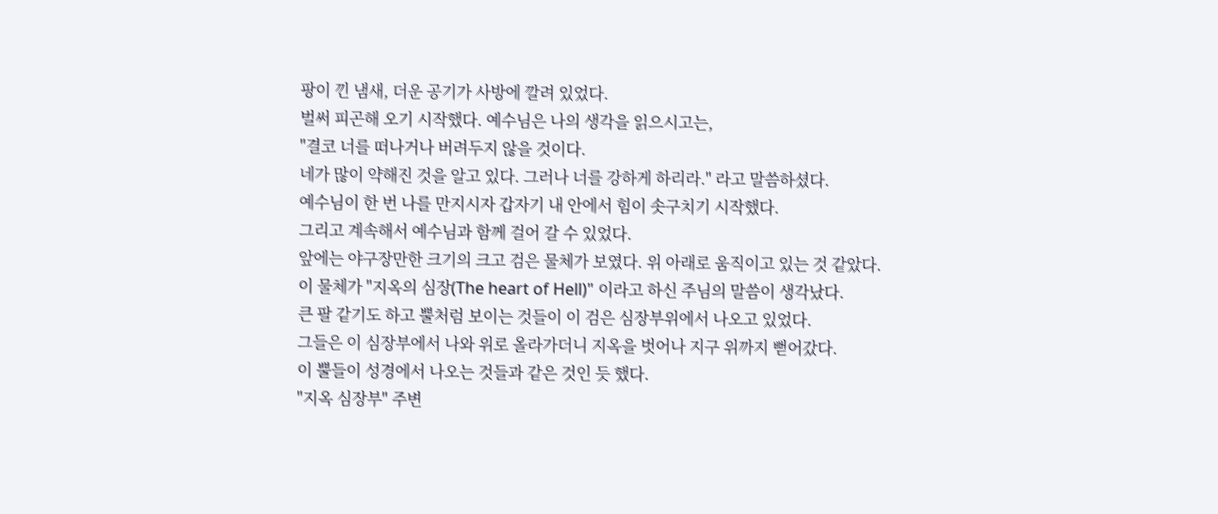팡이 낀 냄새, 더운 공기가 사방에 깔려 있었다.
벌써 피곤해 오기 시작했다. 예수님은 나의 생각을 읽으시고는,
"결코 너를 떠나거나 버려두지 않을 것이다.
네가 많이 약해진 것을 알고 있다. 그러나 너를 강하게 하리라." 라고 말씀하셨다.
예수님이 한 번 나를 만지시자 갑자기 내 안에서 힘이 솟구치기 시작했다.
그리고 계속해서 예수님과 함께 걸어 갈 수 있었다.
앞에는 야구장만한 크기의 크고 검은 물체가 보였다. 위 아래로 움직이고 있는 것 같았다.
이 물체가 "지옥의 심장(The heart of Hell)" 이라고 하신 주님의 말씀이 생각났다.
큰 팔 같기도 하고 뿔처럼 보이는 것들이 이 검은 심장부위에서 나오고 있었다.
그들은 이 심장부에서 나와 위로 올라가더니 지옥을 벗어나 지구 위까지 뻗어갔다.
이 뿔들이 성경에서 나오는 것들과 같은 것인 듯 했다.
"지옥 심장부" 주변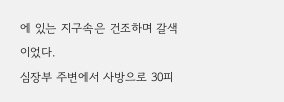에 있는 지구속은 건조하며 갈색이었다.
심장부 주변에서 사방으로 30피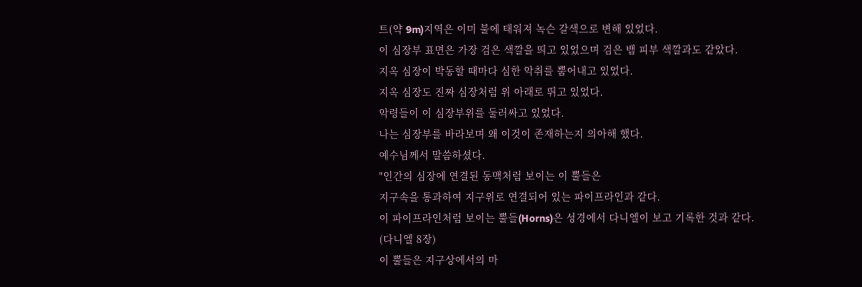트(약 9m)지역은 이미 불에 태워져 녹슨 갈색으로 변해 있었다.
이 심장부 표면은 가장 검은 색깔을 띄고 있었으며 검은 뱀 피부 색깔과도 같았다.
지옥 심장이 박동할 때마다 심한 악취를 뿜어내고 있었다.
지옥 심장도 진짜 심장처럼 위 아래로 뛰고 있었다.
악령들이 이 심장부위를 둘러싸고 있었다.
나는 심장부를 바라보며 왜 이것이 존재하는지 의아해 했다.
예수님께서 말씀하셨다.
"인간의 심장에 연결된 동맥처럼 보이는 이 뿔들은
지구속을 통과하여 지구위로 연결되어 있는 파이프라인과 같다.
이 파이프라인처럼 보이는 뿔들(Horns)은 성경에서 다니엘이 보고 기록한 것과 같다.
(다니엘 8장)
이 뿔들은 지구상에서의 마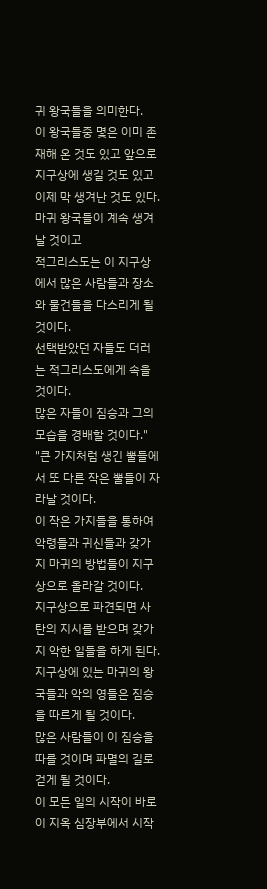귀 왕국들을 의미한다.
이 왕국들중 몇은 이미 존재해 온 것도 있고 앞으로 지구상에 생길 것도 있고
이제 막 생겨난 것도 있다. 마귀 왕국들이 계속 생겨날 것이고
적그리스도는 이 지구상에서 많은 사람들과 장소와 물건들을 다스리게 될 것이다.
선택받았던 자들도 더러는 적그리스도에게 속을 것이다.
많은 자들이 짐승과 그의 모습을 경배할 것이다."
"큰 가지처럼 생긴 뿔들에서 또 다른 작은 뿔들이 자라날 것이다.
이 작은 가지들을 통하여
악령들과 귀신들과 갖가지 마귀의 방법들이 지구상으로 올라갈 것이다.
지구상으로 파견되면 사탄의 지시를 받으며 갖가지 악한 일들을 하게 된다.
지구상에 있는 마귀의 왕국들과 악의 영들은 짐승을 따르게 될 것이다.
많은 사람들이 이 짐승을 따를 것이며 파멸의 길로 걷게 될 것이다.
이 모든 일의 시작이 바로 이 지옥 심장부에서 시작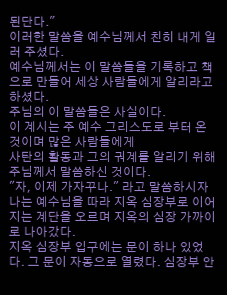된단다."
이러한 말씀을 예수님께서 친히 내게 일러 주셨다.
예수님께서는 이 말씀들을 기록하고 책으로 만들어 세상 사람들에게 알리라고 하셨다.
주님의 이 말씀들은 사실이다.
이 계시는 주 예수 그리스도로 부터 온 것이며 많은 사람들에게
사탄의 활동과 그의 궈계를 알리기 위해 주님께서 말씀하신 것이다.
"자, 이제 가자꾸나." 라고 말씀하시자
나는 예수님을 따라 지옥 심장부로 이어지는 계단을 오르며 지옥의 심장 가까이로 나아갔다.
지옥 심장부 입구에는 문이 하나 있었다. 그 문이 자동으로 열렸다. 심장부 안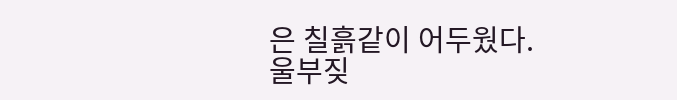은 칠흙같이 어두웠다.
울부짖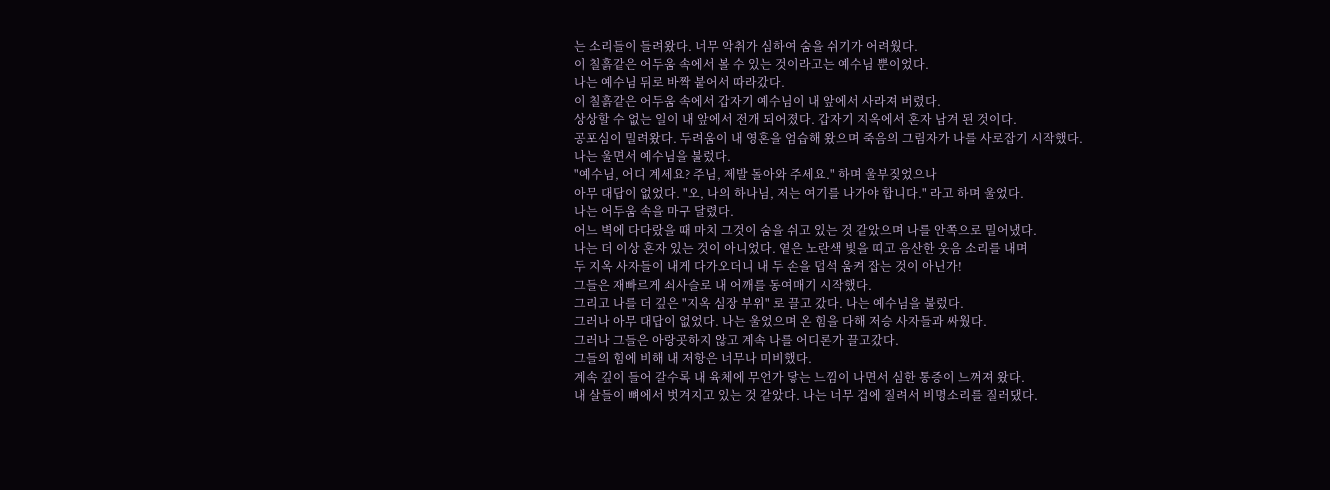는 소리들이 들려왔다. 너무 악취가 심하여 숨을 쉬기가 어려웠다.
이 칠흙같은 어두움 속에서 볼 수 있는 것이라고는 예수님 뿐이었다.
나는 예수님 뒤로 바짝 붙어서 따라갔다.
이 칠흙같은 어두움 속에서 갑자기 예수님이 내 앞에서 사라져 버렸다.
상상할 수 없는 일이 내 앞에서 전개 되어졌다. 갑자기 지옥에서 혼자 남겨 된 것이다.
공포심이 밀려왔다. 두려움이 내 영혼을 엄습해 왔으며 죽음의 그림자가 나를 사로잡기 시작했다.
나는 울면서 예수님을 불렀다.
"예수님, 어디 계세요? 주님, 제발 돌아와 주세요." 하며 울부짖었으나
아무 대답이 없었다. "오, 나의 하나님, 저는 여기를 나가야 합니다." 라고 하며 울었다.
나는 어두움 속을 마구 달렸다.
어느 벽에 다다랐을 때 마치 그것이 숨을 쉬고 있는 것 같았으며 나를 안쪽으로 밀어냈다.
나는 더 이상 혼자 있는 것이 아니었다. 옅은 노란색 빛을 띠고 음산한 웃음 소리를 내며
두 지옥 사자들이 내게 다가오더니 내 두 손을 덥석 움켜 잡는 것이 아닌가!
그들은 재빠르게 쇠사슬로 내 어깨를 동여매기 시작했다.
그리고 나를 더 깊은 "지옥 심장 부위" 로 끌고 갔다. 나는 예수님을 불렀다.
그러나 아무 대답이 없었다. 나는 울었으며 온 힘을 다해 저승 사자들과 싸웠다.
그러나 그들은 아랑곳하지 않고 계속 나를 어디론가 끌고갔다.
그들의 힘에 비해 내 저항은 너무나 미비했다.
계속 깊이 들어 갈수록 내 육체에 무언가 닿는 느낌이 나면서 심한 통증이 느껴져 왔다.
내 살들이 뼈에서 벗겨지고 있는 것 같았다. 나는 너무 겁에 질려서 비명소리를 질러댔다.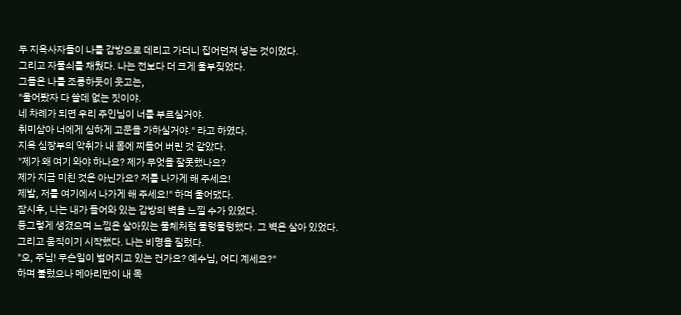두 지옥사자들이 나를 감방으로 데리고 가더니 집어던져 넣는 것이었다.
그리고 자물쇠를 채웠다. 나는 전보다 더 크게 울부짖었다.
그들은 나를 조롱하듯이 웃고는,
"울어봤자 다 쓸데 없는 짓이야.
네 차례가 되면 우리 주인님이 너를 부르실거야.
취미삼아 너에게 심하게 고문을 가하실거야." 라고 하였다.
지옥 심장부의 악취가 내 몸에 찌들어 버린 것 같았다.
"제가 왜 여기 와야 하나요? 제가 무엇을 잘못했나요?
제가 지금 미친 것은 아닌가요? 저를 나가게 해 주세요!
제발, 저를 여기에서 나가게 해 주세요!" 하며 울어댔다.
잠시후, 나는 내가 들어와 있는 감방의 벽을 느낄 수가 있었다.
둥그렇게 생겼으며 느낌은 살아있는 물체처럼 물렁물렁했다. 그 벽은 살아 있었다.
그리고 움직이기 시작했다. 나는 비명을 질렀다.
"오, 주님! 무슨일이 벌어지고 있는 건가요? 예수님, 어디 계세요?"
하며 불렀으나 메아리만이 내 목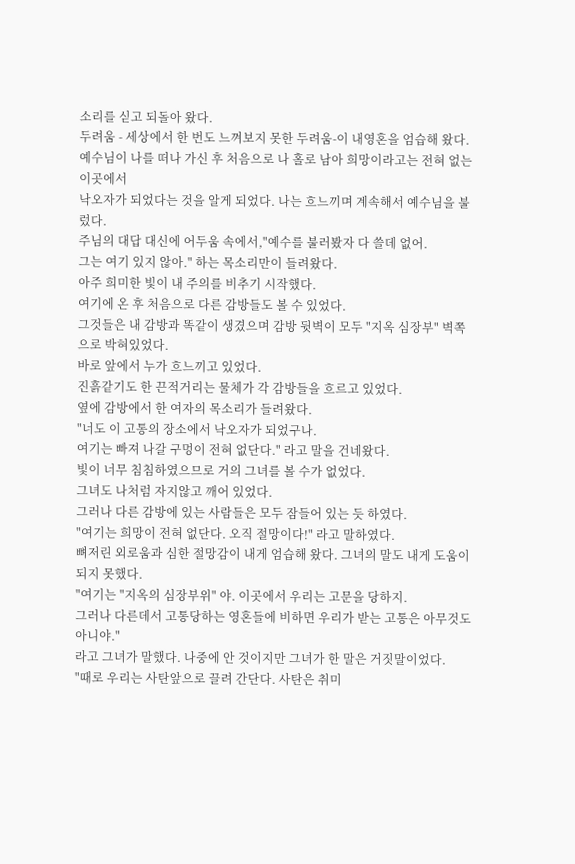소리를 싣고 되돌아 왔다.
두려움 - 세상에서 한 번도 느껴보지 못한 두려움-이 내영혼을 엄습해 왔다.
예수님이 나를 떠나 가신 후 처음으로 나 홀로 남아 희망이라고는 전혀 없는 이곳에서
낙오자가 되었다는 것을 알게 되었다. 나는 흐느끼며 계속해서 예수님을 불렀다.
주님의 대답 대신에 어두움 속에서,"예수를 불러봤자 다 쓸데 없어.
그는 여기 있지 않아." 하는 목소리만이 들려왔다.
아주 희미한 빛이 내 주의를 비추기 시작했다.
여기에 온 후 처음으로 다른 감방들도 볼 수 있었다.
그것들은 내 감방과 똑같이 생겼으며 감방 뒷벽이 모두 "지옥 심장부" 벽쪽으로 박혀있었다.
바로 앞에서 누가 흐느끼고 있었다.
진흙같기도 한 끈적거리는 물체가 각 감방들을 흐르고 있었다.
옆에 감방에서 한 여자의 목소리가 들려왔다.
"너도 이 고통의 장소에서 낙오자가 되었구나.
여기는 빠져 나갈 구멍이 전혀 없단다." 라고 말을 건네왔다.
빛이 너무 침침하였으므로 거의 그녀를 볼 수가 없었다.
그녀도 나처럼 자지않고 깨어 있었다.
그러나 다른 감방에 있는 사람들은 모두 잠들어 있는 듯 하였다.
"여기는 희망이 전혀 없단다. 오직 절망이다!" 라고 말하였다.
뼈저린 외로움과 심한 절망감이 내게 엄습해 왔다. 그녀의 말도 내게 도움이 되지 못했다.
"여기는 "지옥의 심장부위" 야. 이곳에서 우리는 고문을 당하지.
그러나 다른데서 고통당하는 영혼들에 비하면 우리가 받는 고통은 아무것도 아니야."
라고 그녀가 말했다. 나중에 안 것이지만 그녀가 한 말은 거짓말이었다.
"때로 우리는 사탄앞으로 끌려 간단다. 사탄은 취미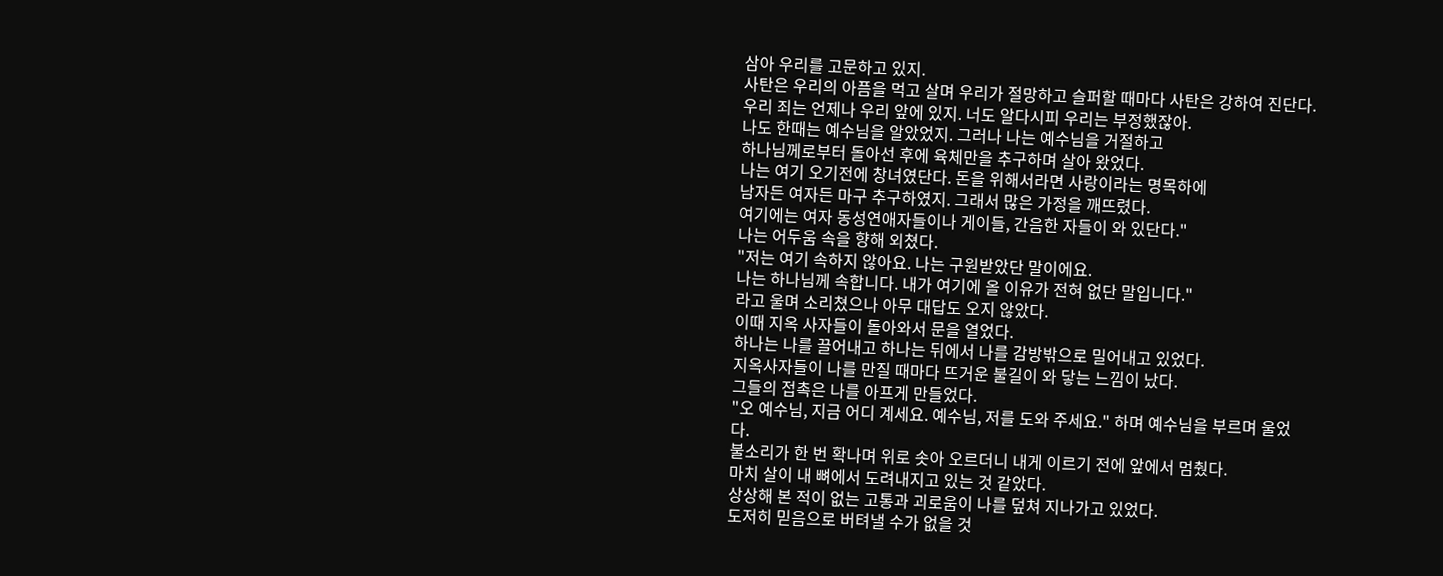삼아 우리를 고문하고 있지.
사탄은 우리의 아픔을 먹고 살며 우리가 절망하고 슬퍼할 때마다 사탄은 강하여 진단다.
우리 죄는 언제나 우리 앞에 있지. 너도 알다시피 우리는 부정했잖아.
나도 한때는 예수님을 알았었지. 그러나 나는 예수님을 거절하고
하나님께로부터 돌아선 후에 육체만을 추구하며 살아 왔었다.
나는 여기 오기전에 창녀였단다. 돈을 위해서라면 사랑이라는 명목하에
남자든 여자든 마구 추구하였지. 그래서 많은 가정을 깨뜨렸다.
여기에는 여자 동성연애자들이나 게이들, 간음한 자들이 와 있단다."
나는 어두움 속을 향해 외쳤다.
"저는 여기 속하지 않아요. 나는 구원받았단 말이에요.
나는 하나님께 속합니다. 내가 여기에 올 이유가 전혀 없단 말입니다."
라고 울며 소리쳤으나 아무 대답도 오지 않았다.
이때 지옥 사자들이 돌아와서 문을 열었다.
하나는 나를 끌어내고 하나는 뒤에서 나를 감방밖으로 밀어내고 있었다.
지옥사자들이 나를 만질 때마다 뜨거운 불길이 와 닿는 느낌이 났다.
그들의 접촉은 나를 아프게 만들었다.
"오 예수님, 지금 어디 계세요. 예수님, 저를 도와 주세요." 하며 예수님을 부르며 울었다.
불소리가 한 번 확나며 위로 솟아 오르더니 내게 이르기 전에 앞에서 멈췄다.
마치 살이 내 뼈에서 도려내지고 있는 것 같았다.
상상해 본 적이 없는 고통과 괴로움이 나를 덮쳐 지나가고 있었다.
도저히 믿음으로 버텨낼 수가 없을 것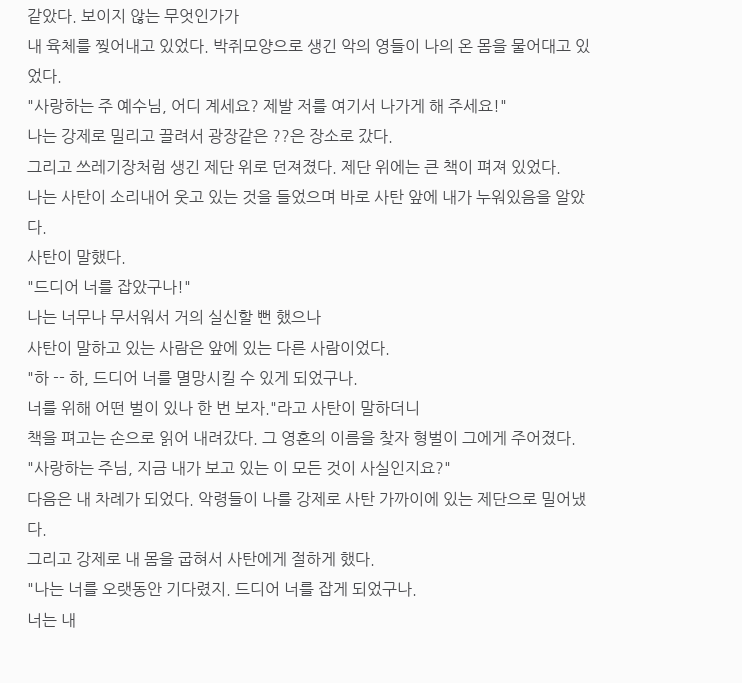같았다. 보이지 않는 무엇인가가
내 육체를 찢어내고 있었다. 박쥐모양으로 생긴 악의 영들이 나의 온 몸을 물어대고 있었다.
"사랑하는 주 예수님, 어디 계세요? 제발 저를 여기서 나가게 해 주세요!"
나는 강제로 밀리고 끌려서 광장같은 ??은 장소로 갔다.
그리고 쓰레기장처럼 생긴 제단 위로 던져졌다. 제단 위에는 큰 책이 펴져 있었다.
나는 사탄이 소리내어 웃고 있는 것을 들었으며 바로 사탄 앞에 내가 누워있음을 알았다.
사탄이 말했다.
"드디어 너를 잡았구나!"
나는 너무나 무서워서 거의 실신할 뻔 했으나
사탄이 말하고 있는 사람은 앞에 있는 다른 사람이었다.
"하 -- 하, 드디어 너를 멸망시킬 수 있게 되었구나.
너를 위해 어떤 벌이 있나 한 번 보자."라고 사탄이 말하더니
책을 펴고는 손으로 읽어 내려갔다. 그 영혼의 이름을 찾자 형벌이 그에게 주어졌다.
"사랑하는 주님, 지금 내가 보고 있는 이 모든 것이 사실인지요?"
다음은 내 차례가 되었다. 악령들이 나를 강제로 사탄 가까이에 있는 제단으로 밀어냈다.
그리고 강제로 내 몸을 굽혀서 사탄에게 절하게 했다.
"나는 너를 오랫동안 기다렸지. 드디어 너를 잡게 되었구나.
너는 내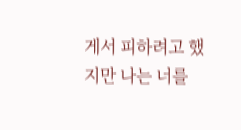게서 피하려고 했지만 나는 너를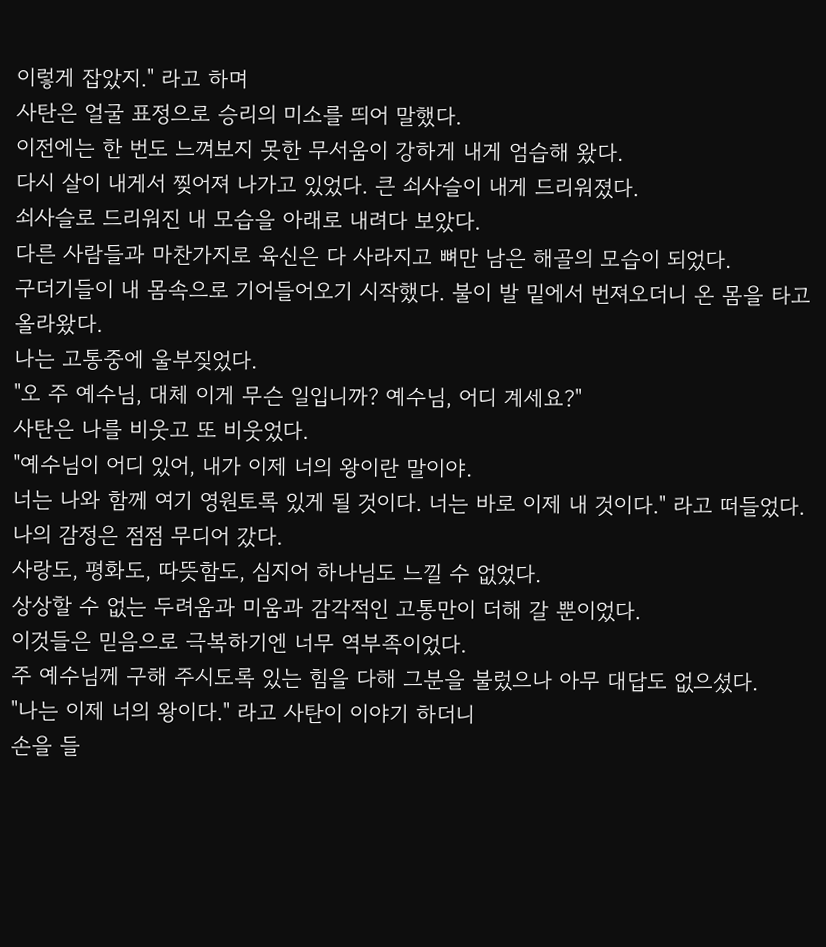이렇게 잡았지." 라고 하며
사탄은 얼굴 표정으로 승리의 미소를 띄어 말했다.
이전에는 한 번도 느껴보지 못한 무서움이 강하게 내게 엄습해 왔다.
다시 살이 내게서 찢어져 나가고 있었다. 큰 쇠사슬이 내게 드리워졌다.
쇠사슬로 드리워진 내 모습을 아래로 내려다 보았다.
다른 사람들과 마찬가지로 육신은 다 사라지고 뼈만 남은 해골의 모습이 되었다.
구더기들이 내 몸속으로 기어들어오기 시작했다. 불이 발 밑에서 번져오더니 온 몸을 타고 올라왔다.
나는 고통중에 울부짖었다.
"오 주 예수님, 대체 이게 무슨 일입니까? 예수님, 어디 계세요?"
사탄은 나를 비웃고 또 비웃었다.
"예수님이 어디 있어, 내가 이제 너의 왕이란 말이야.
너는 나와 함께 여기 영원토록 있게 될 것이다. 너는 바로 이제 내 것이다." 라고 떠들었다.
나의 감정은 점점 무디어 갔다.
사랑도, 평화도, 따뜻함도, 심지어 하나님도 느낄 수 없었다.
상상할 수 없는 두려움과 미움과 감각적인 고통만이 더해 갈 뿐이었다.
이것들은 믿음으로 극복하기엔 너무 역부족이었다.
주 예수님께 구해 주시도록 있는 힘을 다해 그분을 불렀으나 아무 대답도 없으셨다.
"나는 이제 너의 왕이다." 라고 사탄이 이야기 하더니
손을 들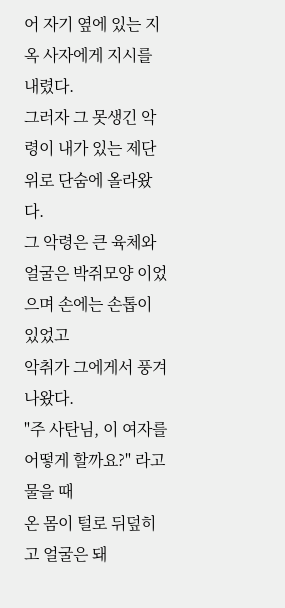어 자기 옆에 있는 지옥 사자에게 지시를 내렸다.
그러자 그 못생긴 악령이 내가 있는 제단 위로 단숨에 올라왔다.
그 악령은 큰 육체와 얼굴은 박쥐모양 이었으며 손에는 손톱이 있었고
악취가 그에게서 풍겨나왔다.
"주 사탄님, 이 여자를 어떻게 할까요?" 라고 물을 때
온 몸이 털로 뒤덮히고 얼굴은 돼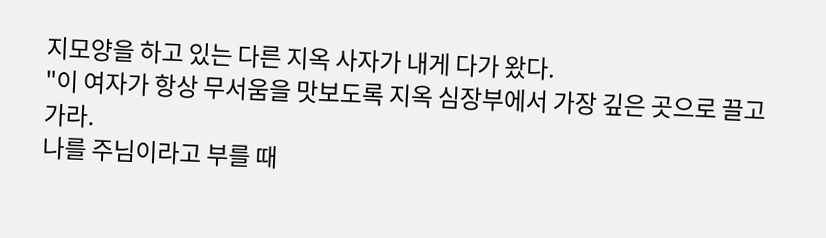지모양을 하고 있는 다른 지옥 사자가 내게 다가 왔다.
"이 여자가 항상 무서움을 맛보도록 지옥 심장부에서 가장 깊은 곳으로 끌고가라.
나를 주님이라고 부를 때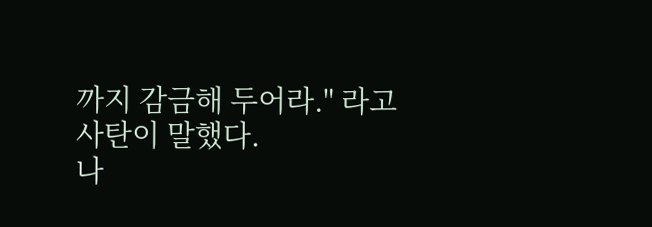까지 감금해 두어라." 라고 사탄이 말했다.
나